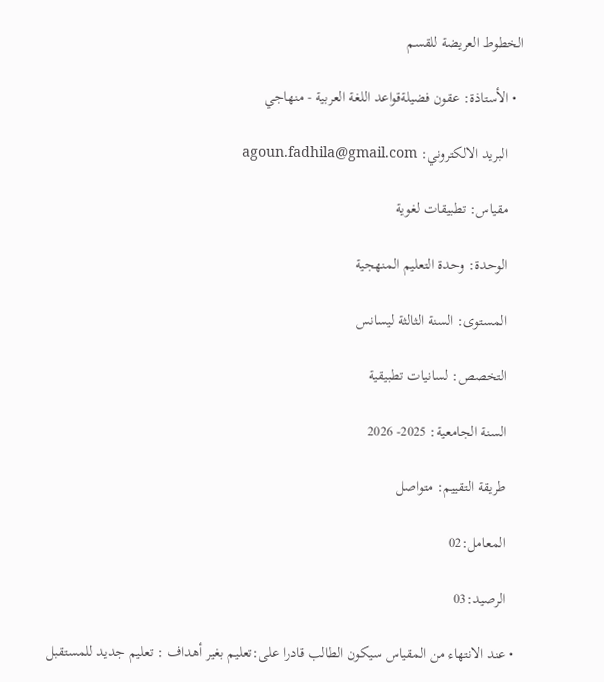الخطوط العريضة للقسم

  • الأستاذة: عقون فضيلةقواعد اللغة العربية - منهاجي

    البريد الالكتروني: agoun.fadhila@gmail.com

    مقياس: تطبيقات لغوية

    الوحدة: وحدة التعليم المنهجية

    المستوى: السنة الثالثة ليسانس

    التخصص: لسانيات تطبيقية

    السنة الجامعية: 2025- 2026

    طريقة التقييم: متواصل

    المعامل:02

    الرصيد:03

  • عند الانتهاء من المقياس سيكون الطالب قادرا على:تعليم بغير أهداف : تعليم جديد للمستقبل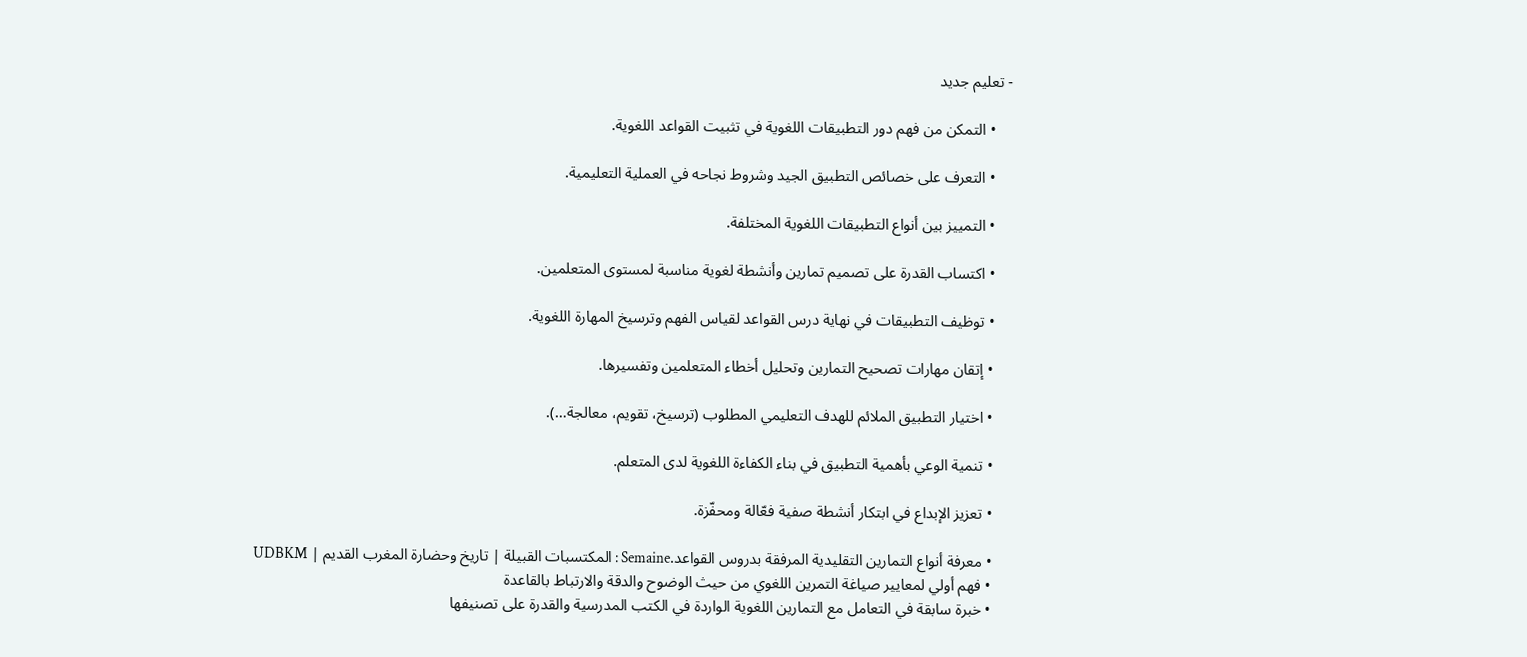- تعليم جديد

    • التمكن من فهم دور التطبيقات اللغوية في تثبيت القواعد اللغوية.

    • التعرف على خصائص التطبيق الجيد وشروط نجاحه في العملية التعليمية.

    • التمييز بين أنواع التطبيقات اللغوية المختلفة.

    • اكتساب القدرة على تصميم تمارين وأنشطة لغوية مناسبة لمستوى المتعلمين.

    • توظيف التطبيقات في نهاية درس القواعد لقياس الفهم وترسيخ المهارة اللغوية.

    • إتقان مهارات تصحيح التمارين وتحليل أخطاء المتعلمين وتفسيرها.

    • اختيار التطبيق الملائم للهدف التعليمي المطلوب (ترسيخ، تقويم، معالجة…).

    • تنمية الوعي بأهمية التطبيق في بناء الكفاءة اللغوية لدى المتعلم.

    • تعزيز الإبداع في ابتكار أنشطة صفية فعّالة ومحفّزة.

    • معرفة أنواع التمارين التقليدية المرفقة بدروس القواعد.Semaine : المكتسبات القبيلة | تاريخ وحضارة المغرب القديم | UDBKM
    • فهم أولي لمعايير صياغة التمرين اللغوي من حيث الوضوح والدقة والارتباط بالقاعدة
    • خبرة سابقة في التعامل مع التمارين اللغوية الواردة في الكتب المدرسية والقدرة على تصنيفها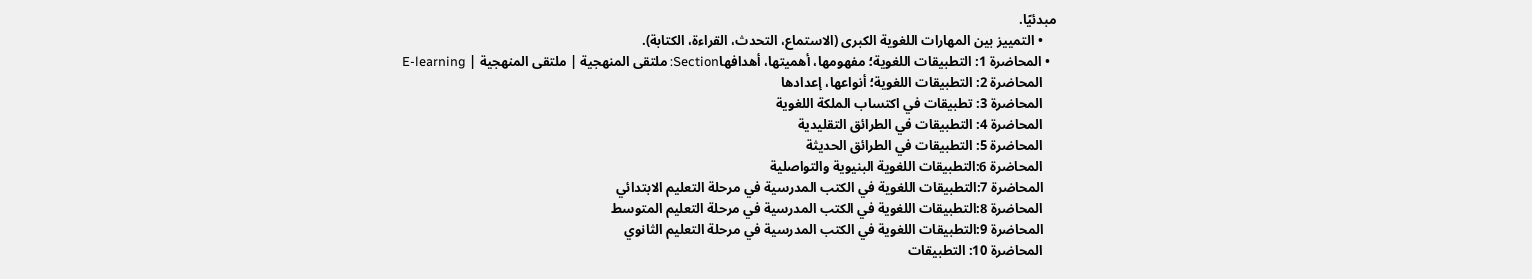مبدئيًا.
    • التمييز بين المهارات اللغوية الكبرى (الاستماع، التحدث، القراءة، الكتابة).
  • المحاضرة 1: التطبيقات اللغوية؛ مفهومها، أهميتها، أهدافهاSection: ملتقى المنهجية | ملتقى المنهجية | E-learning
    المحاضرة 2: التطبيقات اللغوية؛ أنواعها، إعدادها
    المحاضرة 3: تطبيقات في اكتساب الملكة اللغوية
    المحاضرة 4: التطبيقات في الطرائق التقليدية
    المحاضرة 5: التطبيقات في الطرائق الحديثة
    المحاضرة 6:التطبيقات اللغوية البنيوية والتواصلية
    المحاضرة 7:التطبيقات اللغوية في الكتب المدرسية في مرحلة التعليم الابتدائي
    المحاضرة 8:التطبيقات اللغوية في الكتب المدرسية في مرحلة التعليم المتوسط
    المحاضرة 9:التطبيقات اللغوية في الكتب المدرسية في مرحلة التعليم الثانوي
    المحاضرة 10: التطبيقات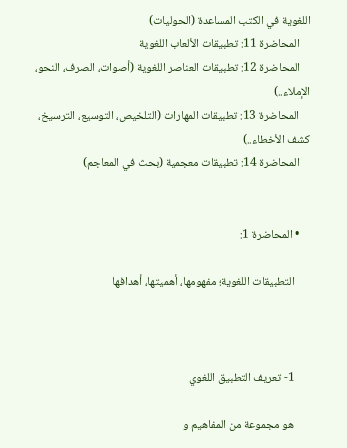اللغوية في الكتب المساعدة (الحوليات)
    المحاضرة 11: تطبيقات الألعاب اللغوية
    المحاضرة 12: تطبيقات العناصر اللغوية (أصوات، الصرف، النحو، الإملاء..)
    المحاضرة 13: تطبيقات المهارات (التلخيص، التوسيع، الترسيخ، كشف الأخطاء..)
    المحاضرة 14: تطبيقات معجمية (بحث في المعاجم)


    • المحاضرة 1:

      التطبيقات اللغوية؛ مفهومها، أهميتها، أهدافها



      1- تعريف التطبيق اللغوي

      هو مجموعة من المفاهيم و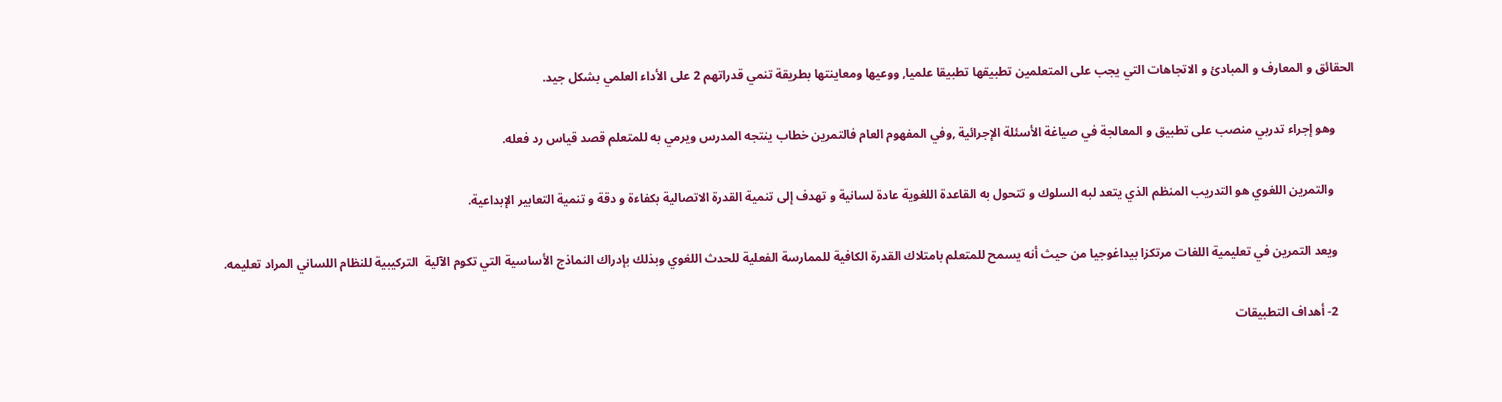الحقائق و المعارف و المبادئ و الاتجاهات التي يجب على المتعلمين تطبيقها تطبيقا علميا, ووعيها ومعاينتها بطريقة تنمي قدراتهم 2 على الأداء العلمي بشكل جيد.

      وهو إجراء تدربي منصب على تطبيق و المعالجة في صياغة الأسئلة الإجرائية ,وفي المفهوم العام فالتمرين خطاب ينتجه المدرس ويرمي به للمتعلم قصد قياس رد فعله.

       والتمرين اللغوي هو التدريب المنظم الذي يتعد لبه السلوك و تتحول به القاعدة اللغوية عادة لسانية و تهدف إلى تنمية القدرة الاتصالية بكفاءة و دقة و تنمية التعابير الإبداعية.

      ويعد التمرين في تعليمية اللغات مرتكزا بيداغوجيا من حيث أنه يسمح للمتعلم بامتلاك القدرة الكافية للممارسة الفعلية للحدث اللغوي وبذلك بإدراك النماذج الأساسية التي تكوم الآلية  التركيبية للنظام اللساني المراد تعليمه.

      2- أهداف التطبيقات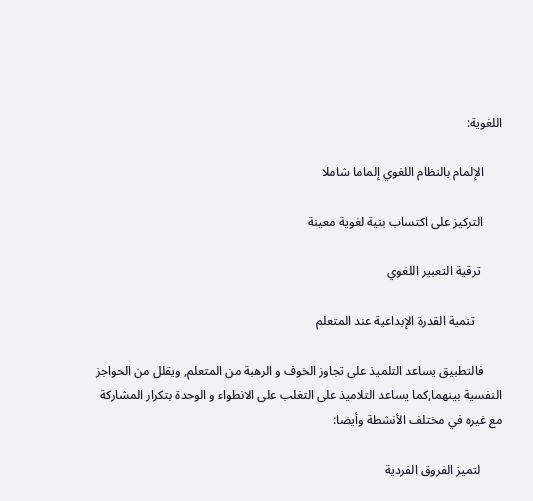اللغوية:

      الإلمام بالنظام اللغوي إلماما شاملا

      التركيز على اكتساب بنية لغوية معينة

       ترقية التعبير اللغوي

         تنمية القدرة الإبداعية عند المتعلم

      فالتطبيق يساعد التلميذ على تجاوز الخوف و الرهبة من المتعلم, ويقلل من الحواجز النفسية بينهما,كما يساعد التلاميذ على التغلب على الانطواء و الوحدة بتكرار المشاركة مع غيره في مختلف الأنشطة وأيضا:

       لتميز الفروق الفردية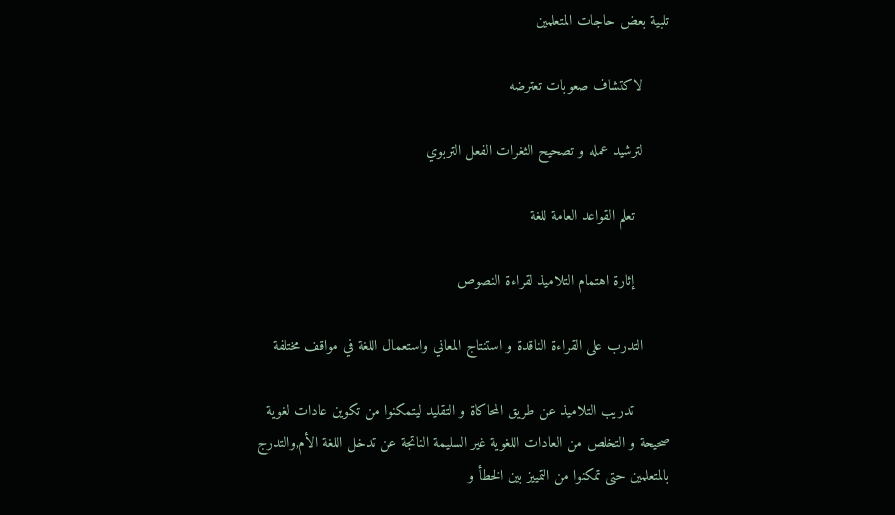تلبية بعض حاجات المتعلمين

      لاكتشاف صعوبات تعترضه

      لترشيد عمله و تصحيح الثغرات الفعل التربوي

        تعلم القواعد العامة للغة

        إثارة اهتمام التلاميذ لقراءة النصوص

      التدرب على القراءة الناقدة و استنتاج المعاني واستعمال اللغة في مواقف مختلفة

        تدريب التلاميذ عن طريق المحاكاة و التقليد ليتمكنوا من تكوين عادات لغوية صحيحة و التخلص من العادات اللغوية غير السليمة الناتجة عن تدخل اللغة الأم,والتدرج بالمتعلمين حتى تمكنوا من التمييز بين الخطأ و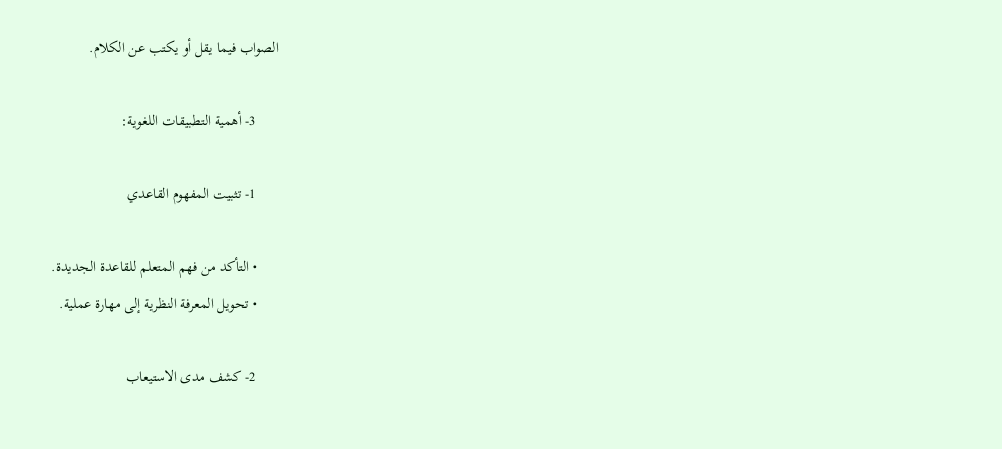الصواب فيما يقل أو يكتب عن الكلام.

      3- أهمية التطبيقات اللغوية:

      1- تثبيت المفهوم القاعدي

      • التأكد من فهم المتعلم للقاعدة الجديدة.
      • تحويل المعرفة النظرية إلى مهارة عملية.

      2- كشف مدى الاستيعاب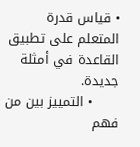• قياس قدرة المتعلم على تطبيق القاعدة في أمثلة جديدة.
      • التمييز بين من فهم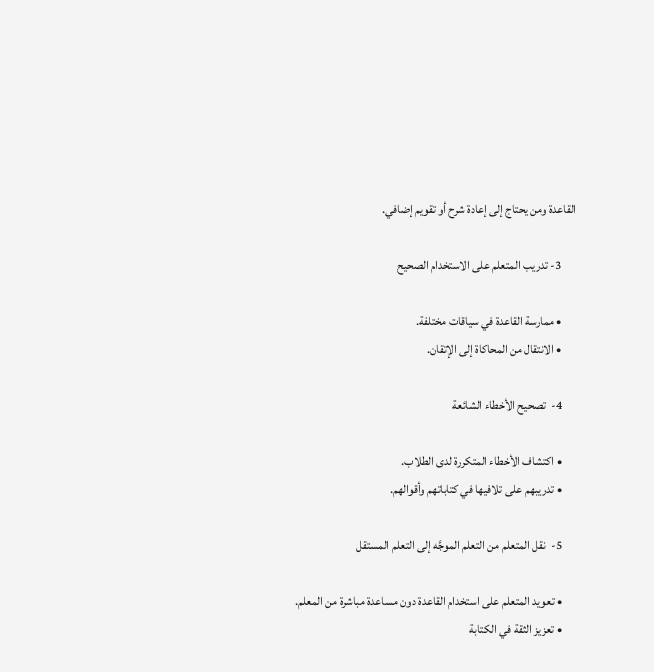القاعدة ومن يحتاج إلى إعادة شرح أو تقويم إضافي.

      3- تدريب المتعلم على الاستخدام الصحيح

      • ممارسة القاعدة في سياقات مختلفة.
      • الانتقال من المحاكاة إلى الإتقان.

      4-  تصحيح الأخطاء الشائعة

      • اكتشاف الأخطاء المتكررة لدى الطلاب.
      • تدريبهم على تلافيها في كتاباتهم وأقوالهم.

      5-  نقل المتعلم من التعلم الموجَّه إلى التعلم المستقل

      • تعويد المتعلم على استخدام القاعدة دون مساعدة مباشرة من المعلم.
      • تعزيز الثقة في الكتابة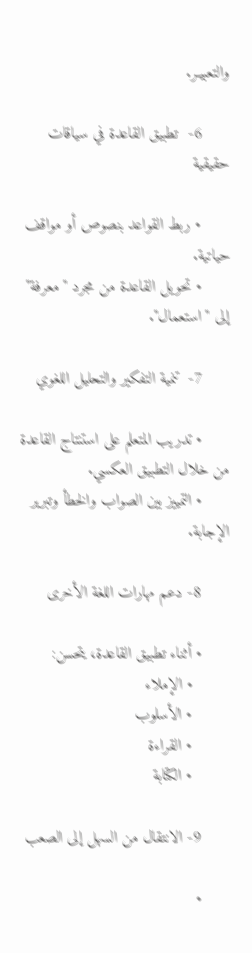والتعبيـر.

      6-  تطبيق القاعدة في سياقات حقيقية

      • ربط القواعد بنصوص أو مواقف حياتية.
      • تحويل القاعدة من مجرد "معرفة" إلى "استعمال".

      7-  تنمية التفكير والتحليل اللغوي

      • تدريب المتعلم على استنتاج القاعدة من خلال التطبيق العكسي.
      • التمييز بين الصواب والخطأ وتبرير الإجابة.

      8- دعم مهارات اللغة الأخرى

      • أثناء تطبيق القاعدة، يتحسن:
        • الإملاء
        • الأسلوب
        • القراءة
        • الكتابة

      9- الانتقال من السهل إلى الصعب

      •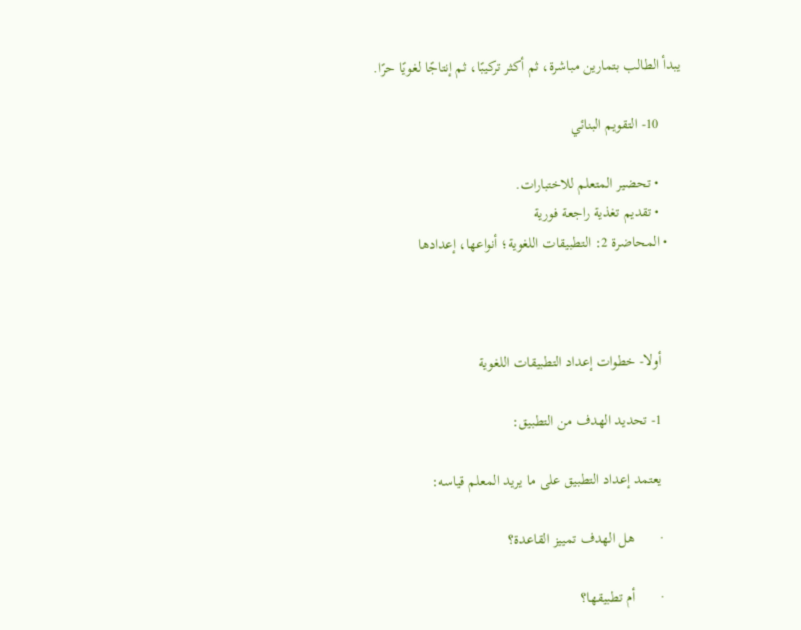يبدأ الطالب بتمارين مباشرة، ثم أكثر تركيبًا، ثم إنتاجًا لغويًا حرًا.

      10- التقويم البنائي

      • تحضير المتعلم للاختبارات.
      • تقديم تغذية راجعة فورية
    • المحاضرة 2: التطبيقات اللغوية؛ أنواعها، إعدادها



      أولا- خطوات إعداد التطبيقات اللغوية

      1- تحديد الهدف من التطبيق:

      يعتمد إعداد التطبيق على ما يريد المعلم قياسه:

      ·       هل الهدف تمييز القاعدة؟

      ·       أم تطبيقها؟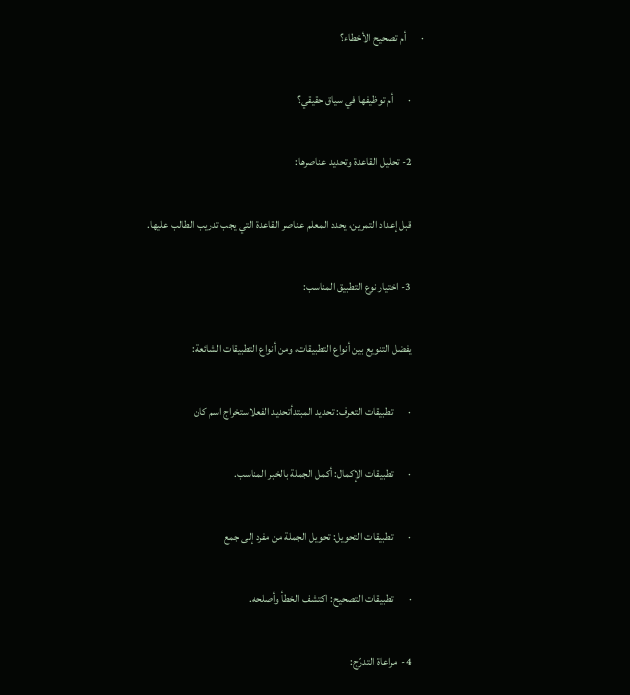·       أم تصحيح الأخطاء؟

      ·       أم توظيفها في سياق حقيقي؟

      2- تحليل القاعدة وتحديد عناصرها:

      قبل إعداد التمرين، يحدد المعلم عناصر القاعدة التي يجب تدريب الطالب عليها.

      3- اختيار نوع التطبيق المناسب:

      يفضل التنويع بين أنواع التطبيقات، ومن أنواع التطبيقات الشائعة:

      ·       تطبيقات التعرف: تحديد المبتدأتحديد الفعلاستخراج اسم كان

      ·       تطبيقات الإكمال: أكمل الجملة بالخبر المناسب.

      ·       تطبيقات التحويل: تحويل الجملة من مفرد إلى جمع

      ·       تطبيقات التصحيح: اكتشف الخطأ وأصلحه.

      4-  مراعاة التدرّج: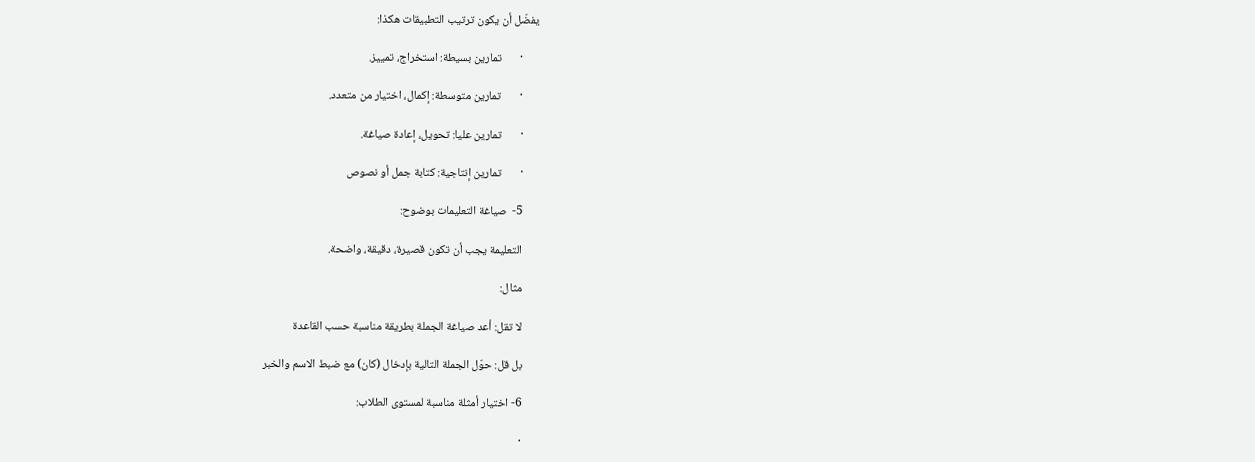يفضّل أن يكون ترتيب التطبيقات هكذا:

      ·       تمارين بسيطة: استخراج، تمييز.

      ·       تمارين متوسطة: إكمال، اختيار من متعدد.

      ·       تمارين عليا: تحويل، إعادة صياغة.

      ·       تمارين إنتاجية: كتابة جمل أو نصوص

      5-  صياغة التعليمات بوضوح:

      التعليمة يجب أن تكون قصيرة، دقيقة، واضحة.

      مثال:

      لا تقل: أعد صياغة الجملة بطريقة مناسبة حسب القاعدة

      بل قل: حوّل الجملة التالية بإدخال (كان) مع ضبط الاسم والخبر

      6- اختيار أمثلة مناسبة لمستوى الطلاب:

      ·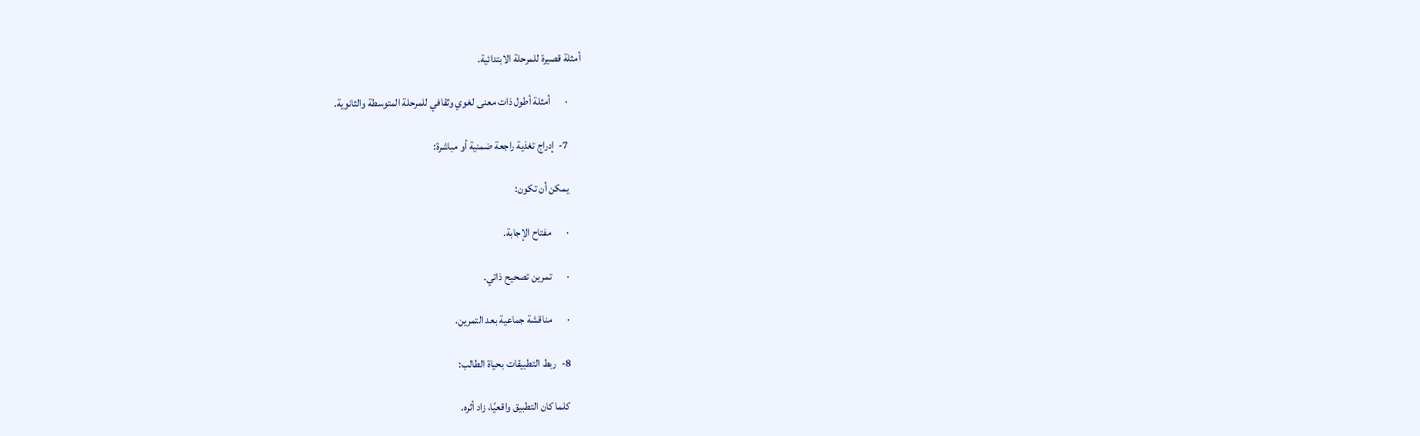أمثلة قصيرة للمرحلة الابتدائية.

      ·       أمثلة أطول ذات معنى لغوي وثقافي للمرحلة المتوسطة والثانوية.

      7-  إدراج تغذية راجعة ضمنية أو مباشرة:

      يمكن أن تكون:

      ·       مفتاح الإجابة.

      ·       تمرين تصحيح ذاتي.

      ·       مناقشة جماعية بعد التمرين.

      8-  ربط التطبيقات بحياة الطالب:

      كلما كان التطبيق واقعيًا، زاد أثره.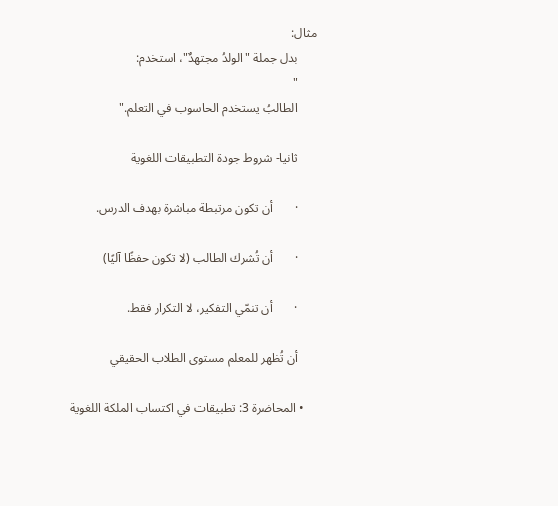مثال:
      بدل جملة "الولدُ مجتهدٌ"، استخدم:
      "
      الطالبُ يستخدم الحاسوب في التعلم."

      ثانيا- شروط جودة التطبيقات اللغوية

      ·       أن تكون مرتبطة مباشرة بهدف الدرس.

      ·       أن تُشرك الطالب (لا تكون حفظًا آليًا)

      ·       أن تنمّي التفكير، لا التكرار فقط.

      أن تُظهر للمعلم مستوى الطلاب الحقيقي

    • المحاضرة 3: تطبيقات في اكتساب الملكة اللغوية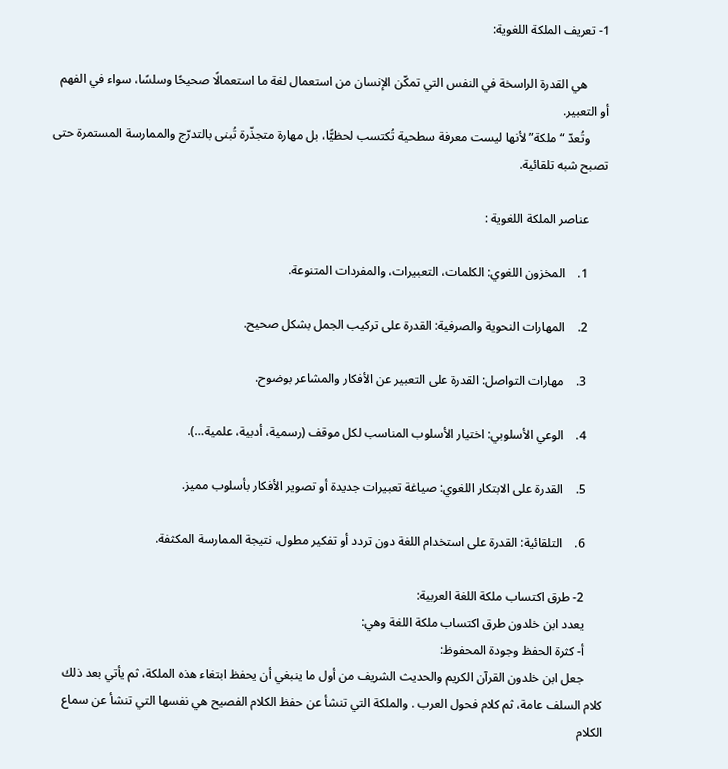1- تعريف الملكة اللغوية:

       هي القدرة الراسخة في النفس التي تمكّن الإنسان من استعمال لغة ما استعمالًا صحيحًا وسلسًا، سواء في الفهم أو التعبير.
      وتُعدّ “ملكة” لأنها ليست معرفة سطحية تُكتسب لحظيًّا، بل مهارة متجذّرة تُبنى بالتدرّج والممارسة المستمرة حتى تصبح شبه تلقائية.

      عناصر الملكة اللغوية :

      1.    المخزون اللغوي: الكلمات، التعبيرات، والمفردات المتنوعة.

      2.    المهارات النحوية والصرفية: القدرة على تركيب الجمل بشكل صحيح.

      3.    مهارات التواصل: القدرة على التعبير عن الأفكار والمشاعر بوضوح.

      4.    الوعي الأسلوبي: اختيار الأسلوب المناسب لكل موقف (رسمية، أدبية، علمية…).

      5.    القدرة على الابتكار اللغوي: صياغة تعبيرات جديدة أو تصوير الأفكار بأسلوب مميز.

      6.    التلقائية: القدرة على استخدام اللغة دون تردد أو تفكير مطول، نتيجة الممارسة المكثفة.

      2- طرق اكتساب ملكة اللغة العربية:
      يعدد ابن خلدون طرق اكتساب ملكة اللغة وهي:
      أ- كثرة الحفظ وجودة المحفوظ:
      جعل ابن خلدون القرآن الكريم والحديث الشريف من أول ما ينبغي أن يحفظ ابتغاء هذه الملكة، ثم يأتي بعد ذلك كلام السلف عامة، ثم كلام فحول العرب . والملكة التي تنشأ عن حفظ الكلام الفصيح هي نفسها التي تنشأ عن سماع الكلام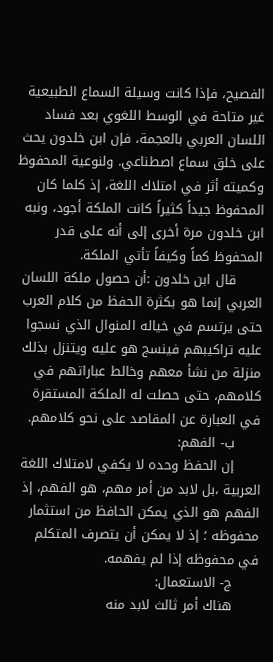الفصيح، فإذا كانت وسيلة السماع الطبيعية غير متاحة في الوسط اللغوي بعد فساد اللسان العربي بالعجمة، فإن ابن خلدون يحث على خلق سماع اصطناعي. ولنوعية المحفوظ وكميته أثر في امتلاك اللغة، إذ كلما كان المحفوظ جيداً كثيراً كانت الملكة أجود، ونبه ابن خلدون مرة أخرى إلى أنه على قدر المحفوظ كماً وكيفاً تأتي الملكة.
      قال ابن خلدون :أن حصول ملكة اللسان العربي إنما هو بكثرة الحفظ من كلام العرب حتى يرتسم في خياله المنوال الذي نسجوا عليه تراكيبهم فينسج هو عليه ويتنزل بذلك منزلة من نشأ معهم وخالط عباراتهم في كلامهم، حتى حصلت له الملكة المستقرة في العبارة عن المقاصد على نحو كلامهم.
      ب- الفهم:
      إن الحفظ وحده لا يكفي لامتلاك اللغة العربية ،بل لابد من أمر مهم، هو الفهم، إذ الفهم هو الذي يمكن الحافظ من استثمار محفوظه ؛ إذ لا يمكن أن يتصرف المتكلم في محفوظه إذا لم يفهمه.
      ج- الاستعمال:
      هناك أمر ثالث لابد منه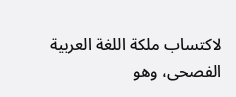لاكتساب ملكة اللغة العربية الفصحى، وهو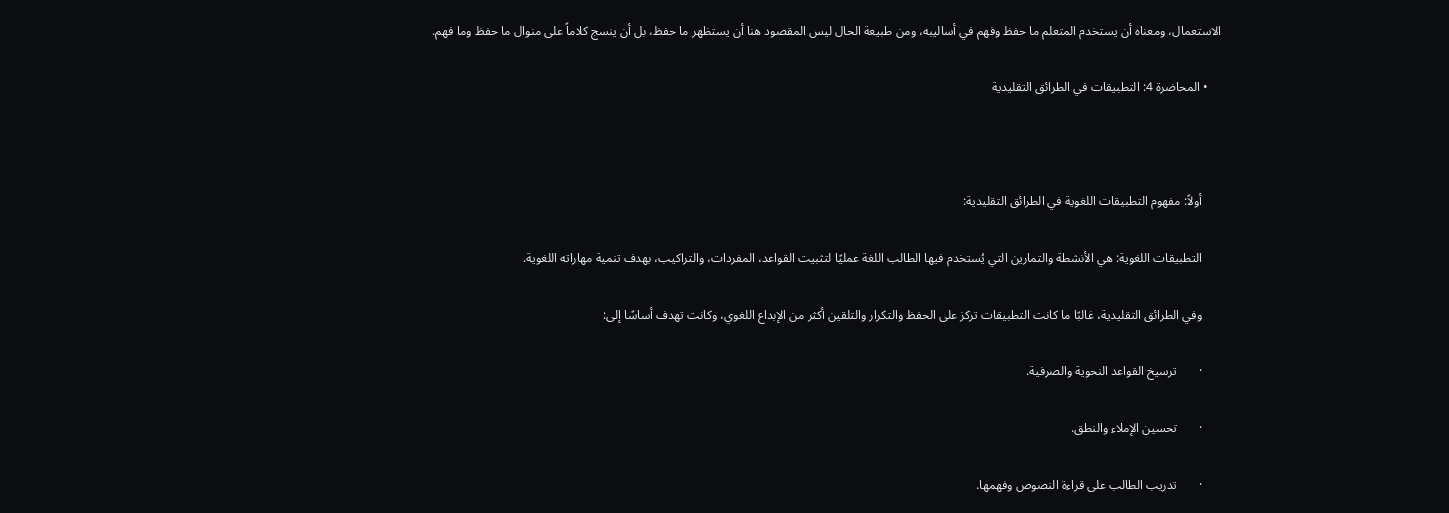الاستعمال، ومعناه أن يستخدم المتعلم ما حفظ وفهم في أساليبه، ومن طبيعة الحال ليس المقصود هنا أن يستظهر ما حفظ، بل أن ينسج كلاماً على منوال ما حفظ وما فهم.

    • المحاضرة 4: التطبيقات في الطرائق التقليدية



      أولاً: مفهوم التطبيقات اللغوية في الطرائق التقليدية:

      التطبيقات اللغوية: هي الأنشطة والتمارين التي يُستخدم فيها الطالب اللغة عمليًا لتثبيت القواعد، المفردات، والتراكيب، بهدف تنمية مهاراته اللغوية.

      وفي الطرائق التقليدية، غالبًا ما كانت التطبيقات تركز على الحفظ والتكرار والتلقين أكثر من الإبداع اللغوي، وكانت تهدف أساسًا إلى:

      ·       ترسيخ القواعد النحوية والصرفية.

      ·       تحسين الإملاء والنطق.

      ·       تدريب الطالب على قراءة النصوص وفهمها.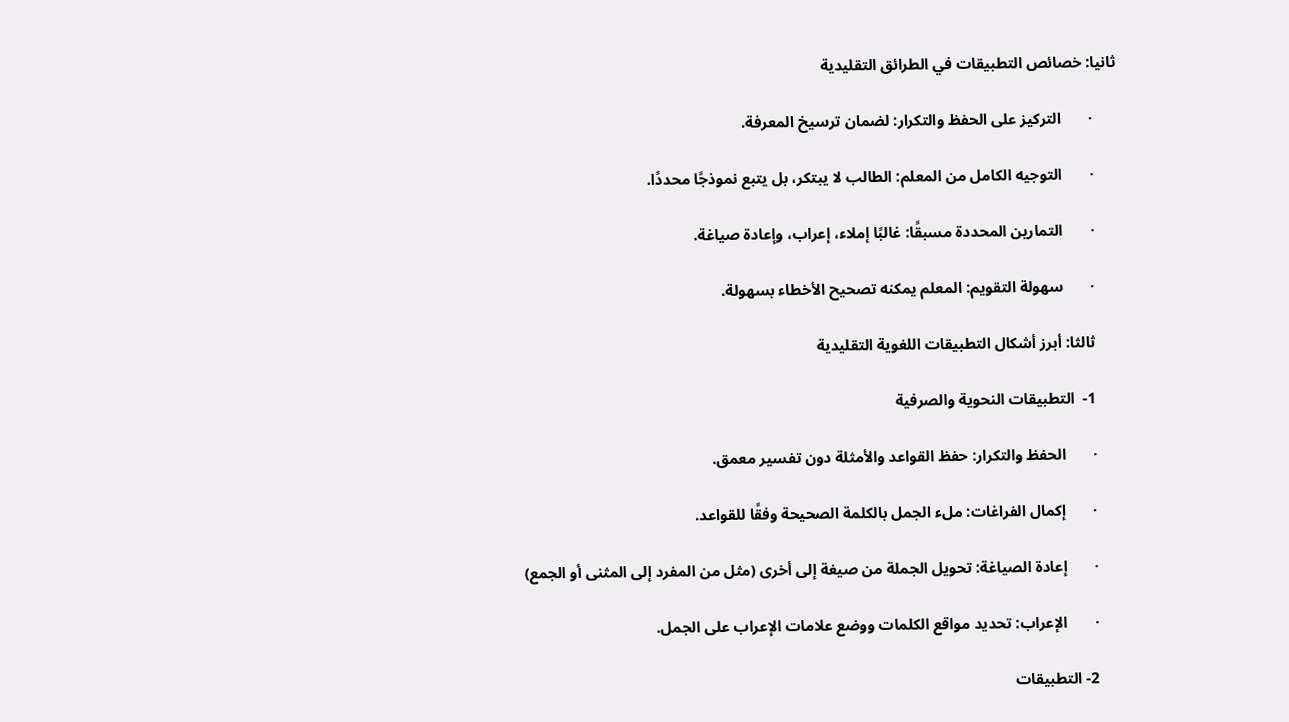ثانيا: خصائص التطبيقات في الطرائق التقليدية

      ·       التركيز على الحفظ والتكرار: لضمان ترسيخ المعرفة.

      ·       التوجيه الكامل من المعلم: الطالب لا يبتكر، بل يتبع نموذجًا محددًا.

      ·       التمارين المحددة مسبقًا: غالبًا إملاء، إعراب، وإعادة صياغة.

      ·       سهولة التقويم: المعلم يمكنه تصحيح الأخطاء بسهولة.

      ثالثا: أبرز أشكال التطبيقات اللغوية التقليدية

      1-  التطبيقات النحوية والصرفية

      ·       الحفظ والتكرار: حفظ القواعد والأمثلة دون تفسير معمق.

      ·       إكمال الفراغات: ملء الجمل بالكلمة الصحيحة وفقًا للقواعد.

      ·       إعادة الصياغة: تحويل الجملة من صيغة إلى أخرى (مثل من المفرد إلى المثنى أو الجمع)

      ·       الإعراب: تحديد مواقع الكلمات ووضع علامات الإعراب على الجمل.

      2- التطبيقات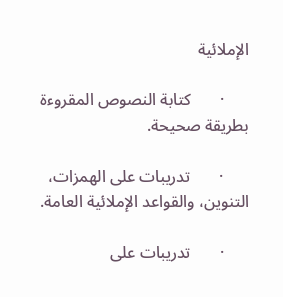الإملائية

      ·       كتابة النصوص المقروءة بطريقة صحيحة.

      ·       تدريبات على الهمزات، التنوين، والقواعد الإملائية العامة.

      ·       تدريبات على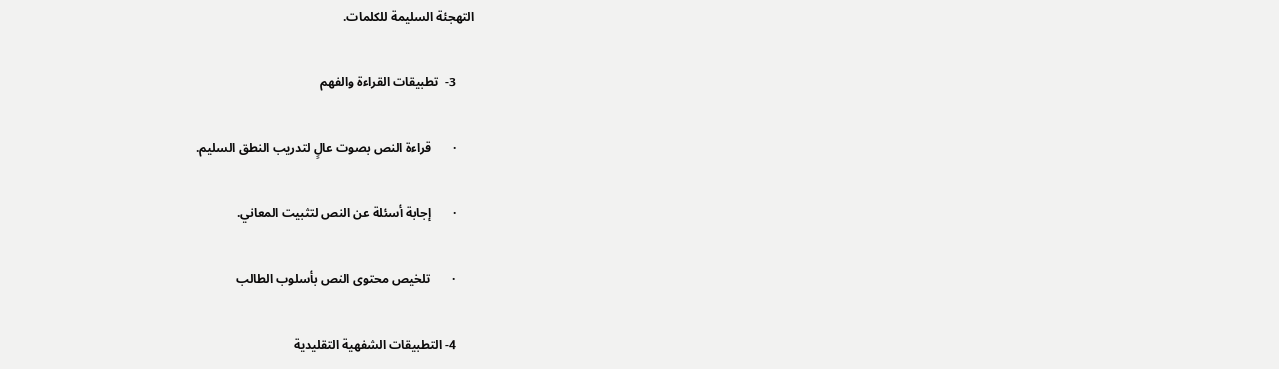التهجئة السليمة للكلمات.

      3-  تطبيقات القراءة والفهم

      ·       قراءة النص بصوت عالٍ لتدريب النطق السليم.

      ·       إجابة أسئلة عن النص لتثبيت المعاني.

      ·       تلخيص محتوى النص بأسلوب الطالب

      4- التطبيقات الشفهية التقليدية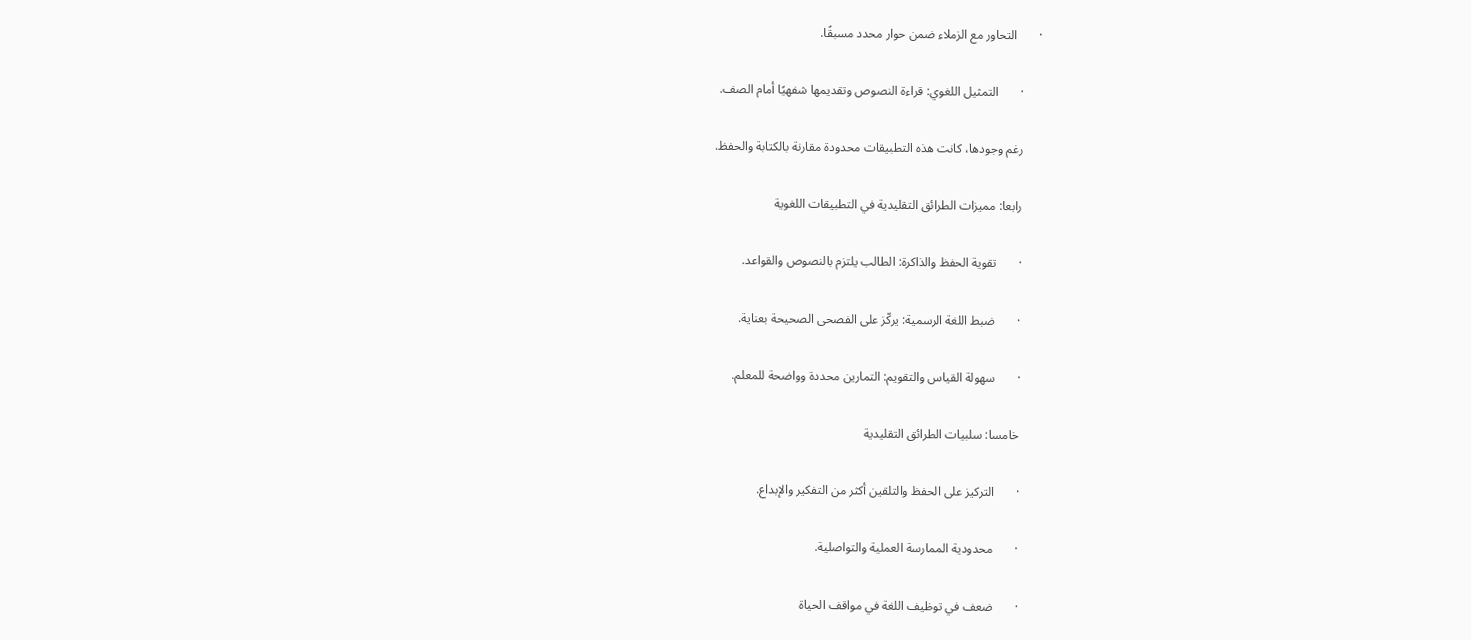·       التحاور مع الزملاء ضمن حوار محدد مسبقًا.

      ·       التمثيل اللغوي: قراءة النصوص وتقديمها شفهيًا أمام الصف.

      رغم وجودها، كانت هذه التطبيقات محدودة مقارنة بالكتابة والحفظ.

      رابعا: مميزات الطرائق التقليدية في التطبيقات اللغوية

      ·       تقوية الحفظ والذاكرة: الطالب يلتزم بالنصوص والقواعد.

      ·       ضبط اللغة الرسمية: يركّز على الفصحى الصحيحة بعناية.

      ·       سهولة القياس والتقويم: التمارين محددة وواضحة للمعلم.

      خامسا: سلبيات الطرائق التقليدية

      ·       التركيز على الحفظ والتلقين أكثر من التفكير والإبداع.

      ·       محدودية الممارسة العملية والتواصلية.

      ·       ضعف في توظيف اللغة في مواقف الحياة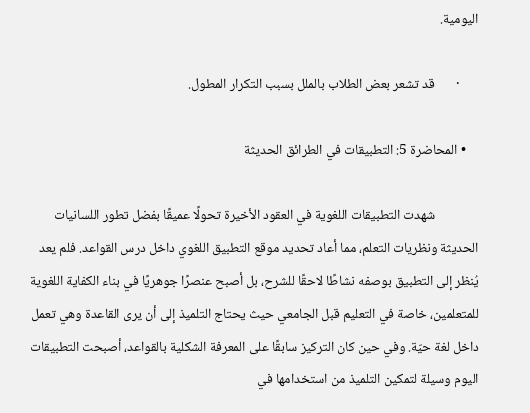اليومية.

      ·       قد تشعر بعض الطلاب بالملل بسبب التكرار المطول.

    • المحاضرة 5: التطبيقات في الطرائق الحديثة

              شهدت التطبيقات اللغوية في العقود الأخيرة تحولًا عميقًا بفضل تطور اللسانيات الحديثة ونظريات التعلم، مما أعاد تحديد موقع التطبيق اللغوي داخل درس القواعد. فلم يعد يُنظر إلى التطبيق بوصفه نشاطًا لاحقًا للشرح، بل أصبح عنصرًا جوهريًا في بناء الكفاية اللغوية للمتعلمين، خاصة في التعليم قبل الجامعي حيث يحتاج التلميذ إلى أن يرى القاعدة وهي تعمل داخل لغة حيّة. وفي حين كان التركيز سابقًا على المعرفة الشكلية بالقواعد، أصبحت التطبيقات اليوم وسيلة لتمكين التلميذ من استخدامها في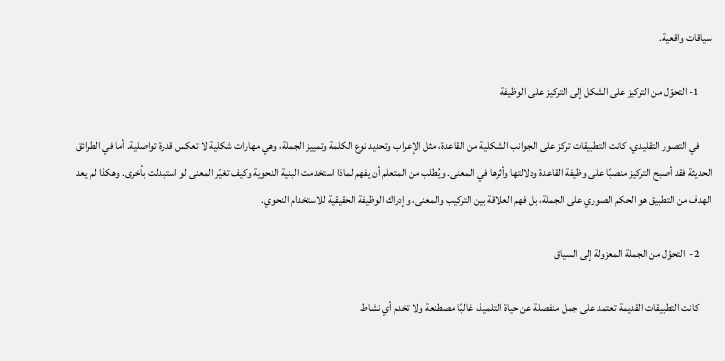سياقات واقعية.

      1- التحوّل من التركيز على الشكل إلى التركيز على الوظيفة

      في التصور التقليدي، كانت التطبيقات تركز على الجوانب الشكلية من القاعدة، مثل الإعراب وتحديد نوع الكلمة وتمييز الجملة، وهي مهارات شكلية لا تعكس قدرة تواصلية. أما في الطرائق الحديثة فقد أصبح التركيز منصبًا على وظيفة القاعدة ودلالتها وأثرها في المعنى. ويُطلب من المتعلم أن يفهم لماذا استخدمت البنية النحوية وكيف تغيّر المعنى لو استبدلت بأخرى. وهكذا لم يعد الهدف من التطبيق هو الحكم الصوري على الجملة، بل فهم العلاقة بين التركيب والمعنى، وإدراك الوظيفة الحقيقية للاستخدام النحوي.

      2-  التحوّل من الجملة المعزولة إلى السياق

      كانت التطبيقات القديمة تعتمد على جمل منفصلة عن حياة التلميذ، غالبًا مصطنعة ولا تخدم أي نشاط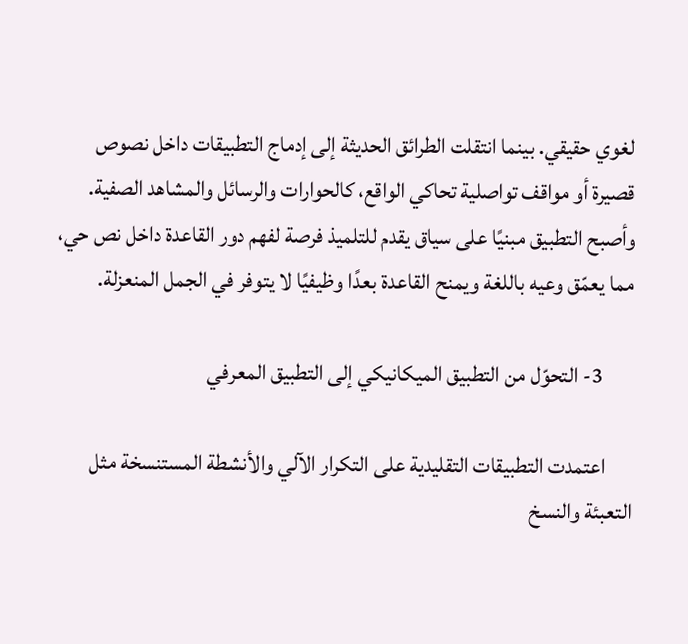لغوي حقيقي. بينما انتقلت الطرائق الحديثة إلى إدماج التطبيقات داخل نصوص قصيرة أو مواقف تواصلية تحاكي الواقع، كالحوارات والرسائل والمشاهد الصفية. وأصبح التطبيق مبنيًا على سياق يقدم للتلميذ فرصة لفهم دور القاعدة داخل نص حي، مما يعمّق وعيه باللغة ويمنح القاعدة بعدًا وظيفيًا لا يتوفر في الجمل المنعزلة.

       3- التحوّل من التطبيق الميكانيكي إلى التطبيق المعرفي

      اعتمدت التطبيقات التقليدية على التكرار الآلي والأنشطة المستنسخة مثل التعبئة والنسخ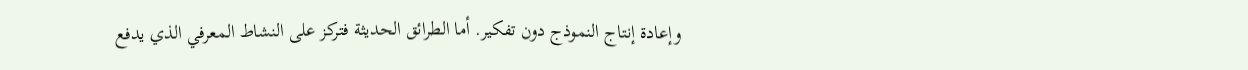وإعادة إنتاج النموذج دون تفكير. أما الطرائق الحديثة فتركز على النشاط المعرفي الذي يدفع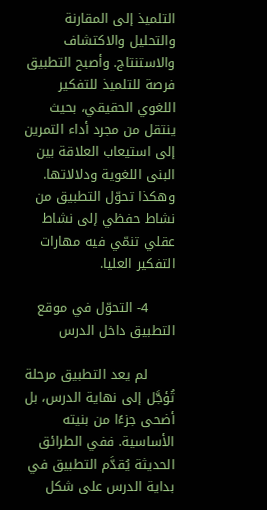التلميذ إلى المقارنة والتحليل والاكتشاف والاستنتاج. وأصبح التطبيق فرصة للتلميذ للتفكير اللغوي الحقيقي، بحيث ينتقل من مجرد أداء التمرين إلى استيعاب العلاقة بين البنى اللغوية ودلالاتها. وهكذا تحوّل التطبيق من نشاط حفظي إلى نشاط عقلي تنمّي فيه مهارات التفكير العليا.

      4- التحوّل في موقع التطبيق داخل الدرس

      لم يعد التطبيق مرحلة تُؤجَّل إلى نهاية الدرس، بل أضحى جزءًا من بنيته الأساسية. ففي الطرائق الحديثة يُقدَّم التطبيق في بداية الدرس على شكل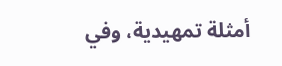أمثلة تمهيدية، وفي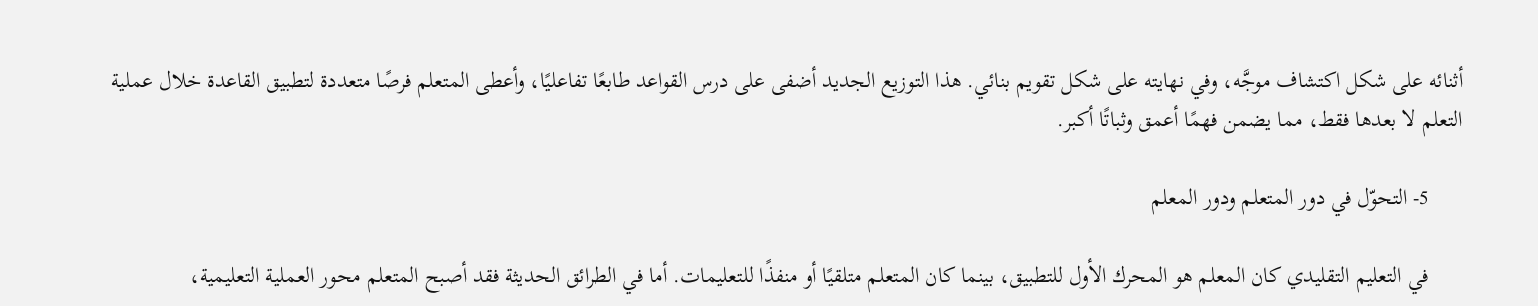أثنائه على شكل اكتشاف موجَّه، وفي نهايته على شكل تقويم بنائي. هذا التوزيع الجديد أضفى على درس القواعد طابعًا تفاعليًا، وأعطى المتعلم فرصًا متعددة لتطبيق القاعدة خلال عملية التعلم لا بعدها فقط، مما يضمن فهمًا أعمق وثباتًا أكبر.

      5- التحوّل في دور المتعلم ودور المعلم

      في التعليم التقليدي كان المعلم هو المحرك الأول للتطبيق، بينما كان المتعلم متلقيًا أو منفذًا للتعليمات. أما في الطرائق الحديثة فقد أصبح المتعلم محور العملية التعليمية،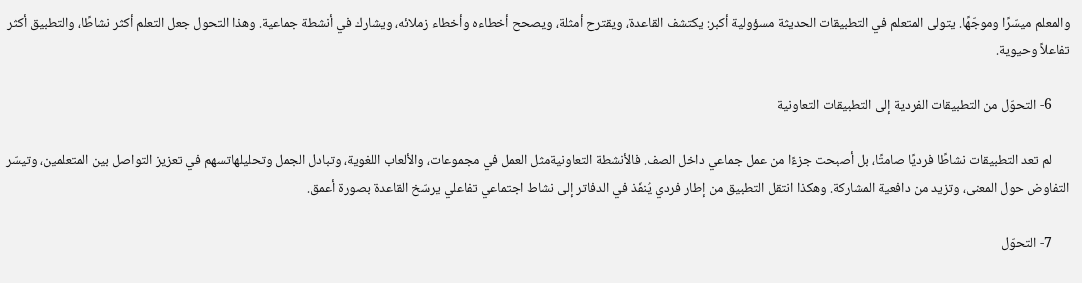والمعلم ميسّرًا وموجّهًا. يتولى المتعلم في التطبيقات الحديثة مسؤولية أكبر: يكتشف القاعدة، ويقترح أمثلة، ويصحح أخطاءه وأخطاء زملائه، ويشارك في أنشطة جماعية. وهذا التحول جعل التعلم أكثر نشاطًا، والتطبيق أكثر تفاعلاً وحيوية.

      6- التحوّل من التطبيقات الفردية إلى التطبيقات التعاونية

      لم تعد التطبيقات نشاطًا فرديًا صامتًا، بل أصبحت جزءًا من عمل جماعي داخل الصف. فالأنشطة التعاونيةمثل العمل في مجموعات، والألعاب اللغوية، وتبادل الجمل وتحليلهاتسهم في تعزيز التواصل بين المتعلمين، وتيسّر التفاوض حول المعنى، وتزيد من دافعية المشاركة. وهكذا انتقل التطبيق من إطار فردي يُنفّذ في الدفاتر إلى نشاط اجتماعي تفاعلي يرسّخ القاعدة بصورة أعمق.

      7- التحوّل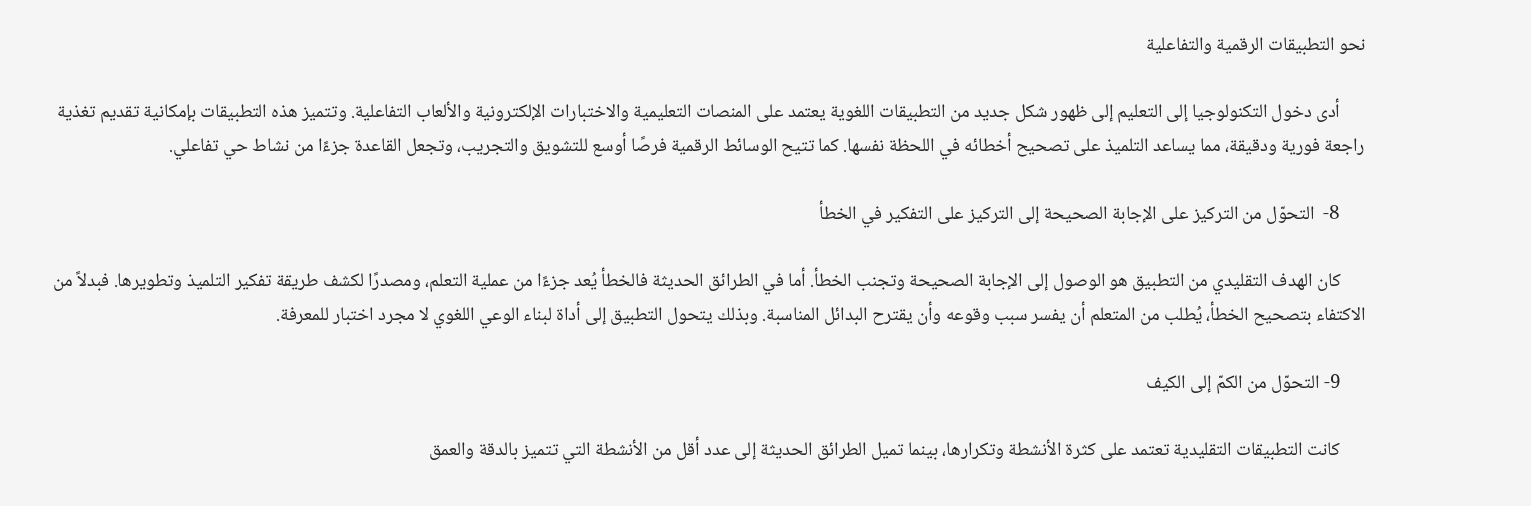نحو التطبيقات الرقمية والتفاعلية

      أدى دخول التكنولوجيا إلى التعليم إلى ظهور شكل جديد من التطبيقات اللغوية يعتمد على المنصات التعليمية والاختبارات الإلكترونية والألعاب التفاعلية. وتتميز هذه التطبيقات بإمكانية تقديم تغذية راجعة فورية ودقيقة، مما يساعد التلميذ على تصحيح أخطائه في اللحظة نفسها. كما تتيح الوسائط الرقمية فرصًا أوسع للتشويق والتجريب، وتجعل القاعدة جزءًا من نشاط حي تفاعلي.

      8-  التحوّل من التركيز على الإجابة الصحيحة إلى التركيز على التفكير في الخطأ

      كان الهدف التقليدي من التطبيق هو الوصول إلى الإجابة الصحيحة وتجنب الخطأ. أما في الطرائق الحديثة فالخطأ يُعد جزءًا من عملية التعلم، ومصدرًا لكشف طريقة تفكير التلميذ وتطويرها. فبدلاً من الاكتفاء بتصحيح الخطأ، يُطلب من المتعلم أن يفسر سبب وقوعه وأن يقترح البدائل المناسبة. وبذلك يتحول التطبيق إلى أداة لبناء الوعي اللغوي لا مجرد اختبار للمعرفة.

      9- التحوّل من الكمّ إلى الكيف

      كانت التطبيقات التقليدية تعتمد على كثرة الأنشطة وتكرارها، بينما تميل الطرائق الحديثة إلى عدد أقل من الأنشطة التي تتميز بالدقة والعمق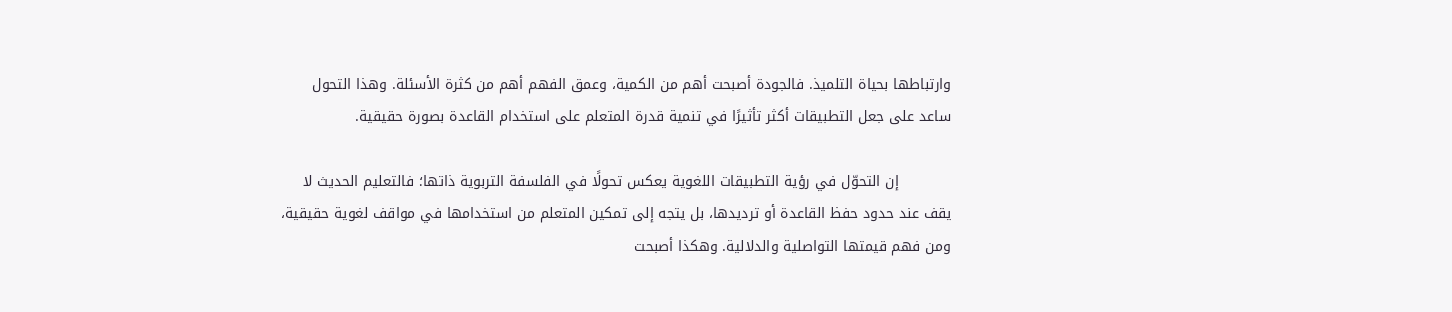وارتباطها بحياة التلميذ. فالجودة أصبحت أهم من الكمية، وعمق الفهم أهم من كثرة الأسئلة. وهذا التحول ساعد على جعل التطبيقات أكثر تأثيرًا في تنمية قدرة المتعلم على استخدام القاعدة بصورة حقيقية.

           إن التحوّل في رؤية التطبيقات اللغوية يعكس تحولًا في الفلسفة التربوية ذاتها؛ فالتعليم الحديث لا يقف عند حدود حفظ القاعدة أو ترديدها، بل يتجه إلى تمكين المتعلم من استخدامها في مواقف لغوية حقيقية، ومن فهم قيمتها التواصلية والدلالية. وهكذا أصبحت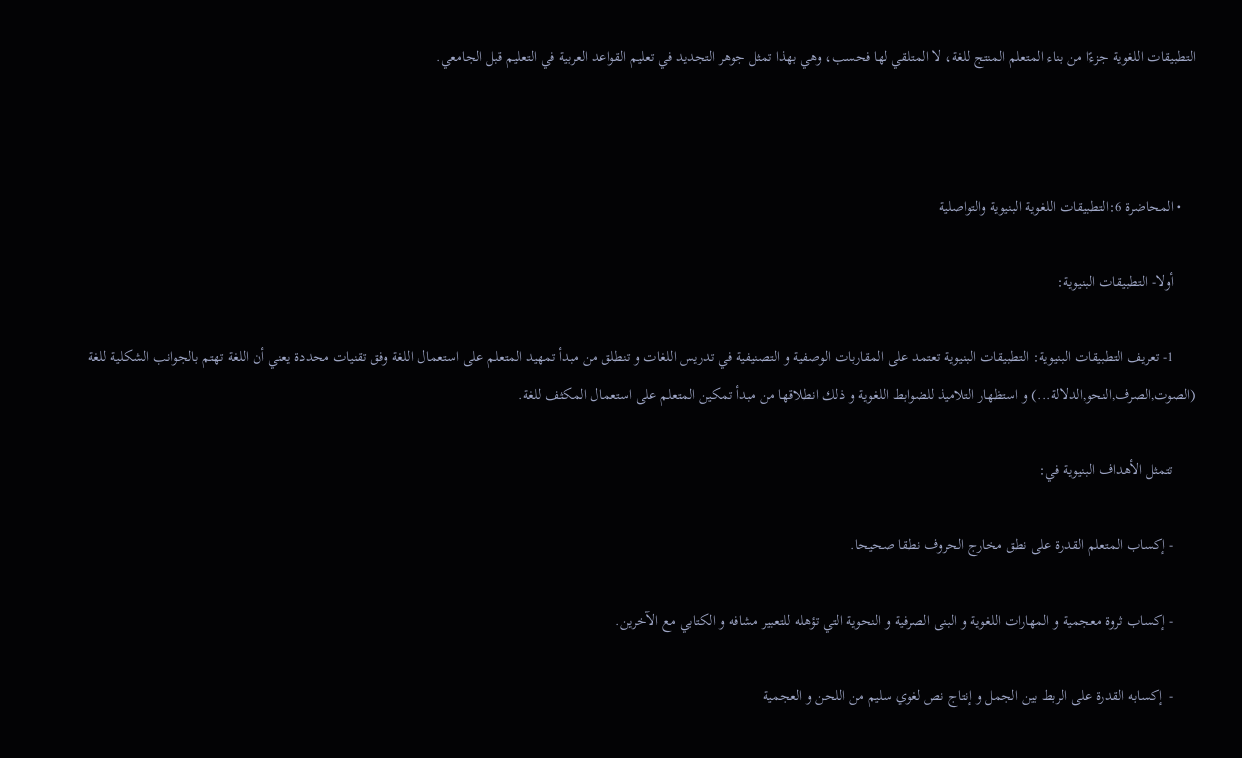التطبيقات اللغوية جزءًا من بناء المتعلم المنتج للغة، لا المتلقي لها فحسب، وهي بهذا تمثل جوهر التجديد في تعليم القواعد العربية في التعليم قبل الجامعي.



    • المحاضرة 6:التطبيقات اللغوية البنيوية والتواصلية

      أولا- التطبيقات البنيوية:

      1- تعريف التطبيقات البنيوية: التطبيقات البنيوية تعتمد على المقاربات الوصفية و التصنيفية في تدريس اللغات و تنطلق من مبدأ تمهيد المتعلم على استعمال اللغة وفق تقنيات محددة يعني أن اللغة تهتم بالجوانب الشكلية للغة (الصوت,الصرف,النحو,الدلالة...) و استظهار التلاميذ للضوابط اللغوية و ذلك انطلاقها من مبدأ تمكين المتعلم على استعمال المكثف للغة.

      تتمثل الأهداف البنيوية في:

      - إكساب المتعلم القدرة على نطق مخارج الحروف نطقا صحيحا.

      - إكساب ثروة معجمية و المهارات اللغوية و البنى الصرفية و النحوية التي تؤهله للتعبير مشافه و الكتابي مع الآخرين.

      -  إكسابه القدرة على الربط بين الجمل و إنتاج نص لغوي سليم من اللحن و العجمية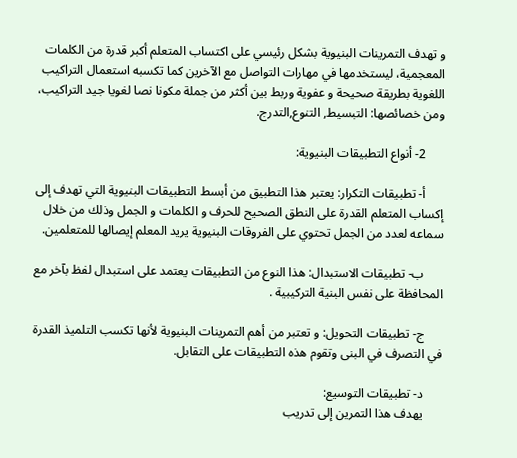و تهدف التمرينات البنيوية بشكل رئيسي على اكتساب المتعلم أكبر قدرة من الكلمات المعجمية، ليستخدمها في مهارات التواصل مع الآخرين كما تكسبه استعمال التراكيب اللغوية بطريقة صحيحة و عفوية وربط بين أكثر من جملة مكونا نصا لغويا جيد التراكيب، ومن خصائصها: التبسيط, التنوع,التدرج.

      2- أنواع التطبيقات البنيوية:

      أ- تطبيقات التكرار: يعتبر هذا التطبيق من أبسط التطبيقات البنيوية التي تهدف إلى إكساب المتعلم القدرة على النطق الصحيح للحرف و الكلمات و الجمل وذلك من خلال سماعه لعدد من الجمل تحتوي على الفروقات البنيوية يريد المعلم إيصالها للمتعلمين.

      ب- تطبيقات الاستبدال: هذا النوع من التطبيقات يعتمد على استبدال لفظ بآخر مع المحافظة على نفس البنية التركيبية .

      ج- تطبيقات التحويل: و تعتبر من أهم التمرينات البنيوية لأنها تكسب التلميذ القدرة في التصرف في البنى وتقوم هذه التطبيقات على التقابل.

      د- تطبيقات التوسيع:
      يهدف هذا التمرين إلى تدريب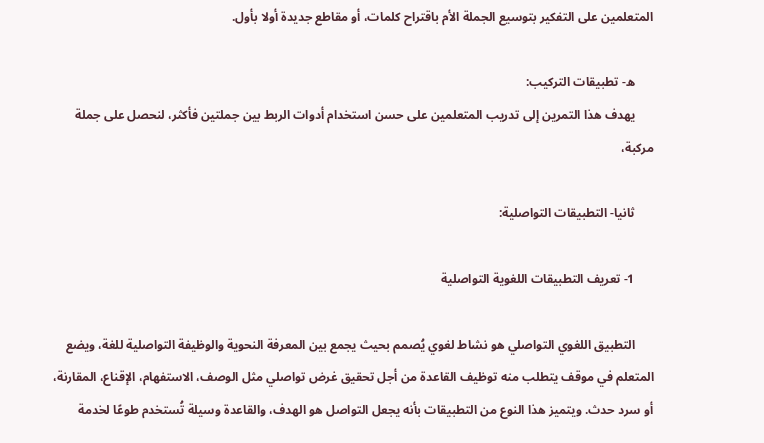المتعلمين على التفكير بتوسيع الجملة الأم باقتراح كلمات، أو مقاطع جديدة أولا بأول.

      ه- تطبيقات التركيب:
      يهدف هذا التمرين إلى تدريب المتعلمين على حسن استخدام أدوات الربط بين جملتين فأكثر، لنحصل على جملة مركبة،

      ثانيا- التطبيقات التواصلية:

      1- تعريف التطبيقات اللغوية التواصلية

      التطبيق اللغوي التواصلي هو نشاط لغوي يُصمم بحيث يجمع بين المعرفة النحوية والوظيفة التواصلية للغة، ويضع المتعلم في موقف يتطلب منه توظيف القاعدة من أجل تحقيق غرض تواصلي مثل الوصف، الاستفهام، الإقناع، المقارنة، أو سرد حدث. ويتميز هذا النوع من التطبيقات بأنه يجعل التواصل هو الهدف، والقاعدة وسيلة تُستخدم طوعًا لخدمة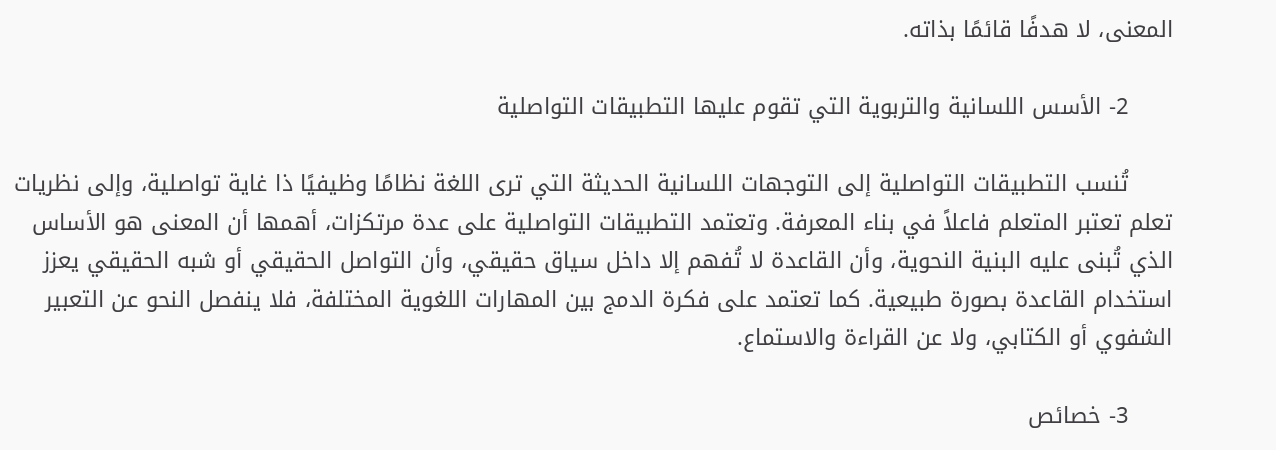المعنى، لا هدفًا قائمًا بذاته.

      2- الأسس اللسانية والتربوية التي تقوم عليها التطبيقات التواصلية

      تُنسب التطبيقات التواصلية إلى التوجهات اللسانية الحديثة التي ترى اللغة نظامًا وظيفيًا ذا غاية تواصلية، وإلى نظريات تعلم تعتبر المتعلم فاعلاً في بناء المعرفة. وتعتمد التطبيقات التواصلية على عدة مرتكزات، أهمها أن المعنى هو الأساس الذي تُبنى عليه البنية النحوية، وأن القاعدة لا تُفهم إلا داخل سياق حقيقي، وأن التواصل الحقيقي أو شبه الحقيقي يعزز استخدام القاعدة بصورة طبيعية. كما تعتمد على فكرة الدمج بين المهارات اللغوية المختلفة، فلا ينفصل النحو عن التعبير الشفوي أو الكتابي، ولا عن القراءة والاستماع.

      3- خصائص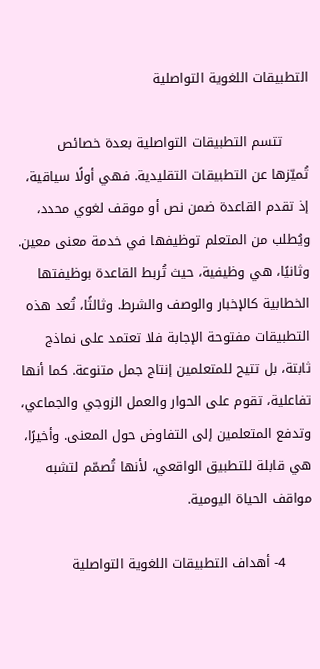التطبيقات اللغوية التواصلية

      تتسم التطبيقات التواصلية بعدة خصائص تُميّزها عن التطبيقات التقليدية. فهي أولًا سياقية، إذ تقدم القاعدة ضمن نص أو موقف لغوي محدد، ويُطلب من المتعلم توظيفها في خدمة معنى معين. وثانيًا، هي وظيفية، حيث تُربط القاعدة بوظيفتها الخطابية كالإخبار والوصف والشرط. وثالثًا، تُعد هذه التطبيقات مفتوحة الإجابة فلا تعتمد على نماذج ثابتة، بل تتيح للمتعلمين إنتاج جمل متنوعة. كما أنها تفاعلية، تقوم على الحوار والعمل الزوجي والجماعي، وتدفع المتعلمين إلى التفاوض حول المعنى. وأخيرًا، هي قابلة للتطبيق الواقعي، لأنها تُصمّم لتشبه مواقف الحياة اليومية.

      4- أهداف التطبيقات اللغوية التواصلية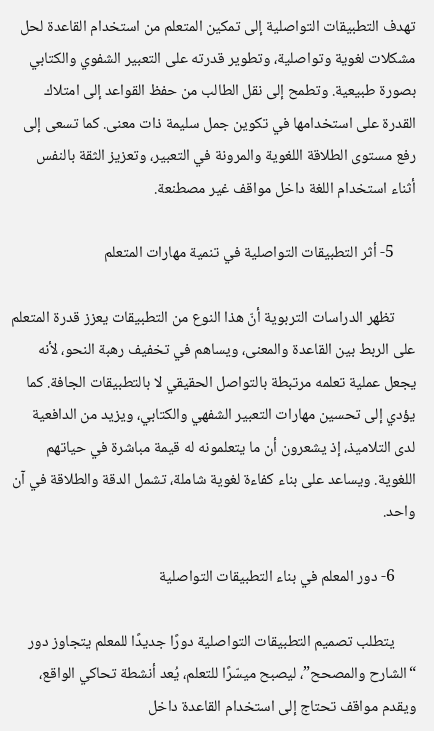تهدف التطبيقات التواصلية إلى تمكين المتعلم من استخدام القاعدة لحل مشكلات لغوية وتواصلية، وتطوير قدرته على التعبير الشفوي والكتابي بصورة طبيعية. وتطمح إلى نقل الطالب من حفظ القواعد إلى امتلاك القدرة على استخدامها في تكوين جمل سليمة ذات معنى. كما تسعى إلى رفع مستوى الطلاقة اللغوية والمرونة في التعبير، وتعزيز الثقة بالنفس أثناء استخدام اللغة داخل مواقف غير مصطنعة.

      5- أثر التطبيقات التواصلية في تنمية مهارات المتعلم

      تظهر الدراسات التربوية أنّ هذا النوع من التطبيقات يعزز قدرة المتعلم على الربط بين القاعدة والمعنى، ويساهم في تخفيف رهبة النحو، لأنه يجعل عملية تعلمه مرتبطة بالتواصل الحقيقي لا بالتطبيقات الجافة. كما يؤدي إلى تحسين مهارات التعبير الشفهي والكتابي، ويزيد من الدافعية لدى التلاميذ، إذ يشعرون أن ما يتعلمونه له قيمة مباشرة في حياتهم اللغوية. ويساعد على بناء كفاءة لغوية شاملة، تشمل الدقة والطلاقة في آن واحد.

      6- دور المعلم في بناء التطبيقات التواصلية

      يتطلب تصميم التطبيقات التواصلية دورًا جديدًا للمعلم يتجاوز دور “الشارح والمصحح”، ليصبح ميسّرًا للتعلم، يُعد أنشطة تحاكي الواقع، ويقدم مواقف تحتاج إلى استخدام القاعدة داخل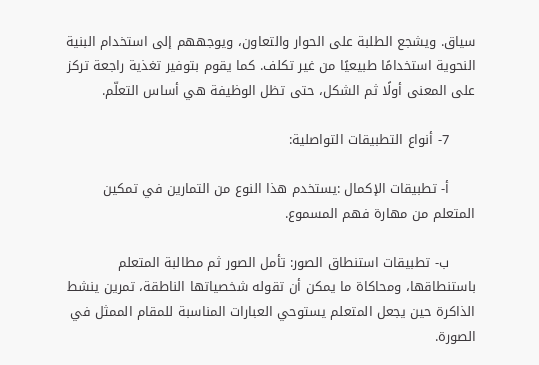سياق. ويشجع الطلبة على الحوار والتعاون، ويوجههم إلى استخدام البنية النحوية استخدامًا طبيعيًا من غير تكلف. كما يقوم بتوفير تغذية راجعة تركز على المعنى أولًا ثم الشكل، حتى تظل الوظيفة هي أساس التعلّم.

      7- أنواع التطبيقات التواصلية:

      أ- تطبيقات الإكمال :يستخدم هذا النوع من التمارين في تمكين المتعلم من مهارة فهم المسموع.

      ب- تطبيقات استنطاق الصور: تأمل الصور ثم مطالبة المتعلم باستنطاقها، ومحاكاة ما يمكن أن تقوله شخصياتها الناطقة، تمرين ينشط الذاكرة حين يجعل المتعلم يستوحي العبارات المناسبة للمقام الممثل في الصورة.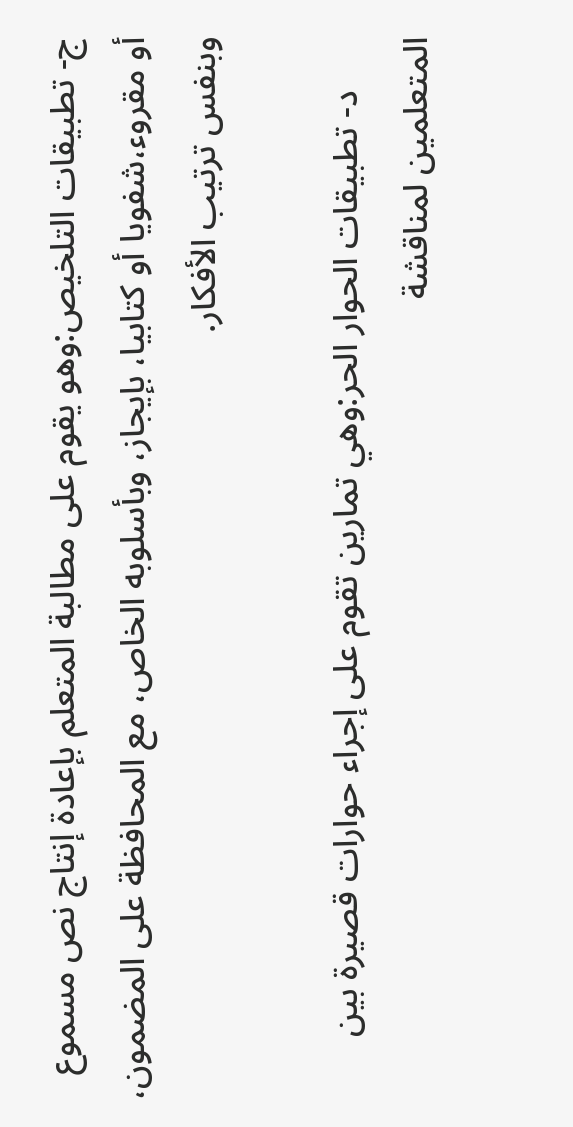ج- تطبيقات التلخيص:وهو يقوم على مطالبة المتعلم بإعادة إنتاج نص مسموع أو مقروء،شفويا أو كتابيا، بإيجاز، وبأسلوبه الخاص، مع المحافظة على المضمون، وبنفس ترتيب الأفكار.

      د- تطبيقات الحوار الحر:وهي تمارين تقوم على إجراء حوارات قصيرة بين المتعلمين لمناقشة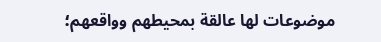موضوعات لها عالقة بمحيطهم وواقعهم؛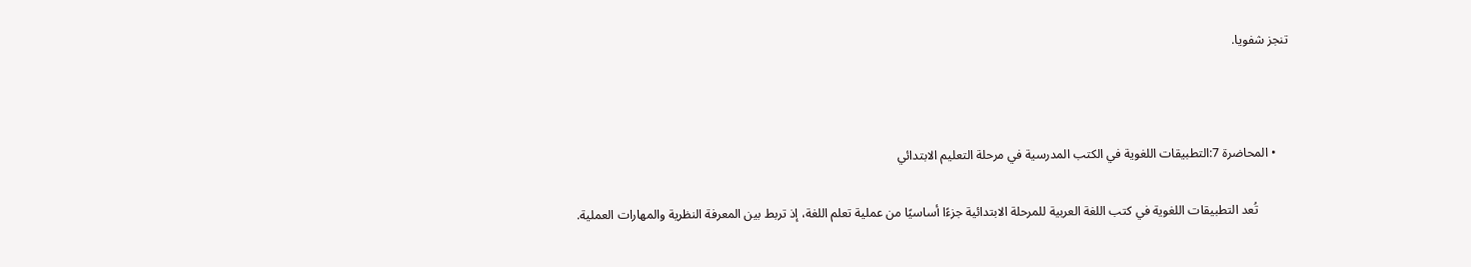تنجز شفويا.



    • المحاضرة 7:التطبيقات اللغوية في الكتب المدرسية في مرحلة التعليم الابتدائي

          تُعد التطبيقات اللغوية في كتب اللغة العربية للمرحلة الابتدائية جزءًا أساسيًا من عملية تعلم اللغة، إذ تربط بين المعرفة النظرية والمهارات العملية.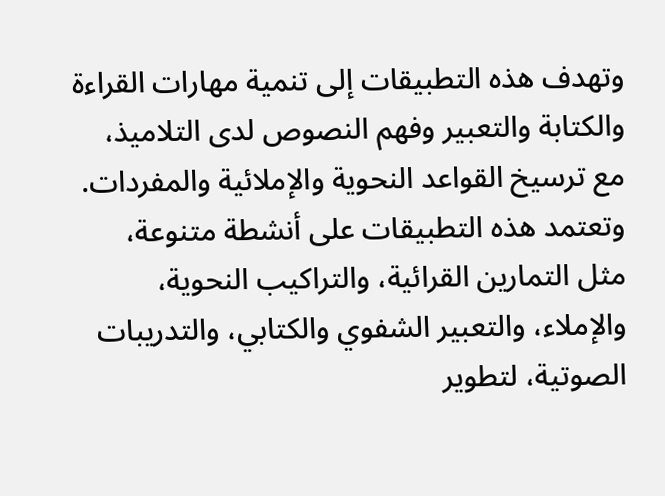وتهدف هذه التطبيقات إلى تنمية مهارات القراءة والكتابة والتعبير وفهم النصوص لدى التلاميذ، مع ترسيخ القواعد النحوية والإملائية والمفردات. وتعتمد هذه التطبيقات على أنشطة متنوعة، مثل التمارين القرائية، والتراكيب النحوية، والإملاء، والتعبير الشفوي والكتابي، والتدريبات الصوتية، لتطوير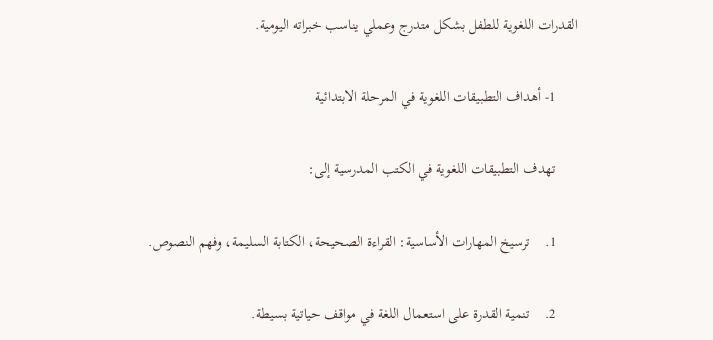القدرات اللغوية للطفل بشكل متدرج وعملي يناسب خبراته اليومية.

      1- أهداف التطبيقات اللغوية في المرحلة الابتدائية

      تهدف التطبيقات اللغوية في الكتب المدرسية إلى:

      1.    ترسيخ المهارات الأساسية: القراءة الصحيحة، الكتابة السليمة، وفهم النصوص.

      2.    تنمية القدرة على استعمال اللغة في مواقف حياتية بسيطة.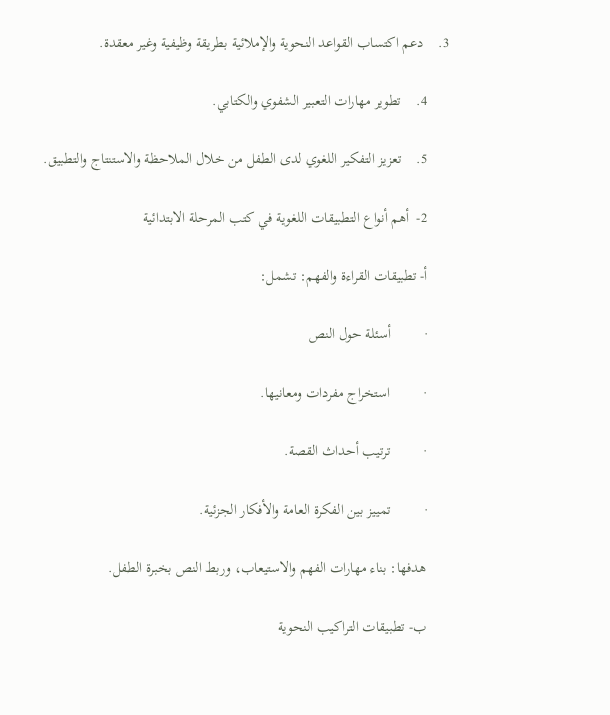3.    دعم اكتساب القواعد النحوية والإملائية بطريقة وظيفية وغير معقدة.

      4.    تطوير مهارات التعبير الشفوي والكتابي.

      5.    تعزيز التفكير اللغوي لدى الطفل من خلال الملاحظة والاستنتاج والتطبيق.

      2-  أهم أنواع التطبيقات اللغوية في كتب المرحلة الابتدائية

      أ- تطبيقات القراءة والفهم: تشمل:

      ·         أسئلة حول النص

      ·         استخراج مفردات ومعانيها.

      ·         ترتيب أحداث القصة.

      ·         تمييز بين الفكرة العامة والأفكار الجزئية.

      هدفها: بناء مهارات الفهم والاستيعاب، وربط النص بخبرة الطفل.

      ب- تطبيقات التراكيب النحوية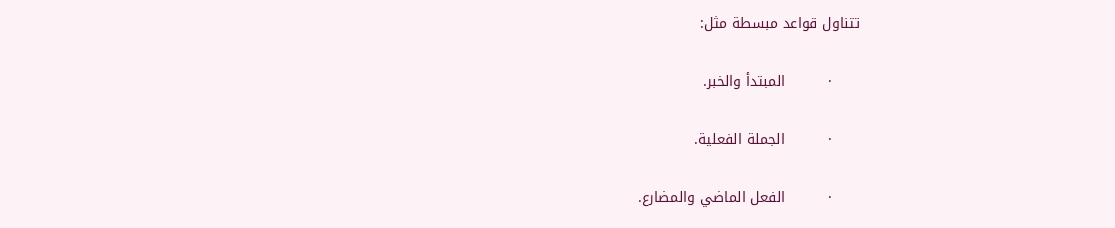تتناول قواعد مبسطة مثل:

      ·         المبتدأ والخبر.

      ·         الجملة الفعلية.

      ·         الفعل الماضي والمضارع.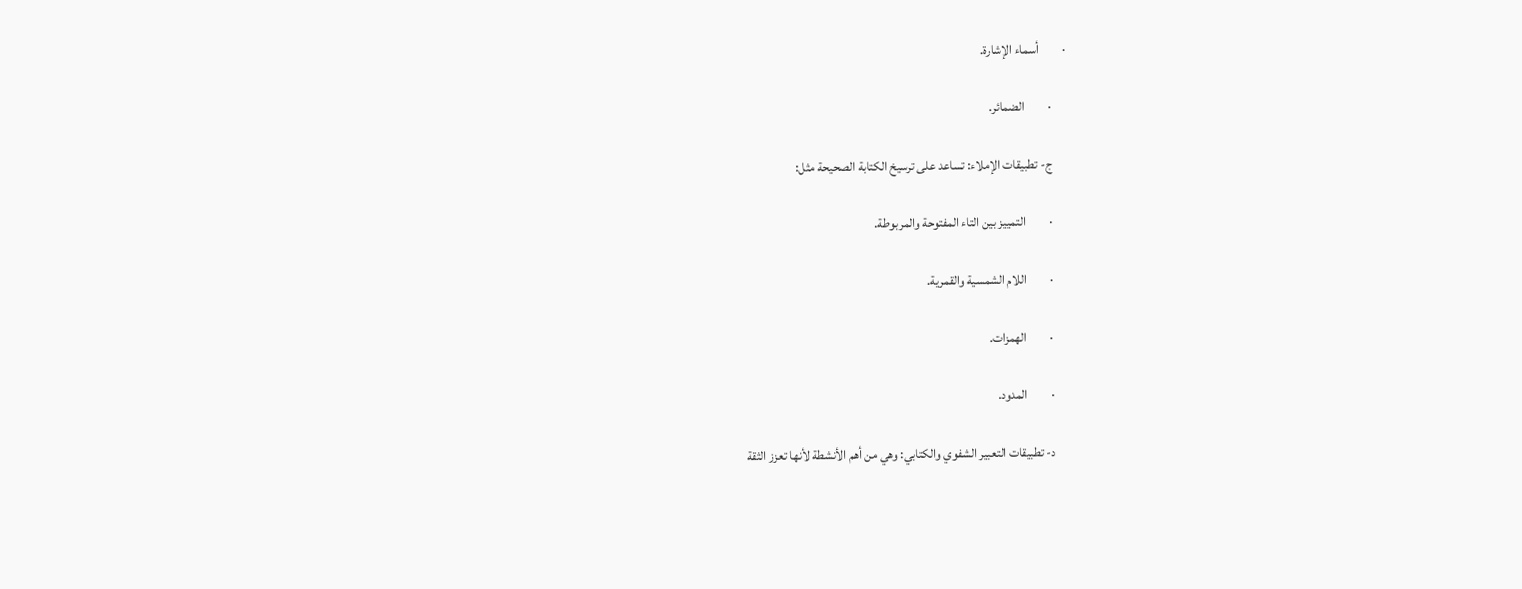·         أسماء الإشارة.

      ·         الضمائر.

      ج- تطبيقات الإملاء: تساعد على ترسيخ الكتابة الصحيحة مثل:

      ·         التمييز بين التاء المفتوحة والمربوطة.

      ·         اللام الشمسية والقمرية.

      ·         الهمزات.

      ·         المدود.

      د- تطبيقات التعبير الشفوي والكتابي: وهي من أهم الأنشطة لأنها تعزز الثقة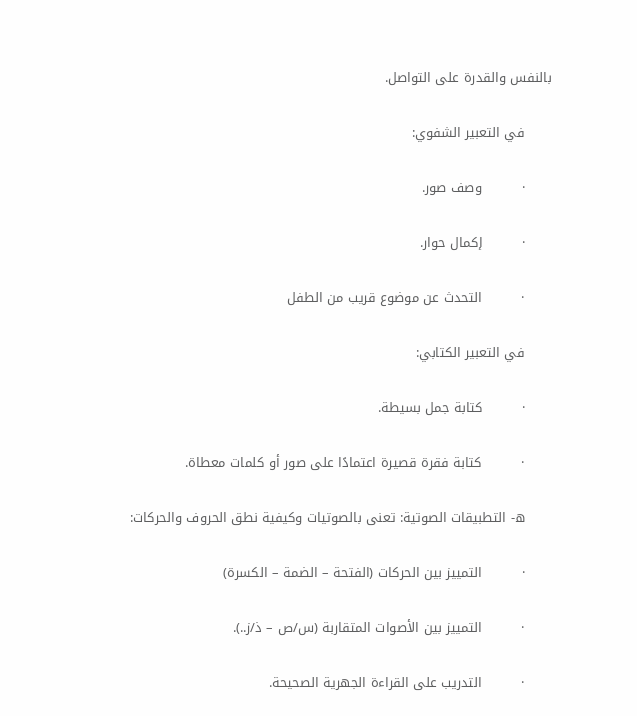بالنفس والقدرة على التواصل.

      في التعبير الشفوي:

      ·         وصف صور.

      ·         إكمال حوار.

      ·         التحدث عن موضوع قريب من الطفل

      في التعبير الكتابي:

      ·         كتابة جمل بسيطة.

      ·         كتابة فقرة قصيرة اعتمادًا على صور أو كلمات معطاة.

      ه- التطبيقات الصوتية: تعنى بالصوتيات وكيفية نطق الحروف والحركات:

      ·         التمييز بين الحركات (الفتحة – الضمة – الكسرة)

      ·         التمييز بين الأصوات المتقاربة (س/ص – ذ/ز..).

      ·         التدريب على القراءة الجهرية الصحيحة.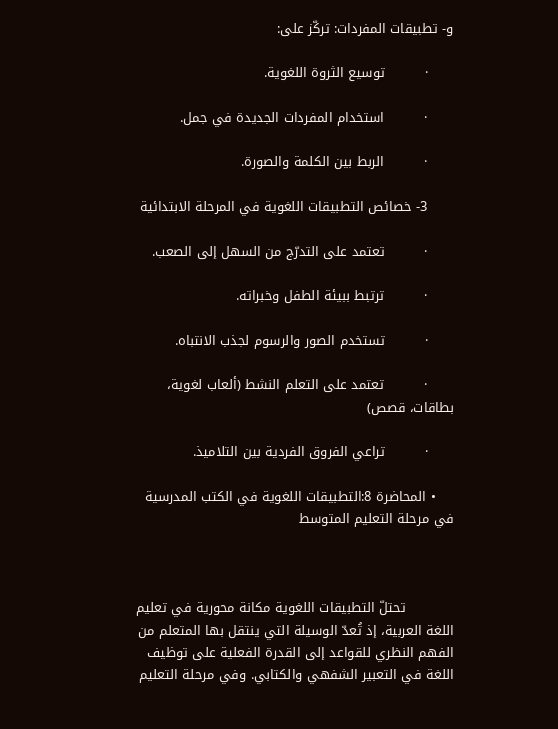و- تطبيقات المفردات: تركّز على:

      ·         توسيع الثروة اللغوية.

      ·         استخدام المفردات الجديدة في جمل.

      ·         الربط بين الكلمة والصورة.

      3- خصائص التطبيقات اللغوية في المرحلة الابتدائية

      ·         تعتمد على التدرّج من السهل إلى الصعب.

      ·         ترتبط ببيئة الطفل وخبراته.

      ·         تستخدم الصور والرسوم لجذب الانتباه.

      ·         تعتمد على التعلم النشط (ألعاب لغوية، بطاقات، قصص)

      ·         تراعي الفروق الفردية بين التلاميذ.

    • المحاضرة 8:التطبيقات اللغوية في الكتب المدرسية في مرحلة التعليم المتوسط



           تحتلّ التطبيقات اللغوية مكانة محورية في تعليم اللغة العربية، إذ تُعدّ الوسيلة التي ينتقل بها المتعلم من الفهم النظري للقواعد إلى القدرة الفعلية على توظيف اللغة في التعبير الشفهي والكتابي. وفي مرحلة التعليم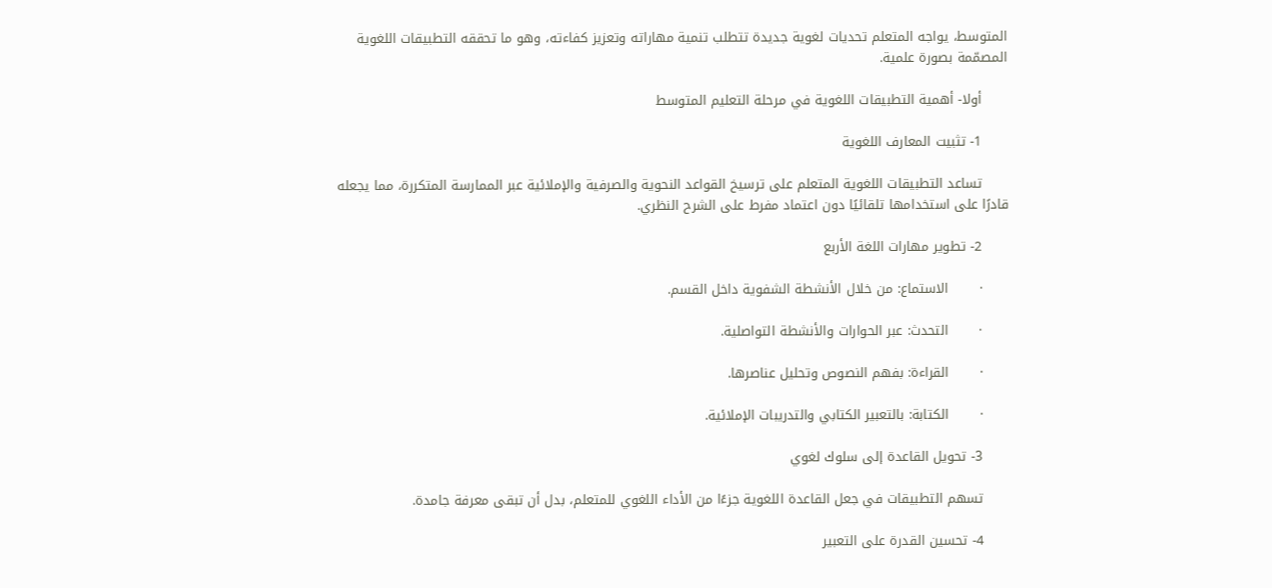المتوسط، يواجه المتعلم تحديات لغوية جديدة تتطلب تنمية مهاراته وتعزيز كفاءته، وهو ما تحققه التطبيقات اللغوية المصمّمة بصورة علمية.

      أولا- أهمية التطبيقات اللغوية في مرحلة التعليم المتوسط

      1- تثبيت المعارف اللغوية

      تساعد التطبيقات اللغوية المتعلم على ترسيخ القواعد النحوية والصرفية والإملائية عبر الممارسة المتكررة، مما يجعله قادرًا على استخدامها تلقائيًا دون اعتماد مفرط على الشرح النظري.

      2- تطوير مهارات اللغة الأربع

      ·       الاستماع: من خلال الأنشطة الشفوية داخل القسم.

      ·       التحدث: عبر الحوارات والأنشطة التواصلية.

      ·       القراءة: بفهم النصوص وتحليل عناصرها.

      ·       الكتابة: بالتعبير الكتابي والتدريبات الإملائية.

      3- تحويل القاعدة إلى سلوك لغوي

      تسهم التطبيقات في جعل القاعدة اللغوية جزءًا من الأداء اللغوي للمتعلم، بدل أن تبقى معرفة جامدة.

      4- تحسين القدرة على التعبير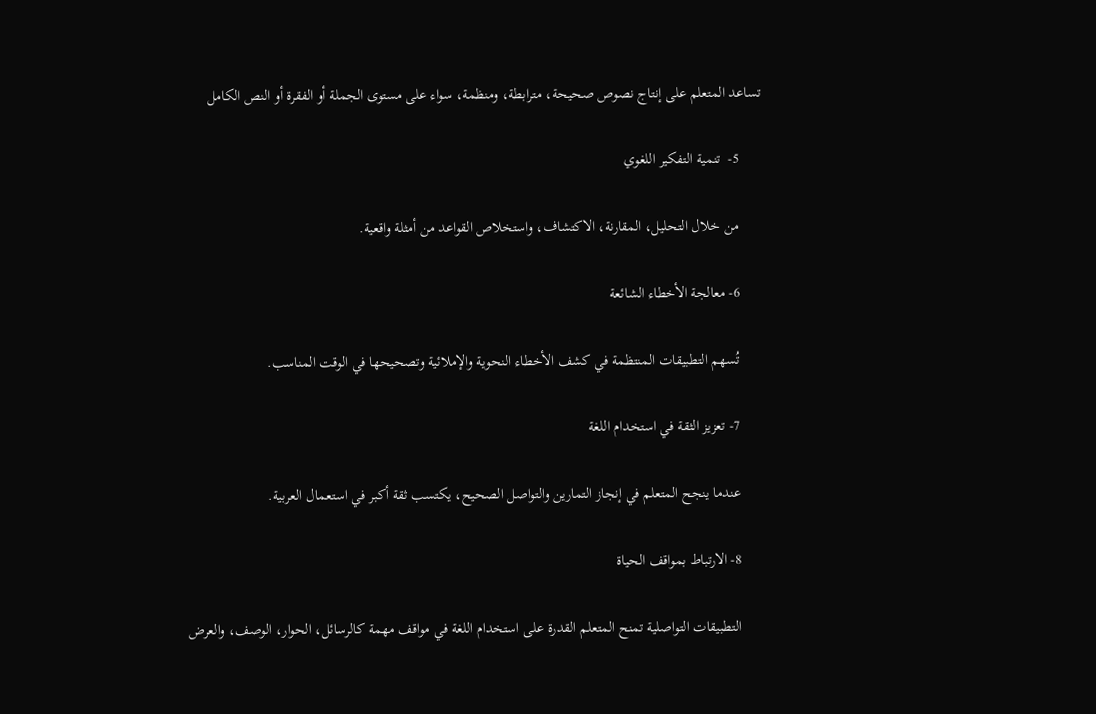تساعد المتعلم على إنتاج نصوص صحيحة، مترابطة، ومنظمة، سواء على مستوى الجملة أو الفقرة أو النص الكامل

      5-  تنمية التفكير اللغوي

      من خلال التحليل، المقارنة، الاكتشاف، واستخلاص القواعد من أمثلة واقعية.

      6- معالجة الأخطاء الشائعة

      تُسهم التطبيقات المنتظمة في كشف الأخطاء النحوية والإملائية وتصحيحها في الوقت المناسب.

      7- تعزيز الثقة في استخدام اللغة

      عندما ينجح المتعلم في إنجاز التمارين والتواصل الصحيح، يكتسب ثقة أكبر في استعمال العربية.

      8- الارتباط بمواقف الحياة

      التطبيقات التواصلية تمنح المتعلم القدرة على استخدام اللغة في مواقف مهمة كالرسائل، الحوار، الوصف، والعرض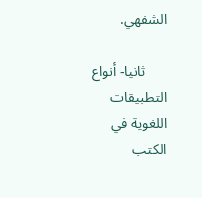الشفهي.

      ثانيا- أنواع التطبيقات اللغوية في الكتب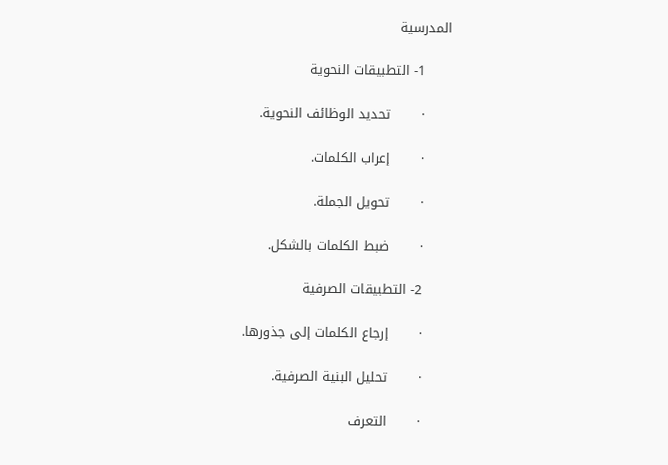المدرسية

      1- التطبيقات النحوية

      ·       تحديد الوظائف النحوية.

      ·       إعراب الكلمات.

      ·       تحويل الجملة.

      ·       ضبط الكلمات بالشكل.

      2- التطبيقات الصرفية

      ·       إرجاع الكلمات إلى جذورها.

      ·       تحليل البنية الصرفية.

      ·       التعرف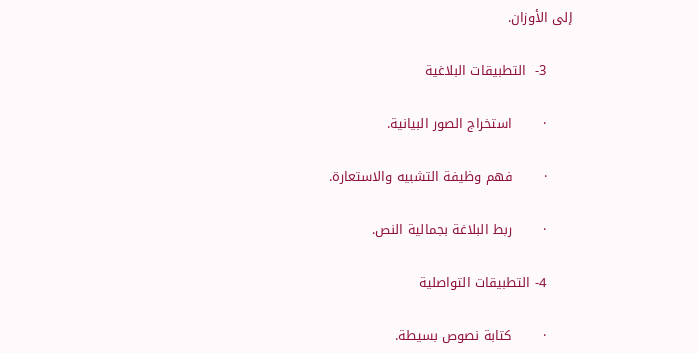إلى الأوزان.

      3-  التطبيقات البلاغية

      ·       استخراج الصور البيانية.

      ·       فهم وظيفة التشبيه والاستعارة.

      ·       ربط البلاغة بجمالية النص.

      4- التطبيقات التواصلية

      ·       كتابة نصوص بسيطة.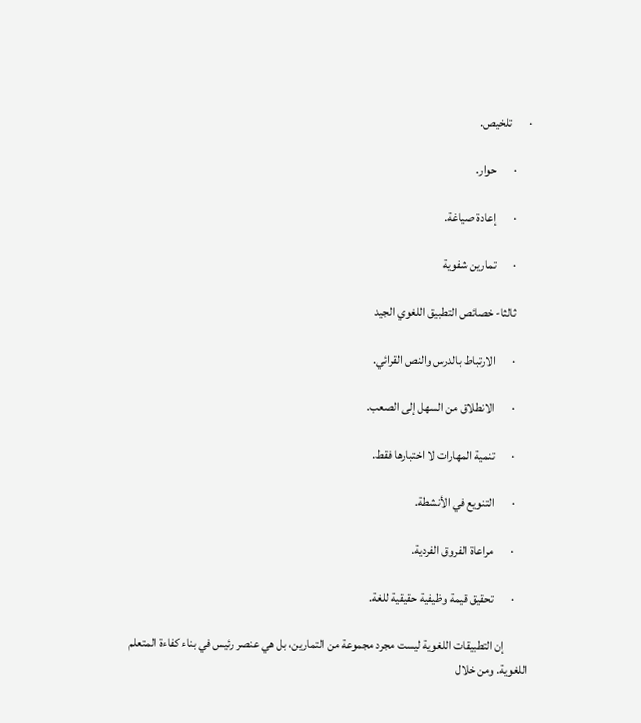·       تلخيص.

      ·       حوار.

      ·       إعادة صياغة.

      ·       تمارين شفوية

      ثالثا- خصائص التطبيق اللغوي الجيد

      ·       الارتباط بالدرس والنص القرائي.

      ·       الانطلاق من السهل إلى الصعب.

      ·       تنمية المهارات لا اختبارها فقط.

      ·       التنويع في الأنشطة.

      ·       مراعاة الفروق الفردية.

      ·       تحقيق قيمة وظيفية حقيقية للغة.

          إن التطبيقات اللغوية ليست مجرد مجموعة من التمارين، بل هي عنصر رئيس في بناء كفاءة المتعلم اللغوية. ومن خلال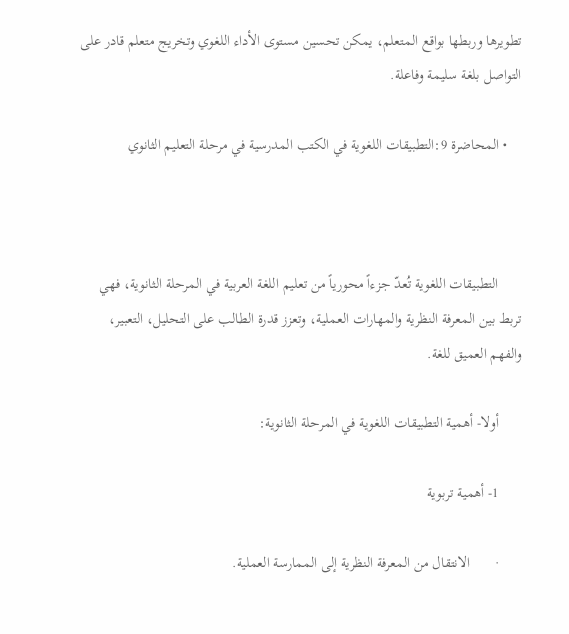تطويرها وربطها بواقع المتعلم، يمكن تحسين مستوى الأداء اللغوي وتخريج متعلم قادر على التواصل بلغة سليمة وفاعلة.

    • المحاضرة 9:التطبيقات اللغوية في الكتب المدرسية في مرحلة التعليم الثانوي



      التطبيقات اللغوية تُعدّ جزءاً محورياً من تعليم اللغة العربية في المرحلة الثانوية، فهي تربط بين المعرفة النظرية والمهارات العملية، وتعزز قدرة الطالب على التحليل، التعبير، والفهم العميق للغة.

      أولا- أهمية التطبيقات اللغوية في المرحلة الثانوية:

      1- أهمية تربوية

      ·       الانتقال من المعرفة النظرية إلى الممارسة العملية.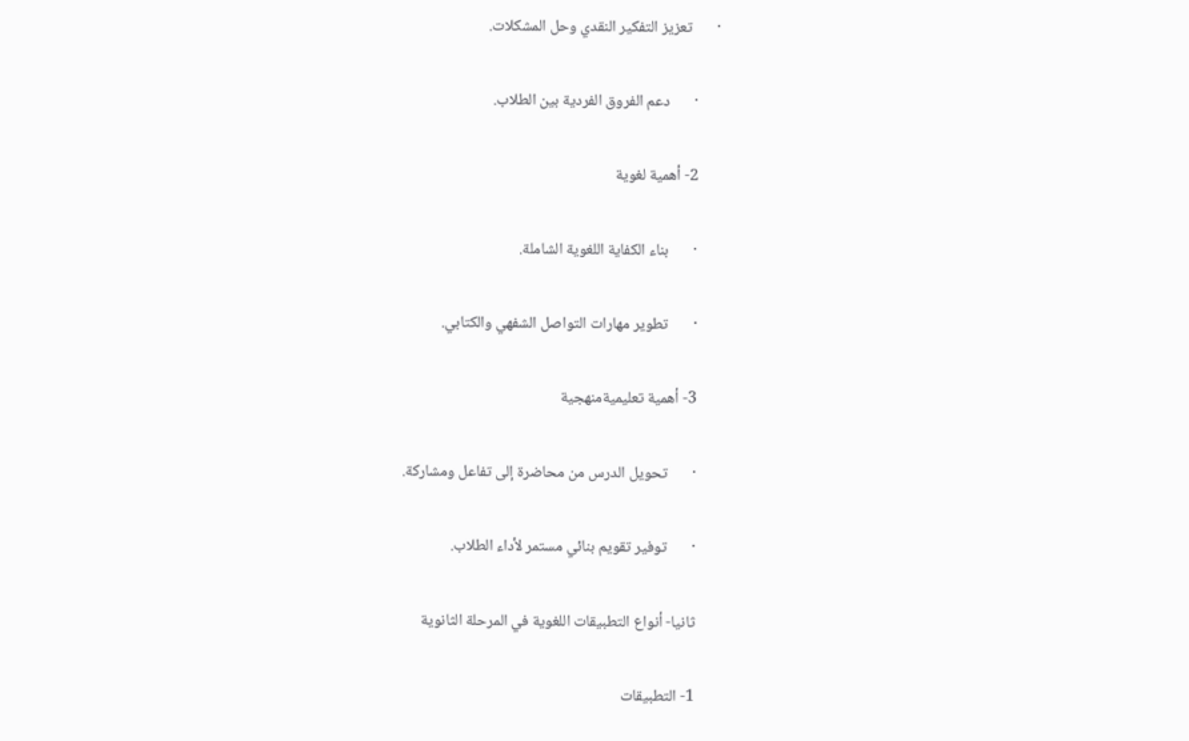·       تعزيز التفكير النقدي وحل المشكلات.

      ·       دعم الفروق الفردية بين الطلاب.

      2- أهمية لغوية

      ·       بناء الكفاية اللغوية الشاملة.

      ·       تطوير مهارات التواصل الشفهي والكتابي.

      3- أهمية تعليميةمنهجية

      ·       تحويل الدرس من محاضرة إلى تفاعل ومشاركة.

      ·       توفير تقويم بنائي مستمر لأداء الطلاب.

      ثانيا- أنواع التطبيقات اللغوية في المرحلة الثانوية

      1- التطبيقات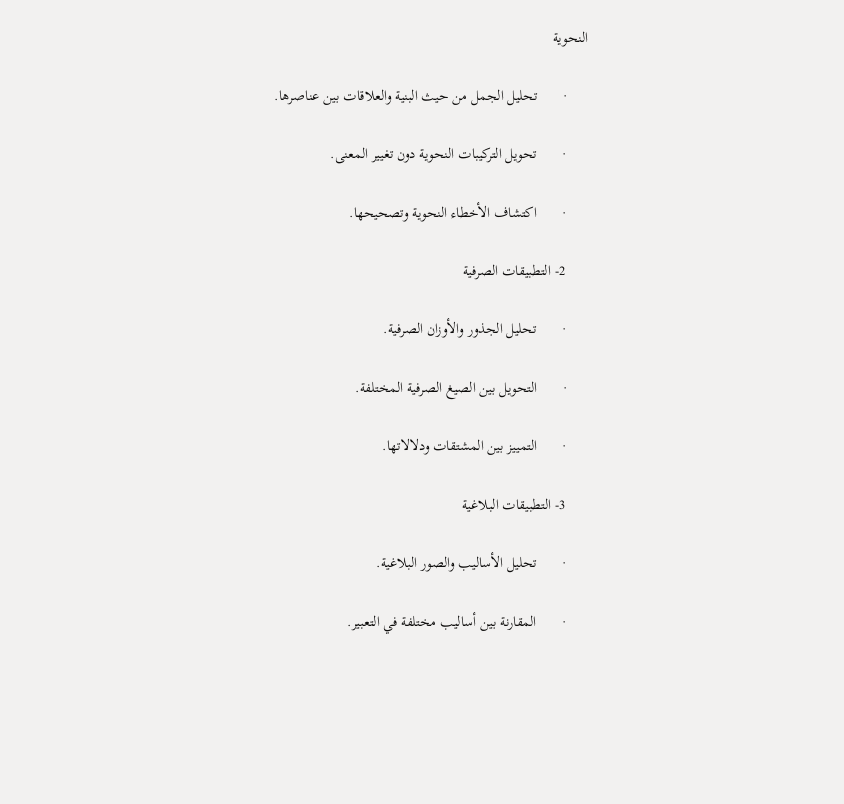النحوية

      ·       تحليل الجمل من حيث البنية والعلاقات بين عناصرها.

      ·       تحويل التركيبات النحوية دون تغيير المعنى.

      ·       اكتشاف الأخطاء النحوية وتصحيحها.

      2- التطبيقات الصرفية

      ·       تحليل الجذور والأوزان الصرفية.

      ·       التحويل بين الصيغ الصرفية المختلفة.

      ·       التمييز بين المشتقات ودلالاتها.

      3- التطبيقات البلاغية

      ·       تحليل الأساليب والصور البلاغية.

      ·       المقارنة بين أساليب مختلفة في التعبير.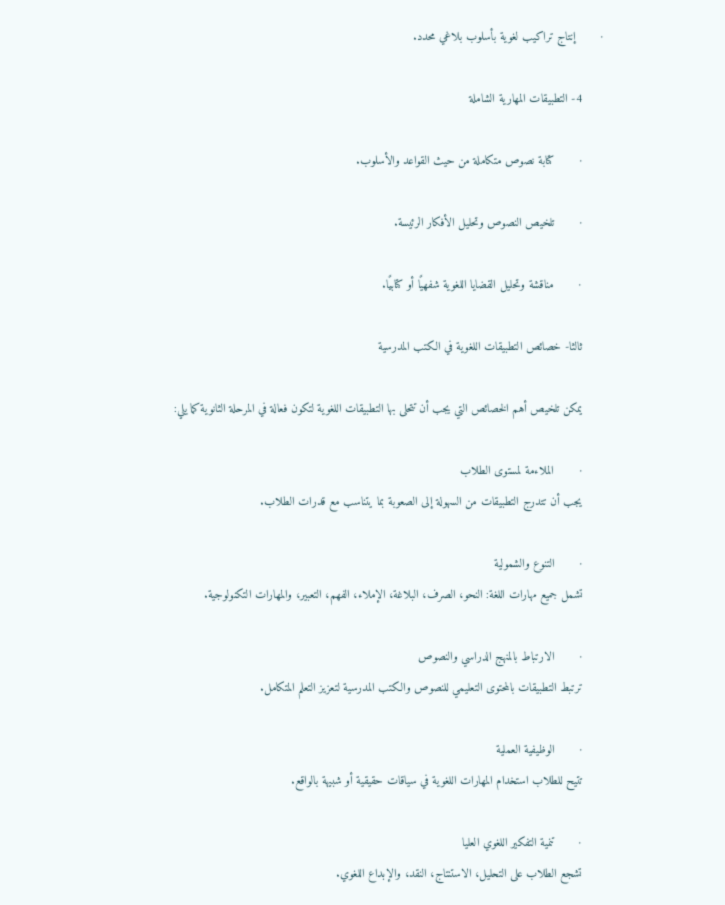·       إنتاج تراكيب لغوية بأسلوب بلاغي محدد.

      4- التطبيقات المهارية الشاملة

      ·       كتابة نصوص متكاملة من حيث القواعد والأسلوب.

      ·       تلخيص النصوص وتحليل الأفكار الرئيسة.

      ·       مناقشة وتحليل القضايا اللغوية شفهيًا أو كتابيًا.

      ثالثا- خصائص التطبيقات اللغوية في الكتب المدرسية

      يمكن تلخيص أهم الخصائص التي يجب أن تتحلى بها التطبيقات اللغوية لتكون فعالة في المرحلة الثانوية كما يلي:

      ·       الملاءمة لمستوى الطلاب
      يجب أن تتدرج التطبيقات من السهولة إلى الصعوبة بما يتناسب مع قدرات الطلاب.

      ·       التنوع والشمولية
      تشمل جميع مهارات اللغة: النحو، الصرف، البلاغة، الإملاء، الفهم، التعبير، والمهارات التكنولوجية.

      ·       الارتباط بالمنهج الدراسي والنصوص
      ترتبط التطبيقات بالمحتوى التعليمي للنصوص والكتب المدرسية لتعزيز التعلم المتكامل.

      ·       الوظيفية العملية
      تتيح للطلاب استخدام المهارات اللغوية في سياقات حقيقية أو شبيهة بالواقع.

      ·       تنمية التفكير اللغوي العليا
      تشجع الطلاب على التحليل، الاستنتاج، النقد، والإبداع اللغوي.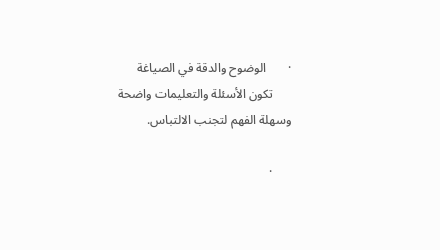·       الوضوح والدقة في الصياغة
      تكون الأسئلة والتعليمات واضحة وسهلة الفهم لتجنب الالتباس.

      ·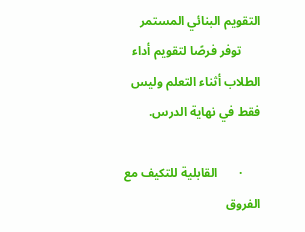التقويم البنائي المستمر
      توفر فرصًا لتقويم أداء الطلاب أثناء التعلم وليس فقط في نهاية الدرس.

      ·       القابلية للتكيف مع الفروق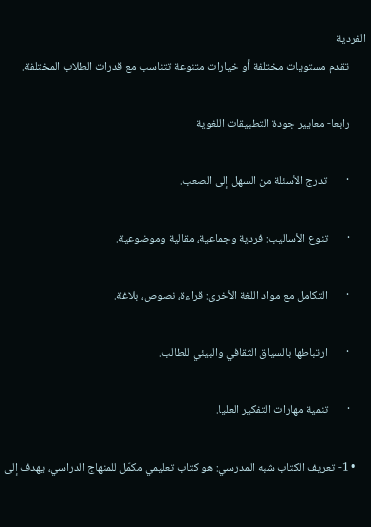الفردية
      تقدم مستويات مختلفة أو خيارات متنوعة تتناسب مع قدرات الطلاب المختلفة.

      رابعا- معايير جودة التطبيقات اللغوية

      ·       تدرج الأسئلة من السهل إلى الصعب.

      ·       تنوع الأساليب: فردية وجماعية، مقالية وموضوعية.

      ·       التكامل مع مواد اللغة الأخرى: قراءة، نصوص، بلاغة.

      ·       ارتباطها بالسياق الثقافي والبيئي للطالب.

      ·       تنمية مهارات التفكير العليا.

    • 1- تعريف الكتاب شبه المدرسي: هو كتاب تعليمي مكمّل للمنهاج الدراسي، يهدف إلى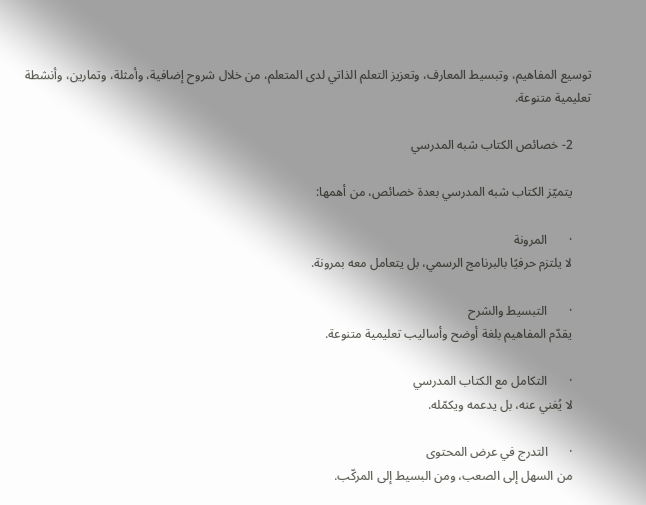توسيع المفاهيم، وتبسيط المعارف، وتعزيز التعلم الذاتي لدى المتعلم، من خلال شروح إضافية، وأمثلة، وتمارين، وأنشطة تعليمية متنوعة.

      2- خصائص الكتاب شبه المدرسي

      يتميّز الكتاب شبه المدرسي بعدة خصائص، من أهمها:

      ·       المرونة
      لا يلتزم حرفيًا بالبرنامج الرسمي، بل يتعامل معه بمرونة.

      ·       التبسيط والشرح
      يقدّم المفاهيم بلغة أوضح وأساليب تعليمية متنوعة.

      ·       التكامل مع الكتاب المدرسي
      لا يُغني عنه، بل يدعمه ويكمّله.

      ·       التدرج في عرض المحتوى
      من السهل إلى الصعب، ومن البسيط إلى المركّب.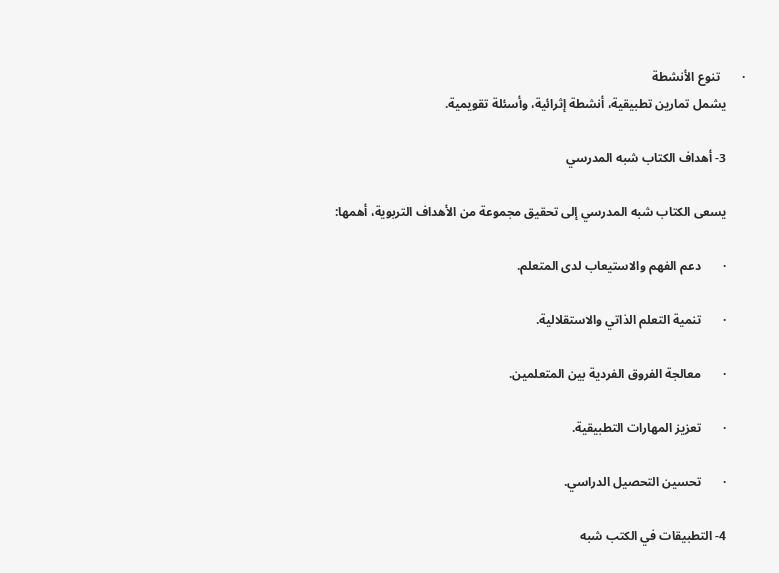·       تنوع الأنشطة
      يشمل تمارين تطبيقية، أنشطة إثرائية، وأسئلة تقويمية.

      3- أهداف الكتاب شبه المدرسي

      يسعى الكتاب شبه المدرسي إلى تحقيق مجموعة من الأهداف التربوية، أهمها:

      ·       دعم الفهم والاستيعاب لدى المتعلم.

      ·       تنمية التعلم الذاتي والاستقلالية.

      ·       معالجة الفروق الفردية بين المتعلمين.

      ·       تعزيز المهارات التطبيقية.

      ·       تحسين التحصيل الدراسي.

      4- التطبيقات في الكتب شبه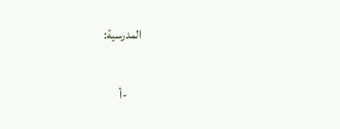المدرسية:

      -أ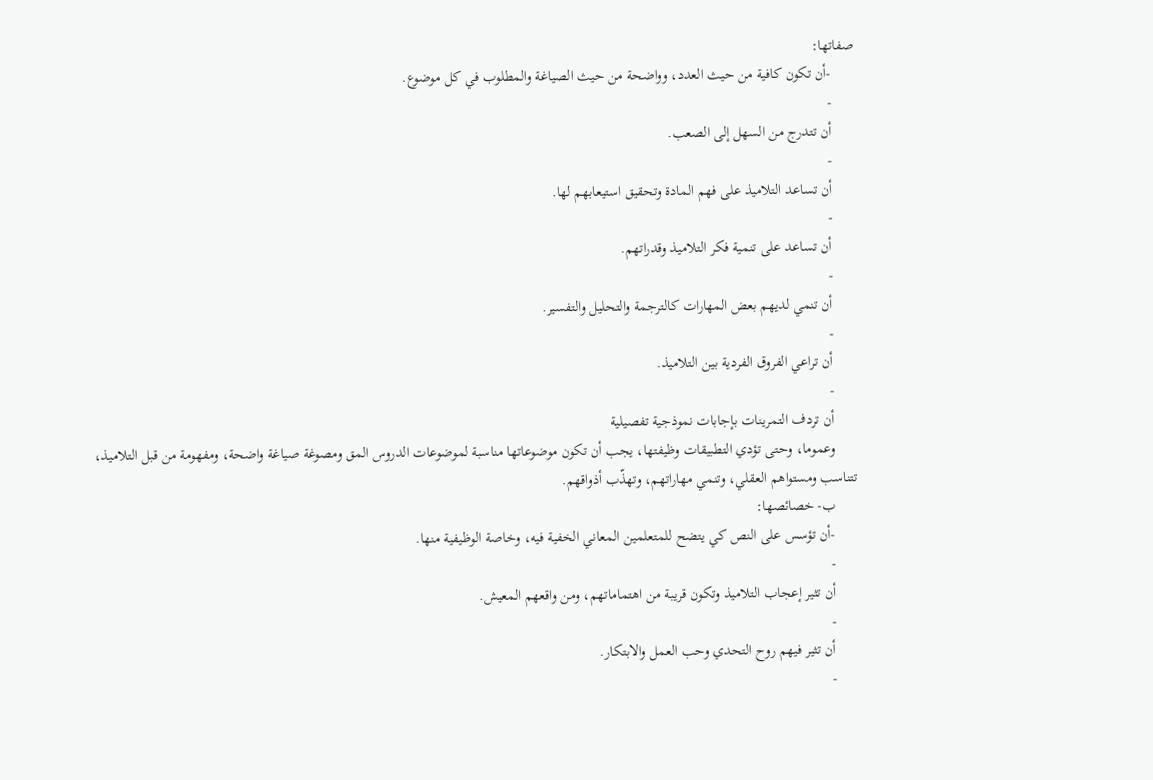صفاتها:
      -أن تكون كافية من حيث العدد، وواضحة من حيث الصياغة والمطلوب في كل موضوع.
      -
      أن تتدرج من السهل إلى الصعب.
      -
      أن تساعد التلاميذ على فهم المادة وتحقيق استيعابهم لها.
      -
      أن تساعد على تنمية فكر التلاميذ وقدراتهم.
      -
      أن تنمي لديهم بعض المهارات كالترجمة والتحليل والتفسير.
      -
      أن تراعي الفروق الفردية بين التلاميذ.
      -
      أن تردف التمرينات بإجابات نموذجية تفصيلية
      وعموما، وحتى تؤدي التطبيقات وظيفتها، يجب أن تكون موضوعاتها مناسبة لموضوعات الدروس المق ومصوغة صياغة واضحة، ومفهومة من قبل التلاميذ، تتناسب ومستواهم العقلي، وتنمي مهاراتهم، وتهذّب أذواقهم.
      ب- خصائصها:
      -أن تؤسس على النص كي يتضح للمتعلمين المعاني الخفية فيه، وخاصة الوظيفية منها.
      -
      أن تثير إعجاب التلاميذ وتكون قريبة من اهتماماتهم، ومن واقعهم المعيش.
      -
      أن تثير فيهم روح التحدي وحب العمل والابتكار.
      -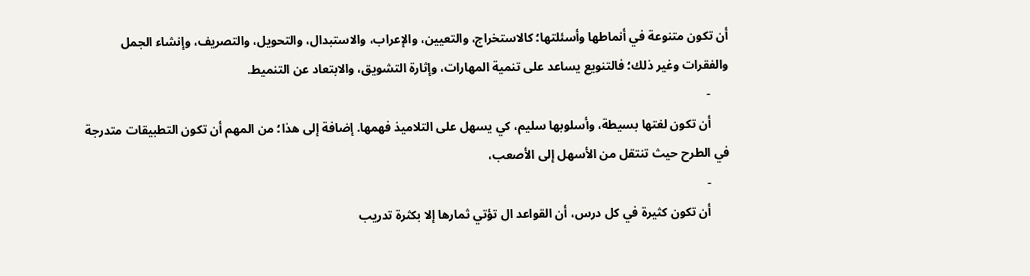أن تكون متنوعة في أنماطها وأسئلتها؛ كالاستخراج، والتعيين، والإعراب، والاستبدال، والتحويل، والتصريف، وإنشاء الجمل والفقرات وغير ذلك؛ فالتنويع يساعد على تنمية المهارات، وإثارة التشويق، والابتعاد عن التنميط.
      -
      أن تكون لغتها بسيطة، وأسلوبها سليم، كي يسهل على التلاميذ فهمها. إضافة إلى هذا؛ من المهم أن تكون التطبيقات متدرجة في الطرح حيث تنتقل من الأسهل إلى الأصعب،
      -
      أن تكون كثيرة في كل درس، أن القواعد ال تؤتي ثمارها إلا بكثرة تدريب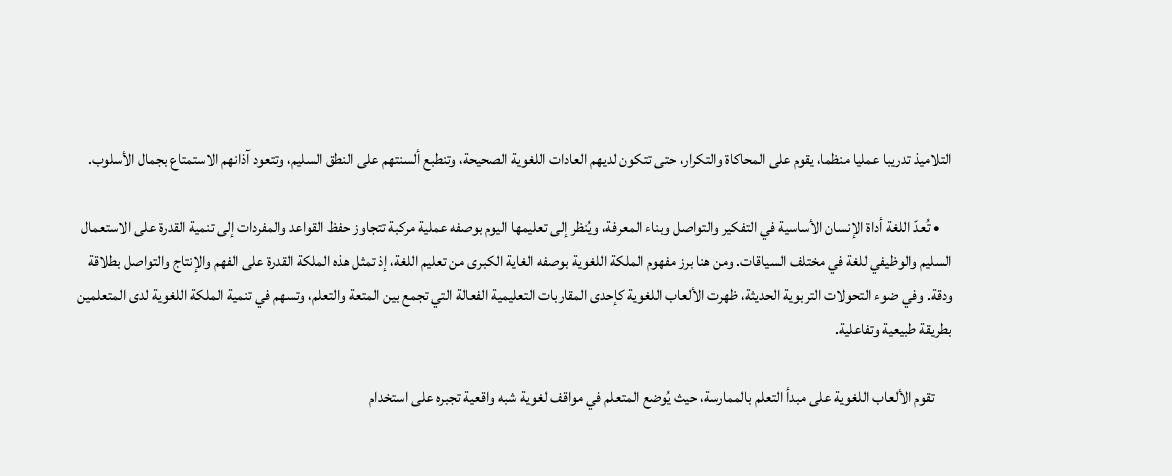التلاميذ تدريبا عمليا منظما، يقوم على المحاكاة والتكرار، حتى تتكون لديهم العادات اللغوية الصحيحة، وتنطبع ألسنتهم على النطق السليم، وتتعود آذانهم الاستمتاع بجمال الأسلوب.

    • تُعدّ اللغة أداة الإنسان الأساسية في التفكير والتواصل وبناء المعرفة، ويُنظر إلى تعليمها اليوم بوصفه عملية مركبة تتجاوز حفظ القواعد والمفردات إلى تنمية القدرة على الاستعمال السليم والوظيفي للغة في مختلف السياقات. ومن هنا برز مفهوم الملكة اللغوية بوصفه الغاية الكبرى من تعليم اللغة، إذ تمثل هذه الملكة القدرة على الفهم والإنتاج والتواصل بطلاقة ودقة. وفي ضوء التحولات التربوية الحديثة، ظهرت الألعاب اللغوية كإحدى المقاربات التعليمية الفعالة التي تجمع بين المتعة والتعلم، وتسهم في تنمية الملكة اللغوية لدى المتعلمين بطريقة طبيعية وتفاعلية.

      تقوم الألعاب اللغوية على مبدأ التعلم بالممارسة، حيث يُوضع المتعلم في مواقف لغوية شبه واقعية تجبره على استخدام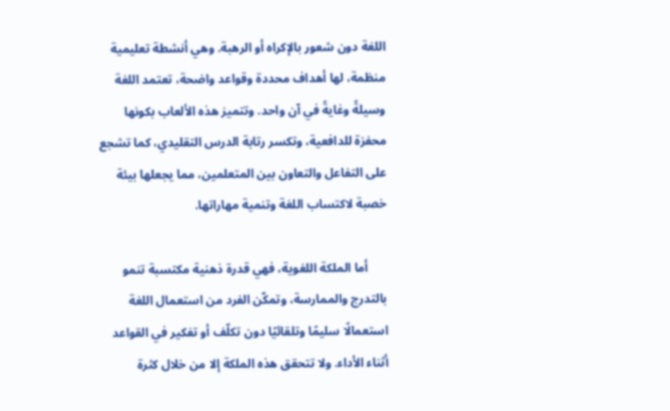اللغة دون شعور بالإكراه أو الرهبة. وهي أنشطة تعليمية منظمة، لها أهداف محددة وقواعد واضحة، تعتمد اللغة وسيلةً وغايةً في آن واحد. وتتميز هذه الألعاب بكونها محفزة للدافعية، وتكسر رتابة الدرس التقليدي، كما تشجع على التفاعل والتعاون بين المتعلمين، مما يجعلها بيئة خصبة لاكتساب اللغة وتنمية مهاراتها.

      أما الملكة اللغوية، فهي قدرة ذهنية مكتسبة تنمو بالتدرج والممارسة، وتمكّن الفرد من استعمال اللغة استعمالًا سليمًا وتلقائيًا دون تكلّف أو تفكير في القواعد أثناء الأداء. ولا تتحقق هذه الملكة إلا من خلال كثرة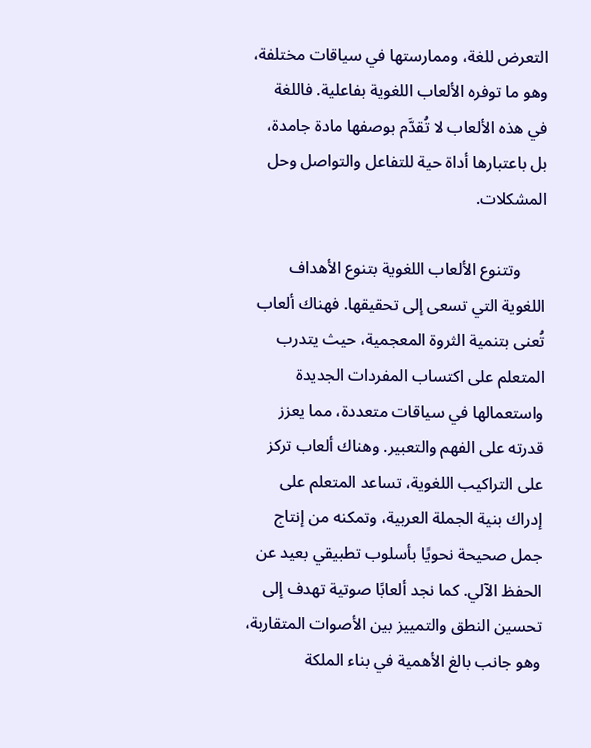التعرض للغة، وممارستها في سياقات مختلفة، وهو ما توفره الألعاب اللغوية بفاعلية. فاللغة في هذه الألعاب لا تُقدَّم بوصفها مادة جامدة، بل باعتبارها أداة حية للتفاعل والتواصل وحل المشكلات.

      وتتنوع الألعاب اللغوية بتنوع الأهداف اللغوية التي تسعى إلى تحقيقها. فهناك ألعاب تُعنى بتنمية الثروة المعجمية، حيث يتدرب المتعلم على اكتساب المفردات الجديدة واستعمالها في سياقات متعددة، مما يعزز قدرته على الفهم والتعبير. وهناك ألعاب تركز على التراكيب اللغوية، تساعد المتعلم على إدراك بنية الجملة العربية، وتمكنه من إنتاج جمل صحيحة نحويًا بأسلوب تطبيقي بعيد عن الحفظ الآلي. كما نجد ألعابًا صوتية تهدف إلى تحسين النطق والتمييز بين الأصوات المتقاربة، وهو جانب بالغ الأهمية في بناء الملكة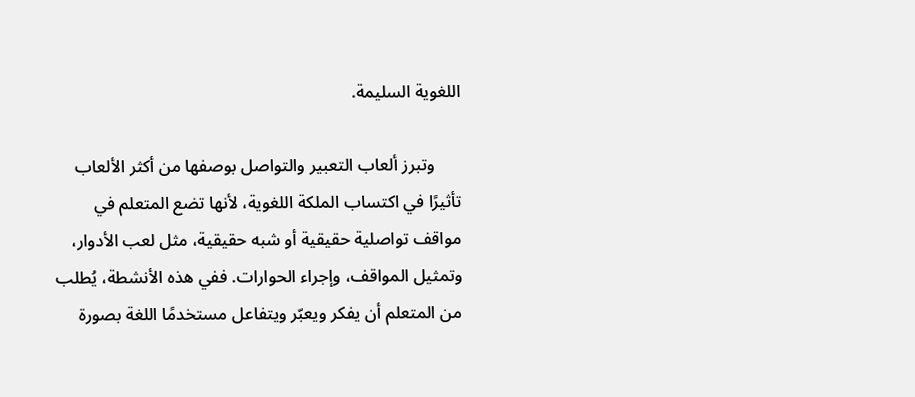اللغوية السليمة.

      وتبرز ألعاب التعبير والتواصل بوصفها من أكثر الألعاب تأثيرًا في اكتساب الملكة اللغوية، لأنها تضع المتعلم في مواقف تواصلية حقيقية أو شبه حقيقية، مثل لعب الأدوار، وتمثيل المواقف، وإجراء الحوارات. ففي هذه الأنشطة، يُطلب من المتعلم أن يفكر ويعبّر ويتفاعل مستخدمًا اللغة بصورة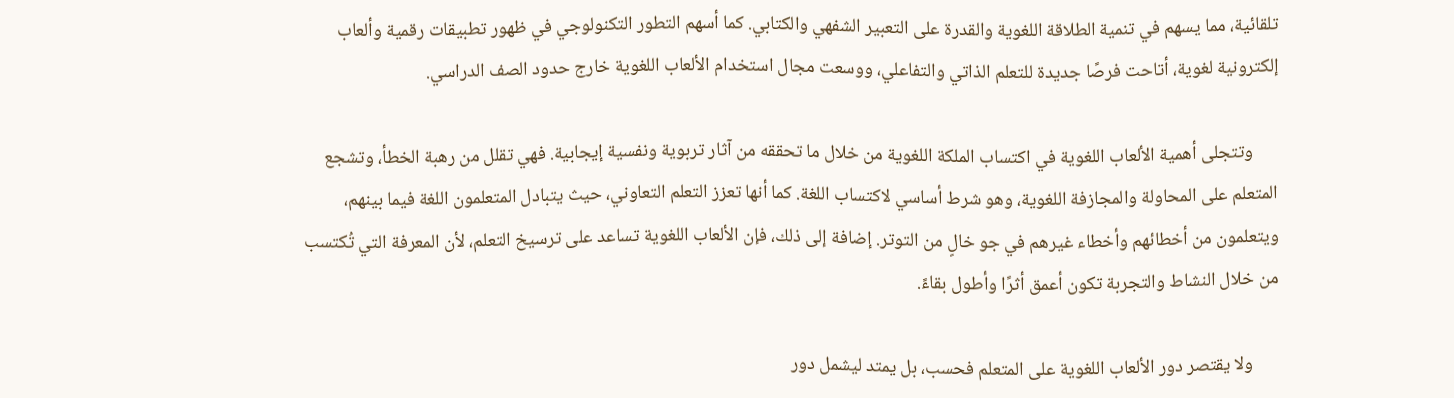تلقائية، مما يسهم في تنمية الطلاقة اللغوية والقدرة على التعبير الشفهي والكتابي. كما أسهم التطور التكنولوجي في ظهور تطبيقات رقمية وألعاب إلكترونية لغوية، أتاحت فرصًا جديدة للتعلم الذاتي والتفاعلي، ووسعت مجال استخدام الألعاب اللغوية خارج حدود الصف الدراسي.

      وتتجلى أهمية الألعاب اللغوية في اكتساب الملكة اللغوية من خلال ما تحققه من آثار تربوية ونفسية إيجابية. فهي تقلل من رهبة الخطأ، وتشجع المتعلم على المحاولة والمجازفة اللغوية، وهو شرط أساسي لاكتساب اللغة. كما أنها تعزز التعلم التعاوني، حيث يتبادل المتعلمون اللغة فيما بينهم، ويتعلمون من أخطائهم وأخطاء غيرهم في جو خالٍ من التوتر. إضافة إلى ذلك، فإن الألعاب اللغوية تساعد على ترسيخ التعلم، لأن المعرفة التي تُكتسب من خلال النشاط والتجربة تكون أعمق أثرًا وأطول بقاءً.

      ولا يقتصر دور الألعاب اللغوية على المتعلم فحسب، بل يمتد ليشمل دور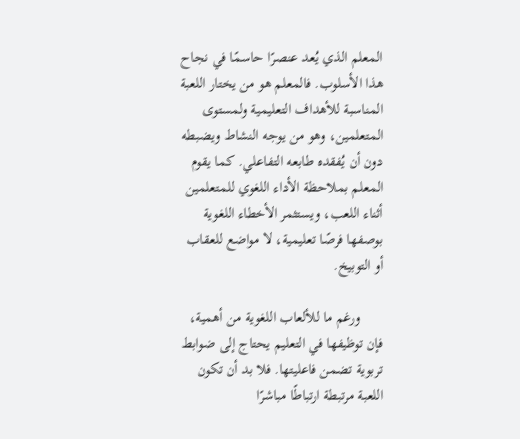المعلم الذي يُعد عنصرًا حاسمًا في نجاح هذا الأسلوب. فالمعلم هو من يختار اللعبة المناسبة للأهداف التعليمية ولمستوى المتعلمين، وهو من يوجه النشاط ويضبطه دون أن يُفقده طابعه التفاعلي. كما يقوم المعلم بملاحظة الأداء اللغوي للمتعلمين أثناء اللعب، ويستثمر الأخطاء اللغوية بوصفها فرصًا تعليمية، لا مواضع للعقاب أو التوبيخ.

      ورغم ما للألعاب اللغوية من أهمية، فإن توظيفها في التعليم يحتاج إلى ضوابط تربوية تضمن فاعليتها. فلا بد أن تكون اللعبة مرتبطة ارتباطًا مباشرًا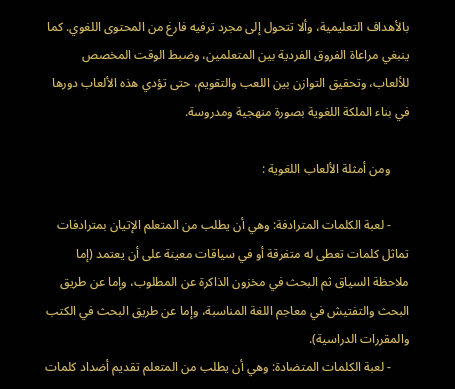بالأهداف التعليمية، وألا تتحول إلى مجرد ترفيه فارغ من المحتوى اللغوي. كما ينبغي مراعاة الفروق الفردية بين المتعلمين، وضبط الوقت المخصص للألعاب، وتحقيق التوازن بين اللعب والتقويم، حتى تؤدي هذه الألعاب دورها في بناء الملكة اللغوية بصورة منهجية ومدروسة.

      ومن أمثلة الألعاب اللغوية :

      - لعبة الكلمات المترادفة: وهي أن يطلب من المتعلم الإتيان بمترادفات تماثل كلمات تعطى له متفرقة أو في سياقات معينة على أن يعتمد (إما ملاحظة السياق ثم البحث في مخزون الذاكرة عن المطلوب، وإما عن طريق البحث والتفتيش في معاجم اللغة المناسبة، وإما عن طريق البحث في الكتب والمقررات الدراسية).
      - لعبة الكلمات المتضادة: وهي أن يطلب من المتعلم تقديم أضداد كلمات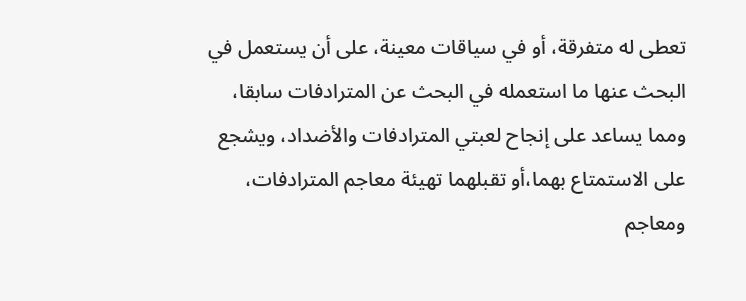تعطى له متفرقة، أو في سياقات معينة، على أن يستعمل في البحث عنها ما استعمله في البحث عن المترادفات سابقا، ومما يساعد على إنجاح لعبتي المترادفات والأضداد، ويشجع على الاستمتاع بهما،أو تقبلهما تهيئة معاجم المترادفات، ومعاجم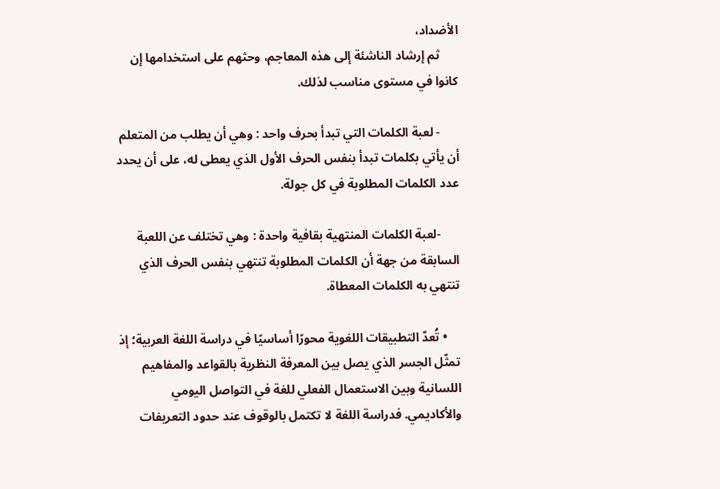الأضداد،
      ثم إرشاد الناشئة إلى هذه المعاجم، وحثهم على استخدامها إن كانوا في مستوى مناسب لذلك.

      - لعبة الكلمات التي تبدأ بحرف واحد : وهي أن يطلب من المتعلم أن يأتي بكلمات تبدأ بنفس الحرف الأول الذي يعطى له، على أن يحدد عدد الكلمات المطلوبة في كل جولة.

      -لعبة الكلمات المنتهية بقافية واحدة : وهي تختلف عن اللعبة السابقة من جهة أن الكلمات المطلوبة تنتهي بنفس الحرف الذي تنتهي به الكلمات المعطاة.

    • تُعدّ التطبيقات اللغوية محورًا أساسيًا في دراسة اللغة العربية؛ إذ تمثّل الجسر الذي يصل بين المعرفة النظرية بالقواعد والمفاهيم اللسانية وبين الاستعمال الفعلي للغة في التواصل اليومي والأكاديمي. فدراسة اللغة لا تكتمل بالوقوف عند حدود التعريفات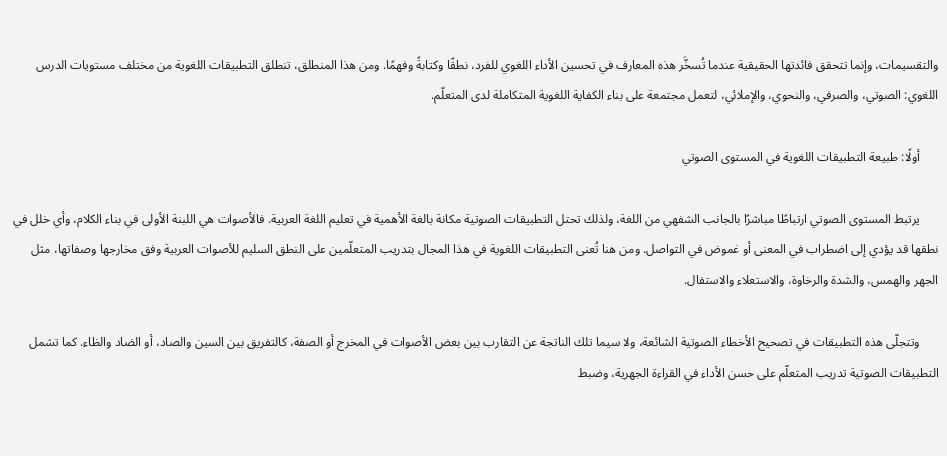والتقسيمات، وإنما تتحقق فائدتها الحقيقية عندما تُسخَّر هذه المعارف في تحسين الأداء اللغوي للفرد، نطقًا وكتابةً وفهمًا. ومن هذا المنطلق، تنطلق التطبيقات اللغوية من مختلف مستويات الدرس اللغوي: الصوتي، والصرفي، والنحوي، والإملائي، لتعمل مجتمعة على بناء الكفاية اللغوية المتكاملة لدى المتعلّم.

      أولًا: طبيعة التطبيقات اللغوية في المستوى الصوتي

      يرتبط المستوى الصوتي ارتباطًا مباشرًا بالجانب الشفهي من اللغة، ولذلك تحتل التطبيقات الصوتية مكانة بالغة الأهمية في تعليم اللغة العربية. فالأصوات هي اللبنة الأولى في بناء الكلام، وأي خلل في نطقها قد يؤدي إلى اضطراب في المعنى أو غموض في التواصل. ومن هنا تُعنى التطبيقات اللغوية في هذا المجال بتدريب المتعلّمين على النطق السليم للأصوات العربية وفق مخارجها وصفاتها، مثل الجهر والهمس، والشدة والرخاوة، والاستعلاء والاستفال.

      وتتجلّى هذه التطبيقات في تصحيح الأخطاء الصوتية الشائعة، ولا سيما تلك الناتجة عن التقارب بين بعض الأصوات في المخرج أو الصفة، كالتفريق بين السين والصاد، أو الضاد والظاء. كما تشمل التطبيقات الصوتية تدريب المتعلّم على حسن الأداء في القراءة الجهرية، وضبط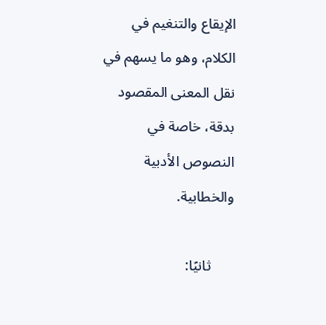الإيقاع والتنغيم في الكلام، وهو ما يسهم في نقل المعنى المقصود بدقة، خاصة في النصوص الأدبية والخطابية.

      ثانيًا: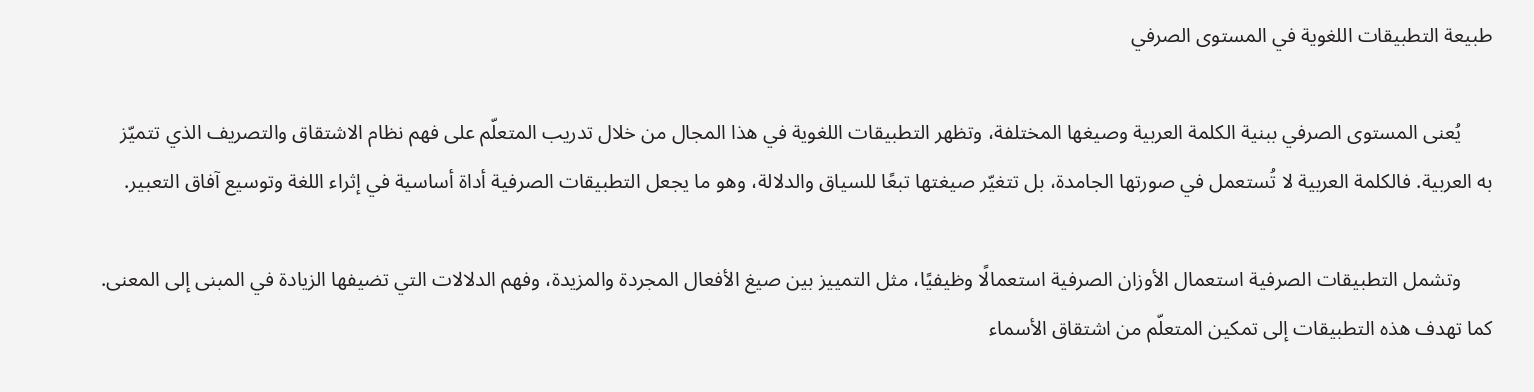طبيعة التطبيقات اللغوية في المستوى الصرفي

      يُعنى المستوى الصرفي ببنية الكلمة العربية وصيغها المختلفة، وتظهر التطبيقات اللغوية في هذا المجال من خلال تدريب المتعلّم على فهم نظام الاشتقاق والتصريف الذي تتميّز به العربية. فالكلمة العربية لا تُستعمل في صورتها الجامدة، بل تتغيّر صيغتها تبعًا للسياق والدلالة، وهو ما يجعل التطبيقات الصرفية أداة أساسية في إثراء اللغة وتوسيع آفاق التعبير.

      وتشمل التطبيقات الصرفية استعمال الأوزان الصرفية استعمالًا وظيفيًا، مثل التمييز بين صيغ الأفعال المجردة والمزيدة، وفهم الدلالات التي تضيفها الزيادة في المبنى إلى المعنى. كما تهدف هذه التطبيقات إلى تمكين المتعلّم من اشتقاق الأسماء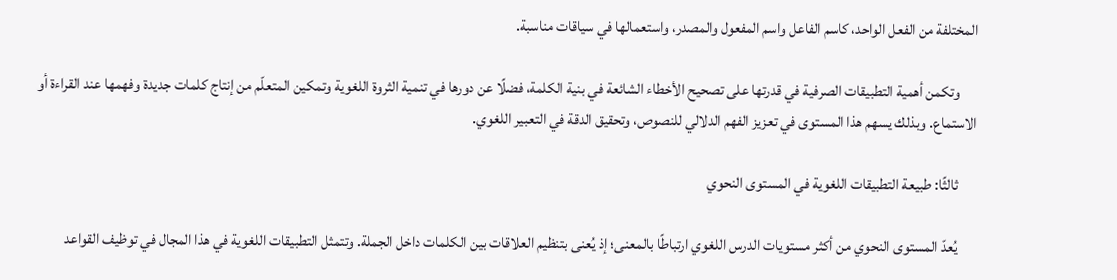المختلفة من الفعل الواحد، كاسم الفاعل واسم المفعول والمصدر، واستعمالها في سياقات مناسبة.

      وتكمن أهمية التطبيقات الصرفية في قدرتها على تصحيح الأخطاء الشائعة في بنية الكلمة، فضلًا عن دورها في تنمية الثروة اللغوية وتمكين المتعلّم من إنتاج كلمات جديدة وفهمها عند القراءة أو الاستماع. وبذلك يسهم هذا المستوى في تعزيز الفهم الدلالي للنصوص، وتحقيق الدقة في التعبير اللغوي.

      ثالثًا: طبيعة التطبيقات اللغوية في المستوى النحوي

      يُعدّ المستوى النحوي من أكثر مستويات الدرس اللغوي ارتباطًا بالمعنى؛ إذ يُعنى بتنظيم العلاقات بين الكلمات داخل الجملة. وتتمثل التطبيقات اللغوية في هذا المجال في توظيف القواعد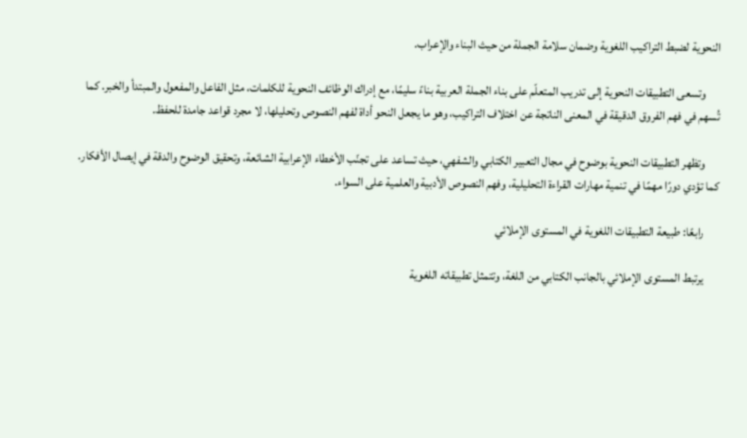النحوية لضبط التراكيب اللغوية وضمان سلامة الجملة من حيث البناء والإعراب.

      وتسعى التطبيقات النحوية إلى تدريب المتعلّم على بناء الجملة العربية بناءً سليمًا، مع إدراك الوظائف النحوية للكلمات، مثل الفاعل والمفعول والمبتدأ والخبر. كما تُسهم في فهم الفروق الدقيقة في المعنى الناتجة عن اختلاف التراكيب، وهو ما يجعل النحو أداة لفهم النصوص وتحليلها، لا مجرد قواعد جامدة للحفظ.

      وتظهر التطبيقات النحوية بوضوح في مجال التعبير الكتابي والشفهي، حيث تساعد على تجنّب الأخطاء الإعرابية الشائعة، وتحقيق الوضوح والدقة في إيصال الأفكار. كما تؤدي دورًا مهمًا في تنمية مهارات القراءة التحليلية، وفهم النصوص الأدبية والعلمية على السواء.

      رابعًا: طبيعة التطبيقات اللغوية في المستوى الإملائي

      يرتبط المستوى الإملائي بالجانب الكتابي من اللغة، وتتمثل تطبيقاته اللغوية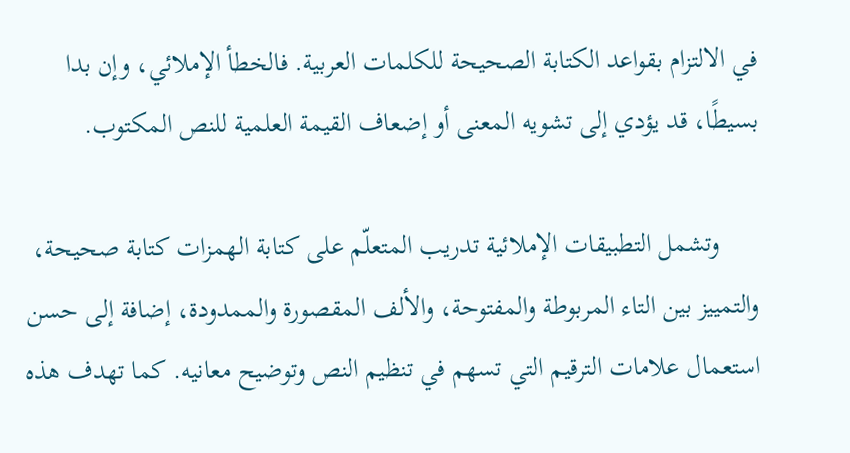في الالتزام بقواعد الكتابة الصحيحة للكلمات العربية. فالخطأ الإملائي، وإن بدا بسيطًا، قد يؤدي إلى تشويه المعنى أو إضعاف القيمة العلمية للنص المكتوب.

      وتشمل التطبيقات الإملائية تدريب المتعلّم على كتابة الهمزات كتابة صحيحة، والتمييز بين التاء المربوطة والمفتوحة، والألف المقصورة والممدودة، إضافة إلى حسن استعمال علامات الترقيم التي تسهم في تنظيم النص وتوضيح معانيه. كما تهدف هذه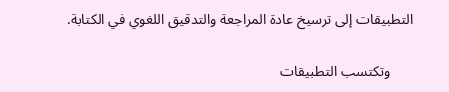التطبيقات إلى ترسيخ عادة المراجعة والتدقيق اللغوي في الكتابة.

      وتكتسب التطبيقات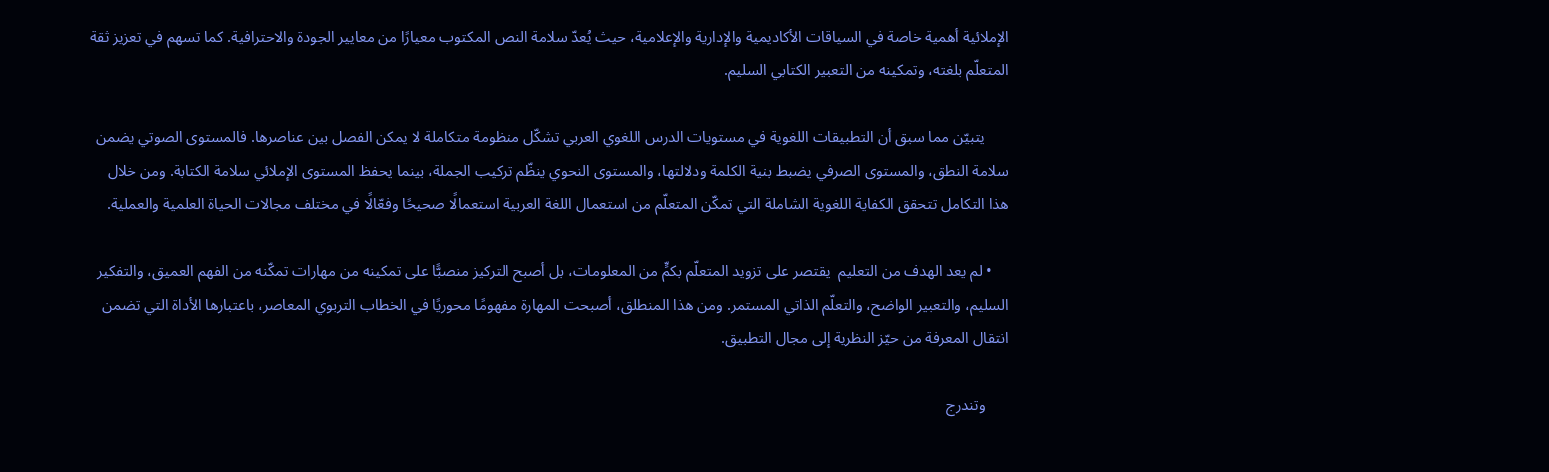الإملائية أهمية خاصة في السياقات الأكاديمية والإدارية والإعلامية، حيث يُعدّ سلامة النص المكتوب معيارًا من معايير الجودة والاحترافية. كما تسهم في تعزيز ثقة المتعلّم بلغته، وتمكينه من التعبير الكتابي السليم.

      يتبيّن مما سبق أن التطبيقات اللغوية في مستويات الدرس اللغوي العربي تشكّل منظومة متكاملة لا يمكن الفصل بين عناصرها. فالمستوى الصوتي يضمن سلامة النطق، والمستوى الصرفي يضبط بنية الكلمة ودلالتها، والمستوى النحوي ينظّم تركيب الجملة، بينما يحفظ المستوى الإملائي سلامة الكتابة. ومن خلال هذا التكامل تتحقق الكفاية اللغوية الشاملة التي تمكّن المتعلّم من استعمال اللغة العربية استعمالًا صحيحًا وفعّالًا في مختلف مجالات الحياة العلمية والعملية.

    • لم يعد الهدف من التعليم  يقتصر على تزويد المتعلّم بكمٍّ من المعلومات، بل أصبح التركيز منصبًّا على تمكينه من مهارات تمكّنه من الفهم العميق، والتفكير السليم، والتعبير الواضح، والتعلّم الذاتي المستمر. ومن هذا المنطلق، أصبحت المهارة مفهومًا محوريًا في الخطاب التربوي المعاصر، باعتبارها الأداة التي تضمن انتقال المعرفة من حيّز النظرية إلى مجال التطبيق.

      وتندرج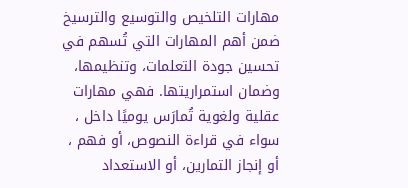مهارات التلخيص والتوسيع والترسيخ ضمن أهم المهارات التي تُسهم في تحسين جودة التعلمات، وتنظيمها، وضمان استمراريتها. فهي مهارات عقلية ولغوية تُمارَس يوميًا داخل ، سواء في قراءة النصوص، أو فهم ، أو إنجاز التمارين، أو الاستعداد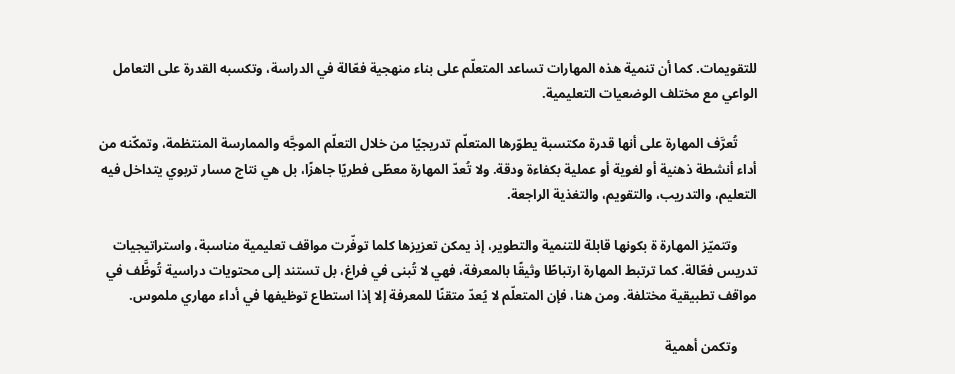للتقويمات. كما أن تنمية هذه المهارات تساعد المتعلّم على بناء منهجية فعّالة في الدراسة، وتكسبه القدرة على التعامل الواعي مع مختلف الوضعيات التعليمية.

      تُعرَّف المهارة على أنها قدرة مكتسبة يطوّرها المتعلّم تدريجيًا من خلال التعلّم الموجَّه والممارسة المنتظمة، وتمكّنه من أداء أنشطة ذهنية أو لغوية أو عملية بكفاءة ودقة. ولا تُعدّ المهارة معطًى فطريًا جاهزًا، بل هي نتاج مسار تربوي يتداخل فيه التعليم، والتدريب، والتقويم، والتغذية الراجعة.

      وتتميّز المهارة ة بكونها قابلة للتنمية والتطوير، إذ يمكن تعزيزها كلما توفّرت مواقف تعليمية مناسبة، واستراتيجيات تدريس فعّالة. كما ترتبط المهارة ارتباطًا وثيقًا بالمعرفة، فهي لا تُبنى في فراغ، بل تستند إلى محتويات دراسية تُوظَّف في مواقف تطبيقية مختلفة. ومن هنا، فإن المتعلّم لا يُعدّ متقنًا للمعرفة إلا إذا استطاع توظيفها في أداء مهاري ملموس.

      وتكمن أهمية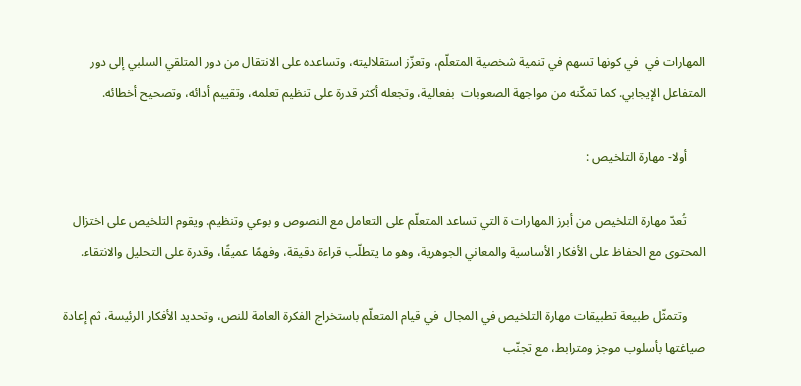المهارات في  في كونها تسهم في تنمية شخصية المتعلّم، وتعزّز استقلاليته، وتساعده على الانتقال من دور المتلقي السلبي إلى دور المتفاعل الإيجابي. كما تمكّنه من مواجهة الصعوبات  بفعالية، وتجعله أكثر قدرة على تنظيم تعلمه، وتقييم أدائه، وتصحيح أخطائه.

      أولا- مهارة التلخيص :

      تُعدّ مهارة التلخيص من أبرز المهارات ة التي تساعد المتعلّم على التعامل مع النصوص و بوعي وتنظيم. ويقوم التلخيص على اختزال المحتوى مع الحفاظ على الأفكار الأساسية والمعاني الجوهرية، وهو ما يتطلّب قراءة دقيقة، وفهمًا عميقًا، وقدرة على التحليل والانتقاء.

      وتتمثّل طبيعة تطبيقات مهارة التلخيص في المجال  في قيام المتعلّم باستخراج الفكرة العامة للنص، وتحديد الأفكار الرئيسة، ثم إعادة صياغتها بأسلوب موجز ومترابط، مع تجنّب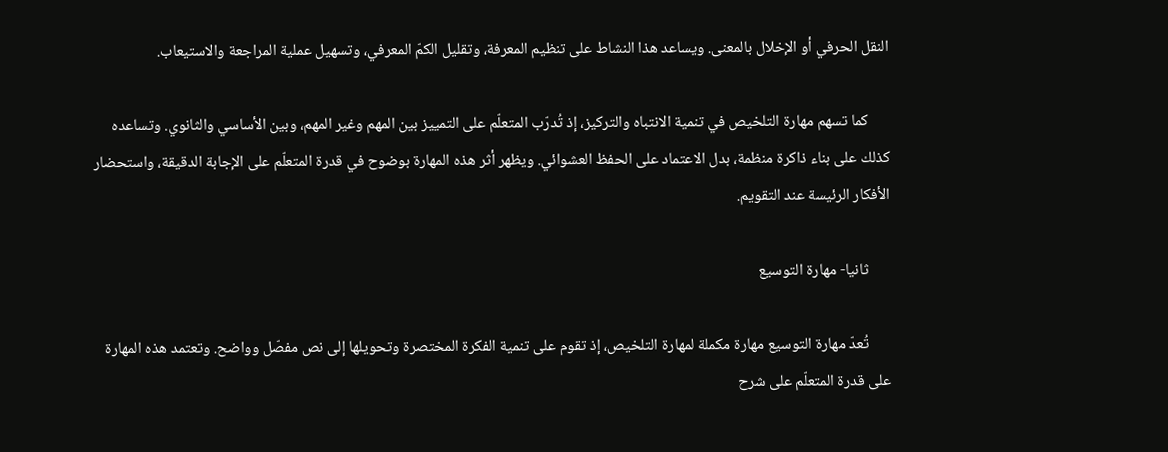النقل الحرفي أو الإخلال بالمعنى. ويساعد هذا النشاط على تنظيم المعرفة، وتقليل الكمّ المعرفي، وتسهيل عملية المراجعة والاستيعاب.

      كما تسهم مهارة التلخيص في تنمية الانتباه والتركيز، إذ تُدرّب المتعلّم على التمييز بين المهم وغير المهم، وبين الأساسي والثانوي. وتساعده كذلك على بناء ذاكرة منظمة، بدل الاعتماد على الحفظ العشوائي. ويظهر أثر هذه المهارة بوضوح في قدرة المتعلّم على الإجابة الدقيقة، واستحضار الأفكار الرئيسة عند التقويم.

      ثانيا- مهارة التوسيع

      تُعدّ مهارة التوسيع مهارة مكملة لمهارة التلخيص، إذ تقوم على تنمية الفكرة المختصرة وتحويلها إلى نص مفصّل وواضح. وتعتمد هذه المهارة على قدرة المتعلّم على شرح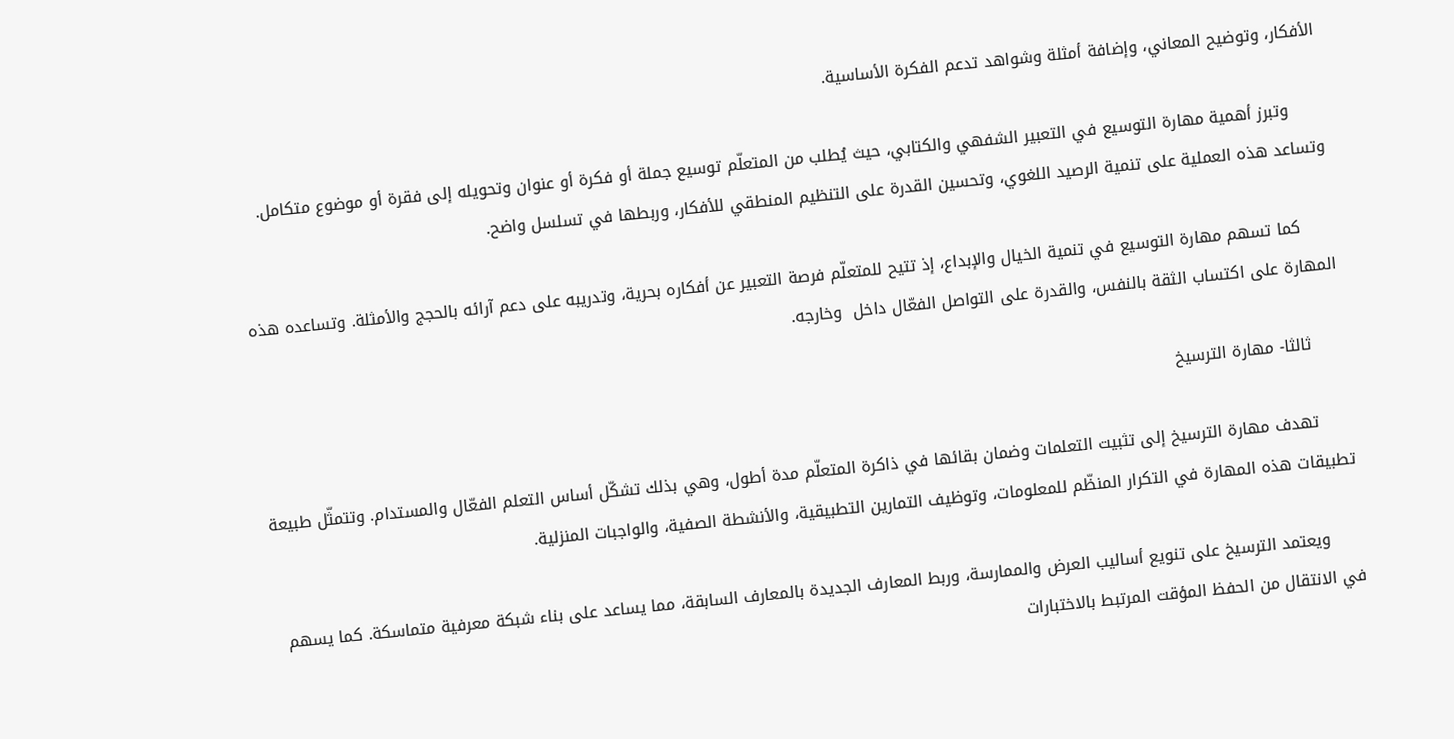الأفكار، وتوضيح المعاني، وإضافة أمثلة وشواهد تدعم الفكرة الأساسية.

      وتبرز أهمية مهارة التوسيع في التعبير الشفهي والكتابي، حيث يُطلب من المتعلّم توسيع جملة أو فكرة أو عنوان وتحويله إلى فقرة أو موضوع متكامل. وتساعد هذه العملية على تنمية الرصيد اللغوي، وتحسين القدرة على التنظيم المنطقي للأفكار، وربطها في تسلسل واضح.

      كما تسهم مهارة التوسيع في تنمية الخيال والإبداع، إذ تتيح للمتعلّم فرصة التعبير عن أفكاره بحرية، وتدريبه على دعم آرائه بالحجج والأمثلة. وتساعده هذه المهارة على اكتساب الثقة بالنفس، والقدرة على التواصل الفعّال داخل  وخارجه.

      ثالثا- مهارة الترسيخ

      تهدف مهارة الترسيخ إلى تثبيت التعلمات وضمان بقائها في ذاكرة المتعلّم مدة أطول، وهي بذلك تشكّل أساس التعلم الفعّال والمستدام. وتتمثّل طبيعة تطبيقات هذه المهارة في التكرار المنظّم للمعلومات، وتوظيف التمارين التطبيقية، والأنشطة الصفية، والواجبات المنزلية.

      ويعتمد الترسيخ على تنويع أساليب العرض والممارسة، وربط المعارف الجديدة بالمعارف السابقة، مما يساعد على بناء شبكة معرفية متماسكة. كما يسهم في الانتقال من الحفظ المؤقت المرتبط بالاختبارات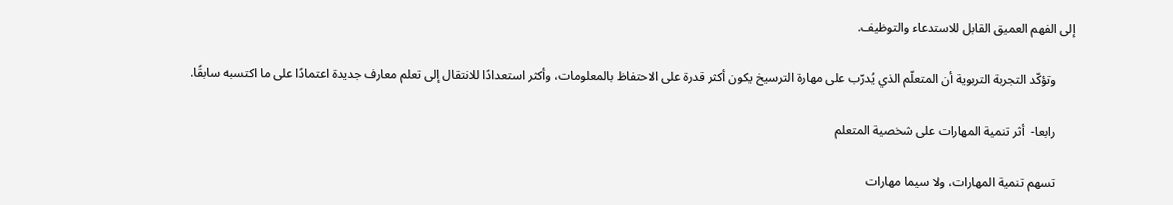إلى الفهم العميق القابل للاستدعاء والتوظيف.

      وتؤكّد التجربة التربوية أن المتعلّم الذي يُدرّب على مهارة الترسيخ يكون أكثر قدرة على الاحتفاظ بالمعلومات، وأكثر استعدادًا للانتقال إلى تعلم معارف جديدة اعتمادًا على ما اكتسبه سابقًا.

      رابعا-  أثر تنمية المهارات على شخصية المتعلم

      تسهم تنمية المهارات، ولا سيما مهارات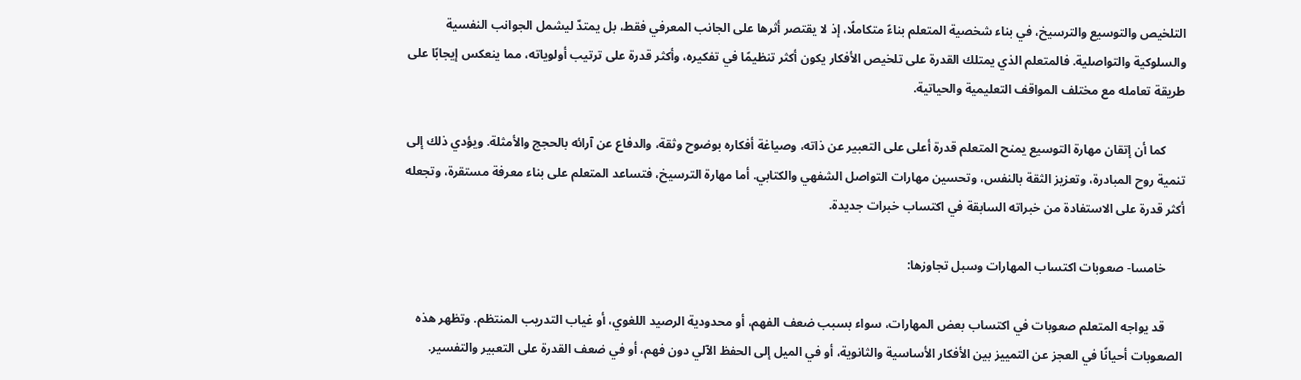التلخيص والتوسيع والترسيخ، في بناء شخصية المتعلم بناءً متكاملًا، إذ لا يقتصر أثرها على الجانب المعرفي فقط، بل يمتدّ ليشمل الجوانب النفسية والسلوكية والتواصلية. فالمتعلم الذي يمتلك القدرة على تلخيص الأفكار يكون أكثر تنظيمًا في تفكيره، وأكثر قدرة على ترتيب أولوياته، مما ينعكس إيجابًا على طريقة تعامله مع مختلف المواقف التعليمية والحياتية.

      كما أن إتقان مهارة التوسيع يمنح المتعلم قدرة أعلى على التعبير عن ذاته، وصياغة أفكاره بوضوح وثقة، والدفاع عن آرائه بالحجج والأمثلة. ويؤدي ذلك إلى تنمية روح المبادرة، وتعزيز الثقة بالنفس، وتحسين مهارات التواصل الشفهي والكتابي. أما مهارة الترسيخ، فتساعد المتعلم على بناء معرفة مستقرة، وتجعله أكثر قدرة على الاستفادة من خبراته السابقة في اكتساب خبرات جديدة.

      خامسا- صعوبات اكتساب المهارات وسبل تجاوزها:

      قد يواجه المتعلم صعوبات في اكتساب بعض المهارات، سواء بسبب ضعف الفهم، أو محدودية الرصيد اللغوي، أو غياب التدريب المنتظم. وتظهر هذه الصعوبات أحيانًا في العجز عن التمييز بين الأفكار الأساسية والثانوية، أو في الميل إلى الحفظ الآلي دون فهم، أو في ضعف القدرة على التعبير والتفسير.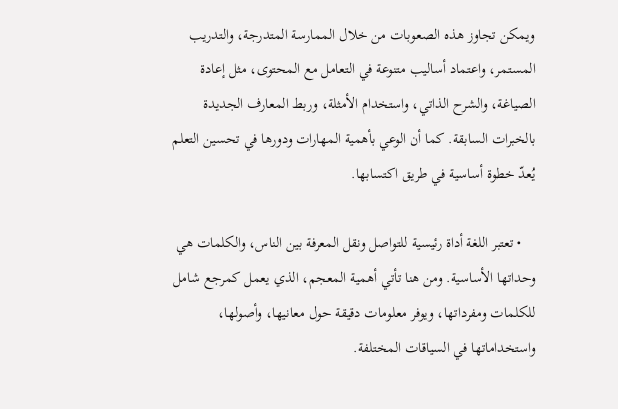ويمكن تجاوز هذه الصعوبات من خلال الممارسة المتدرجة، والتدريب المستمر، واعتماد أساليب متنوعة في التعامل مع المحتوى، مثل إعادة الصياغة، والشرح الذاتي، واستخدام الأمثلة، وربط المعارف الجديدة بالخبرات السابقة. كما أن الوعي بأهمية المهارات ودورها في تحسين التعلم يُعدّ خطوة أساسية في طريق اكتسابها.

    • تعتبر اللغة أداة رئيسية للتواصل ونقل المعرفة بين الناس، والكلمات هي وحداتها الأساسية. ومن هنا تأتي أهمية المعجم، الذي يعمل كمرجع شامل للكلمات ومفرداتها، ويوفر معلومات دقيقة حول معانيها، وأصولها، واستخداماتها في السياقات المختلفة.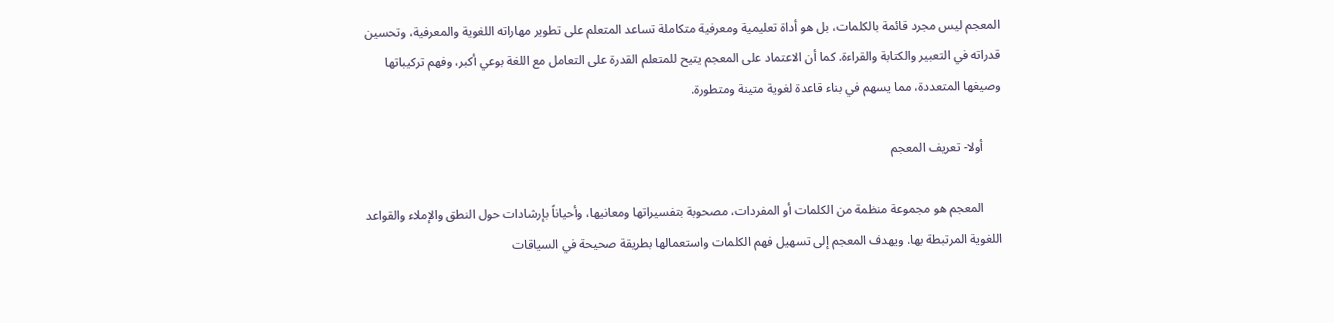المعجم ليس مجرد قائمة بالكلمات، بل هو أداة تعليمية ومعرفية متكاملة تساعد المتعلم على تطوير مهاراته اللغوية والمعرفية، وتحسين قدراته في التعبير والكتابة والقراءة. كما أن الاعتماد على المعجم يتيح للمتعلم القدرة على التعامل مع اللغة بوعي أكبر، وفهم تركيباتها وصيغها المتعددة، مما يسهم في بناء قاعدة لغوية متينة ومتطورة.

      أولا- تعريف المعجم

      المعجم هو مجموعة منظمة من الكلمات أو المفردات، مصحوبة بتفسيراتها ومعانيها، وأحياناً بإرشادات حول النطق والإملاء والقواعد اللغوية المرتبطة بها. ويهدف المعجم إلى تسهيل فهم الكلمات واستعمالها بطريقة صحيحة في السياقات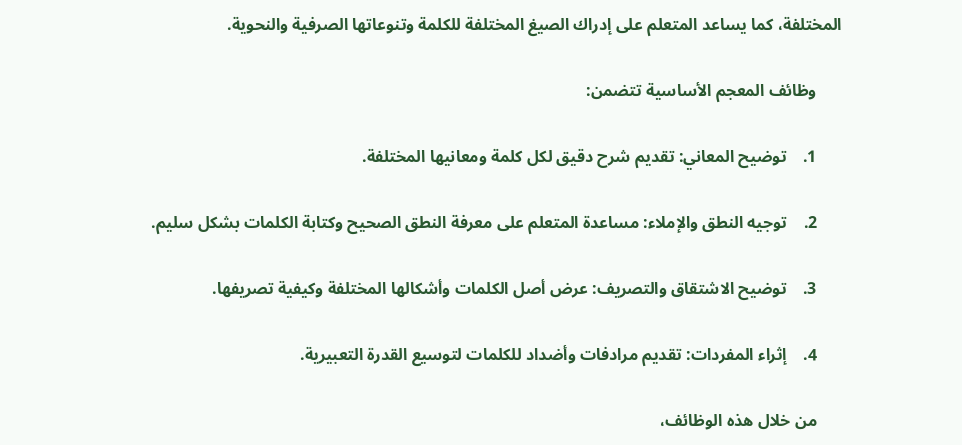المختلفة، كما يساعد المتعلم على إدراك الصيغ المختلفة للكلمة وتنوعاتها الصرفية والنحوية.

      وظائف المعجم الأساسية تتضمن:

      1.    توضيح المعاني: تقديم شرح دقيق لكل كلمة ومعانيها المختلفة.

      2.    توجيه النطق والإملاء: مساعدة المتعلم على معرفة النطق الصحيح وكتابة الكلمات بشكل سليم.

      3.    توضيح الاشتقاق والتصريف: عرض أصل الكلمات وأشكالها المختلفة وكيفية تصريفها.

      4.    إثراء المفردات: تقديم مرادفات وأضداد للكلمات لتوسيع القدرة التعبيرية.

      من خلال هذه الوظائف،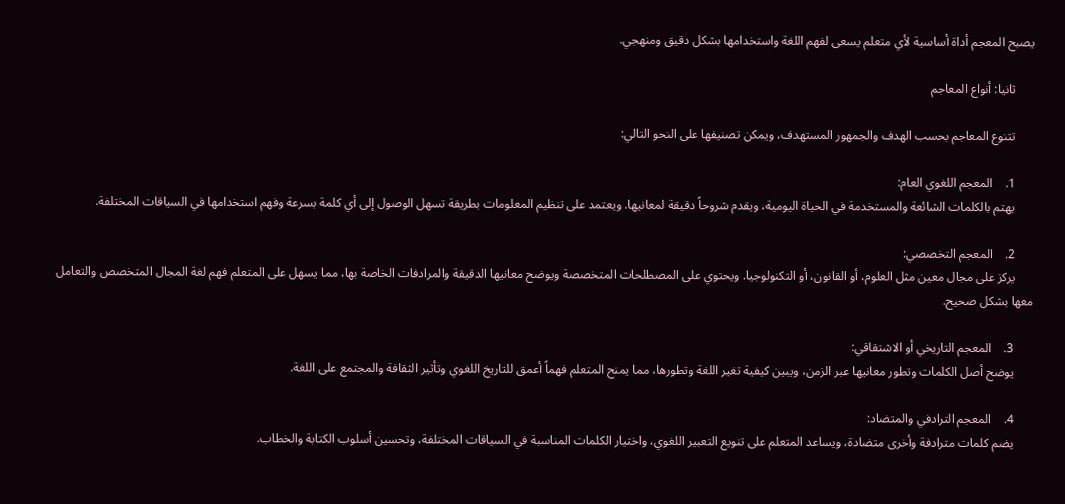يصبح المعجم أداة أساسية لأي متعلم يسعى لفهم اللغة واستخدامها بشكل دقيق ومنهجي.

      ثانيا: أنواع المعاجم

      تتنوع المعاجم بحسب الهدف والجمهور المستهدف، ويمكن تصنيفها على النحو التالي:

      1.    المعجم اللغوي العام:
      يهتم بالكلمات الشائعة والمستخدمة في الحياة اليومية، ويقدم شروحاً دقيقة لمعانيها. ويعتمد على تنظيم المعلومات بطريقة تسهل الوصول إلى أي كلمة بسرعة وفهم استخدامها في السياقات المختلفة.

      2.    المعجم التخصصي:
      يركز على مجال معين مثل العلوم، أو القانون، أو التكنولوجيا. ويحتوي على المصطلحات المتخصصة ويوضح معانيها الدقيقة والمرادفات الخاصة بها، مما يسهل على المتعلم فهم لغة المجال المتخصص والتعامل معها بشكل صحيح.

      3.    المعجم التاريخي أو الاشتقاقي:
      يوضح أصل الكلمات وتطور معانيها عبر الزمن، ويبين كيفية تغير اللغة وتطورها، مما يمنح المتعلم فهماً أعمق للتاريخ اللغوي وتأثير الثقافة والمجتمع على اللغة.

      4.    المعجم الترادفي والمتضاد:
      يضم كلمات مترادفة وأخرى متضادة، ويساعد المتعلم على تنويع التعبير اللغوي، واختيار الكلمات المناسبة في السياقات المختلفة، وتحسين أسلوب الكتابة والخطاب.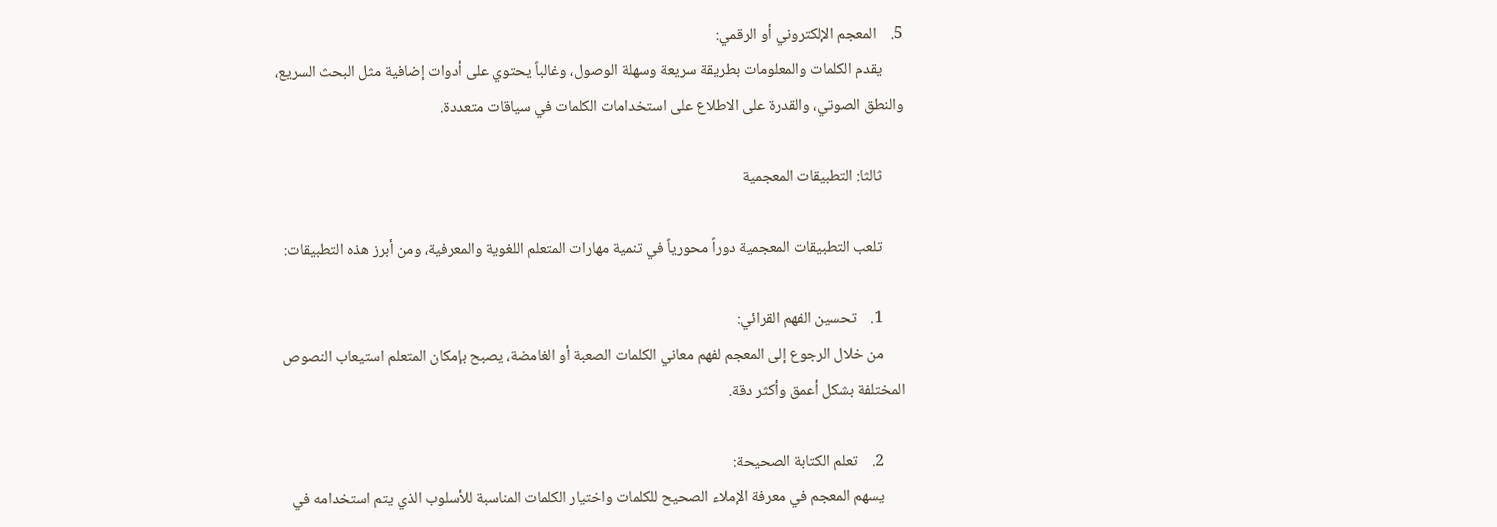5.    المعجم الإلكتروني أو الرقمي:
      يقدم الكلمات والمعلومات بطريقة سريعة وسهلة الوصول، وغالباً يحتوي على أدوات إضافية مثل البحث السريع، والنطق الصوتي، والقدرة على الاطلاع على استخدامات الكلمات في سياقات متعددة.

      ثالثا: التطبيقات المعجمية

      تلعب التطبيقات المعجمية دوراً محورياً في تنمية مهارات المتعلم اللغوية والمعرفية، ومن أبرز هذه التطبيقات:

      1.    تحسين الفهم القرائي:
      من خلال الرجوع إلى المعجم لفهم معاني الكلمات الصعبة أو الغامضة، يصبح بإمكان المتعلم استيعاب النصوص المختلفة بشكل أعمق وأكثر دقة.

      2.    تعلم الكتابة الصحيحة:
      يسهم المعجم في معرفة الإملاء الصحيح للكلمات واختيار الكلمات المناسبة للأسلوب الذي يتم استخدامه في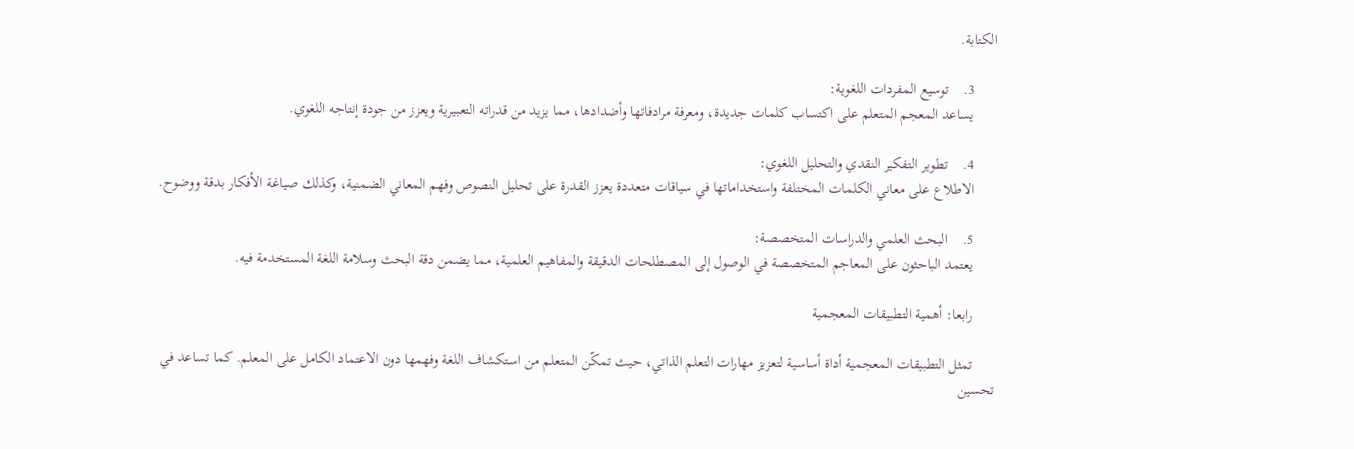الكتابة.

      3.    توسيع المفردات اللغوية:
      يساعد المعجم المتعلم على اكتساب كلمات جديدة، ومعرفة مرادفاتها وأضدادها، مما يزيد من قدراته التعبيرية ويعزز من جودة إنتاجه اللغوي.

      4.    تطوير التفكير النقدي والتحليل اللغوي:
      الاطلاع على معاني الكلمات المختلفة واستخداماتها في سياقات متعددة يعزز القدرة على تحليل النصوص وفهم المعاني الضمنية، وكذلك صياغة الأفكار بدقة ووضوح.

      5.    البحث العلمي والدراسات المتخصصة:
      يعتمد الباحثون على المعاجم المتخصصة في الوصول إلى المصطلحات الدقيقة والمفاهيم العلمية، مما يضمن دقة البحث وسلامة اللغة المستخدمة فيه.

      رابعا: أهمية التطبيقات المعجمية

      تمثل التطبيقات المعجمية أداة أساسية لتعزيز مهارات التعلم الذاتي، حيث تمكّن المتعلم من استكشاف اللغة وفهمها دون الاعتماد الكامل على المعلم. كما تساعد في تحسين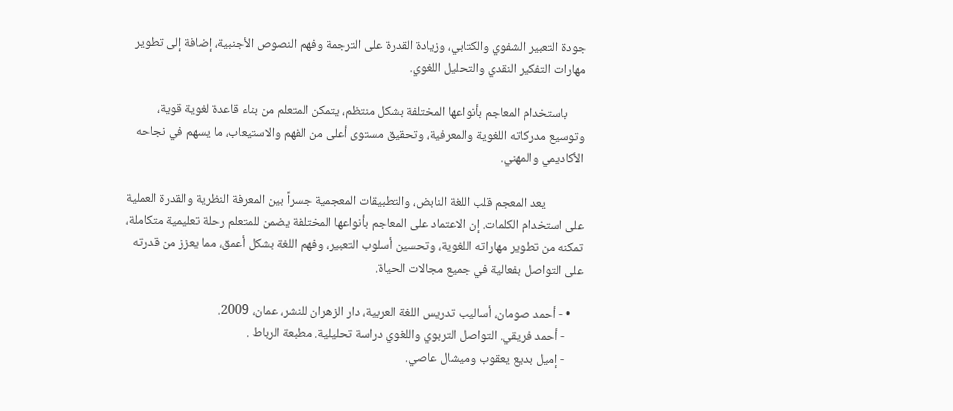جودة التعبير الشفوي والكتابي، وزيادة القدرة على الترجمة وفهم النصوص الأجنبية، إضافة إلى تطوير مهارات التفكير النقدي والتحليل اللغوي.

      باستخدام المعاجم بأنواعها المختلفة بشكل منتظم، يتمكن المتعلم من بناء قاعدة لغوية قوية، وتوسيع مدركاته اللغوية والمعرفية، وتحقيق مستوى أعلى من الفهم والاستيعاب، ما يسهم في نجاحه الأكاديمي والمهني.

             يعد المعجم قلب اللغة النابض، والتطبيقات المعجمية جسراً بين المعرفة النظرية والقدرة العملية على استخدام الكلمات. إن الاعتماد على المعاجم بأنواعها المختلفة يضمن للمتعلم رحلة تعليمية متكاملة، تمكنه من تطوير مهاراته اللغوية، وتحسين أسلوب التعبير، وفهم اللغة بشكل أعمق، مما يعزز من قدرته على التواصل بفعالية في جميع مجالات الحياة.

    • - أحمد صومان، أساليب تدريس اللغة العربية، دار الزهران للنشر، عمان، 2009.
      - أحمد فريقي. التواصل التربوي واللغوي دراسة تحليلية. مطبعة الرباط .
      - إميل بديع يعقوب وميشال عاصي.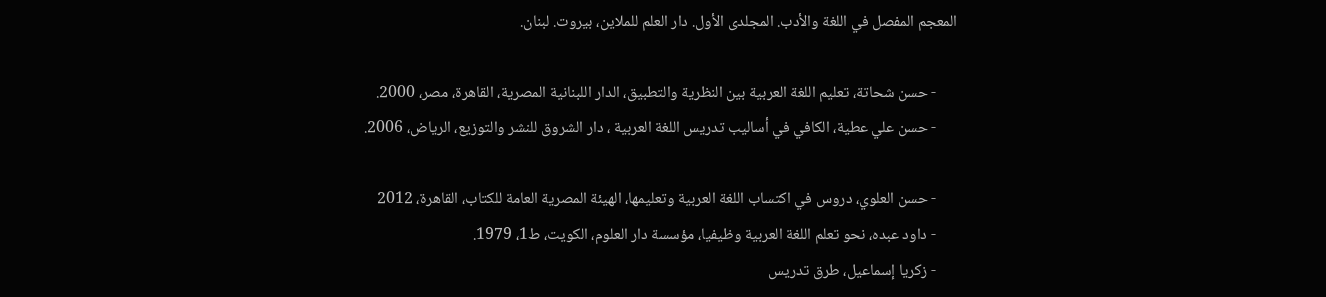المعجم المفصل في اللغة والأدب. المجلدى الأول. دار العلم للملاين، بيروت. لبنان.

      - حسن شحاتة، تعليم اللغة العربية بين النظرية والتطبيق، الدار اللبنانية المصرية، القاهرة، مصر، 2000.
      - حسن علي عطية، الكافي في أساليب تدريس اللغة العربية ، دار الشروق للنشر والتوزيع، الرياض، 2006.

      - حسن العلوي، دروس في اكتساب اللغة العربية وتعليمها، الهيئة المصرية العامة للكتاب، القاهرة، 2012
      - داود عبده، نحو تعلم اللغة العربية وظيفيا، مؤسسة دار العلوم، الكويت، ط1، 1979.
      - زكريا إسماعيل، طرق تدريس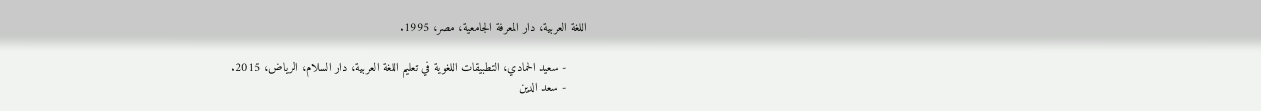اللغة العربية، دار المعرفة الجامعية، مصر، 1995.

      - سعيد الحمادي، التطبيقات اللغوية في تعليم اللغة العربية، دار السلام، الرياض، 2015.
      - سعد الدين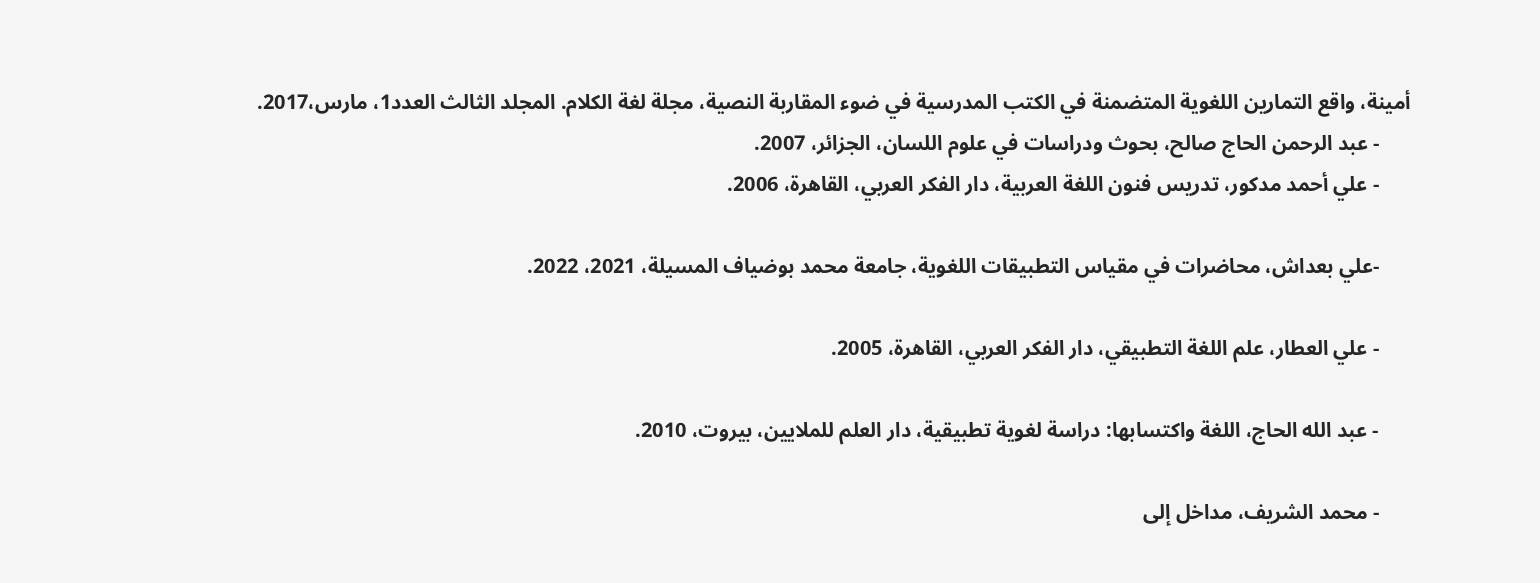أمينة، واقع التمارين اللغوية المتضمنة في الكتب المدرسية في ضوء المقاربة النصية، مجلة لغة الكلام. المجلد الثالث العدد1، مارس،2017.
      - عبد الرحمن الحاج صالح، بحوث ودراسات في علوم اللسان، الجزائر، 2007.
      - علي أحمد مدكور، تدريس فنون اللغة العربية، دار الفكر العربي، القاهرة، 2006.

      -علي بعداش، محاضرات في مقياس التطبيقات اللغوية، جامعة محمد بوضياف المسيلة، 2021، 2022.

      - علي العطار، علم اللغة التطبيقي، دار الفكر العربي، القاهرة، 2005.

      - عبد الله الحاج، اللغة واكتسابها: دراسة لغوية تطبيقية، دار العلم للملايين، بيروت، 2010.

      - محمد الشريف، مداخل إلى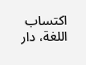اكتساب اللغة، دار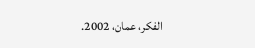الفكر، عمان، 2002.